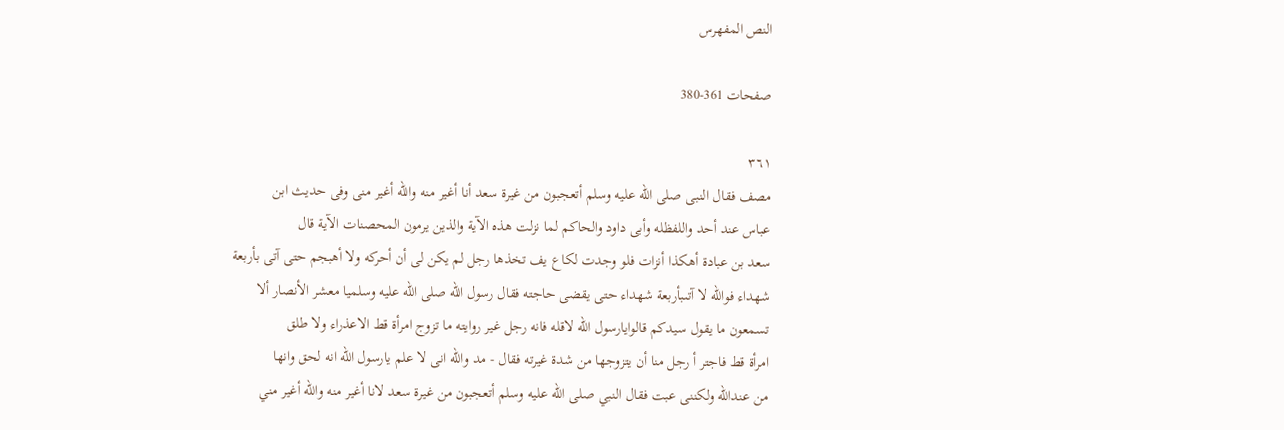النص المفهرس

صفحات 361-380

٣٦١
مصف فقال النبى صلى الله عليه وسلم أتعجبون من غيرة سعد أنا أغير منه والله أغير منى وفى حديث ابن
عباس عند أحد واللفظله وأبى داود والحاكم لما نزلت هذه الآية والذين يرمون المحصنات الآية قال
سعد بن عبادة أهكذا أنزات فلو وجدت لكاع يف تخذها رجل لم يكن لى أن أحركه ولا أهبجم حتى آتى بأربعة
شهداء فوالله لا آتىبأربعة شهداء حتى يقضى حاجته فقال رسول الله صلى الله عليه وسلميا معشر الأنصار ألا
تسمعون ما يقول سيدكم قالوايارسول الله لاقله فانه رجل غير روايته ما تزوج امرأة قط الاعذراء ولا طلق
امرأة قط فاجتر أ رجل منا أن يتزوجها من شدة غيرته فقال - مد والله انى لا علم يارسول الله انه لحق وانها
من عندالله ولكننى عبت فقال النبي صلى الله عليه وسلم أتعجبون من غيرة سعد لانا أغير منه والله أغير مني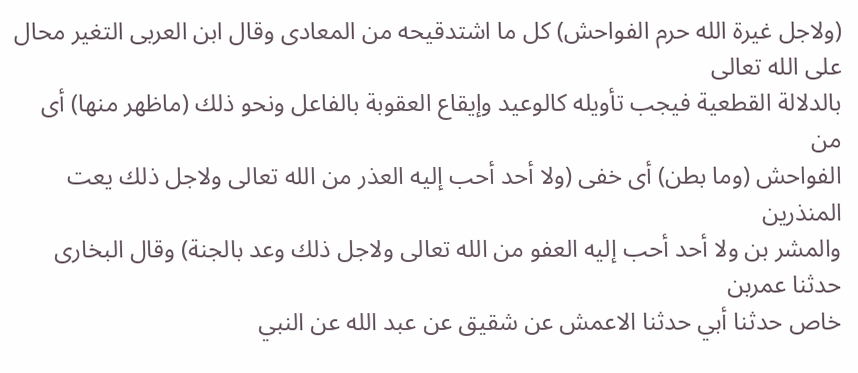(ولاجل غيرة الله حرم الفواحش) كل ما اشتدقيحه من المعادى وقال ابن العربى التغير محال على الله تعالى
بالدلالة القطعية فيجب تأويله كالوعيد وإيقاع العقوبة بالفاعل ونحو ذلك (ماظهر منها) أى من
الفواحش (وما بطن) أى خفى (ولا أحد أحب إليه العذر من الله تعالى ولاجل ذلك يعت المنذرين
والمشر بن ولا أحد أحب إليه العفو من الله تعالى ولاجل ذلك وعد بالجنة) وقال البخارى حدثنا عمربن
خاص حدثنا أبي حدثنا الاعمش عن شقيق عن عبد الله عن النبي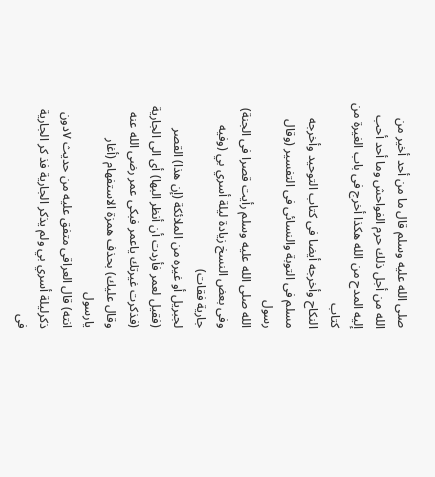صلى الله عليه وسلم قال ما من أحد أخير من
الله من أجل ذلك حرم الفواحش وما أحد أحب إليه المدح من الله هكذا أخرج فى باب الغيرة من كتاب
النكاح وأخرجه أيضا فى كتاب التوحيد وأخرجه مسلم فى التوبة والنسائى فى التفسير (وقال رسول
الله صلى الله عليه وسلم رأيت قصرا فى الجنة) وفى بعض النسخ زيادة ليلة أسري بي (وفيه جارية فقات)
لجبريل أو غيره من الملائكة (إن هذا) القصر (فقيل لعمر فأردت أن أنظر البها) أى الى الجارية
(فذكرت غيرتك ياعمر فبكى عمر رضى الله عنه وقال عليك) بحذف همزة الاستفهام (أغار يارسول
انته) قال العراقى متفق عليه من حديث ٧دون ذكرليلة أسري بي ولم يذكر الجارية فذ كر الجارية فى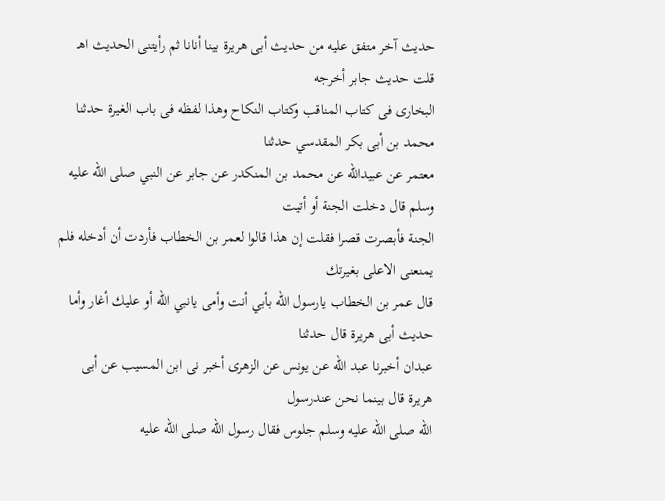حديث آخر متفق عليه من حديث أبى هريرة بينا أنانا ثم رأيتنى الحديث اهـ قلت حديث جابر أخرجه
البخارى فى كتاب المناقب وكتاب النكاح وهذا لفظه فى باب الغيرة حدثنا محمد بن أبى بكر المقدسي حدثنا
معتمر عن عبيدالله عن محمد بن المنكدر عن جابر عن النبي صلى الله عليه وسلم قال دخلت الجنة أو أتيت
الجنة فأبصرت قصرا فقلت إن هذا قالوا لعمر بن الخطاب فأردت أن أدخله فلم يمنعنى الاعلى بغيرتك
قال عمر بن الخطاب يارسول اللّه بأبي أنت وأمى يانبي الله أو عليك أغار وأما حديث أبى هريرة قال حدثنا
عبدان أخبرنا عبد الله عن يونس عن الزهرى أخبر نى ابن المسيب عن أبى هريرة قال بينما نحن عندرسول
الله صلى الله عليه وسلم جلوس فقال رسول الله صلى الله عليه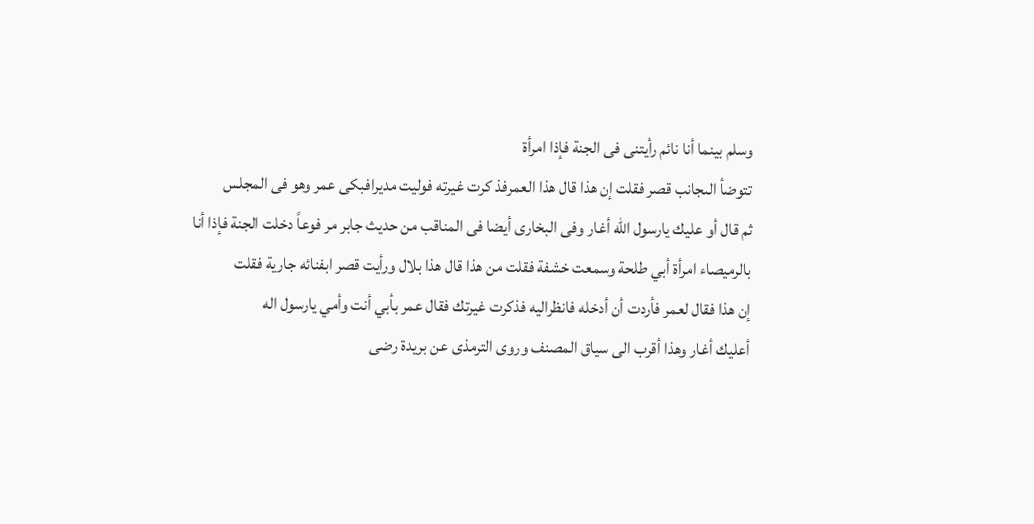وسلم بينما أنا نائم رأيتنى فى الجنة فإذا امرأة
تتوضأ الىجانب قصر فقلت إن هذا قال هذا العمرفذ كرت غيرته فوليت مديرافبكى عمر وهو فى المجلس
ثم قال أو عليك يارسول الله أغار وفى البخارى أيضا فى المناقب من حديث جابر مر فوعاً دخلت الجنة فإذا أنا
بالرميصاء امرأة أبي طلحة وسمعت خشفة فقلت من هذا قال هذا بلال ورأيت قصر ابفنائه جارية فقلت
إن هذا فقال لعمر فأردت أن أدخله فانظراليه فذكرت غيرتك فقال عمر بأبي أنت وأمي يارسول اله
أعليك أغار وهذا أقرب الى سياق المصنف وروى الترمذى عن بريدة رضى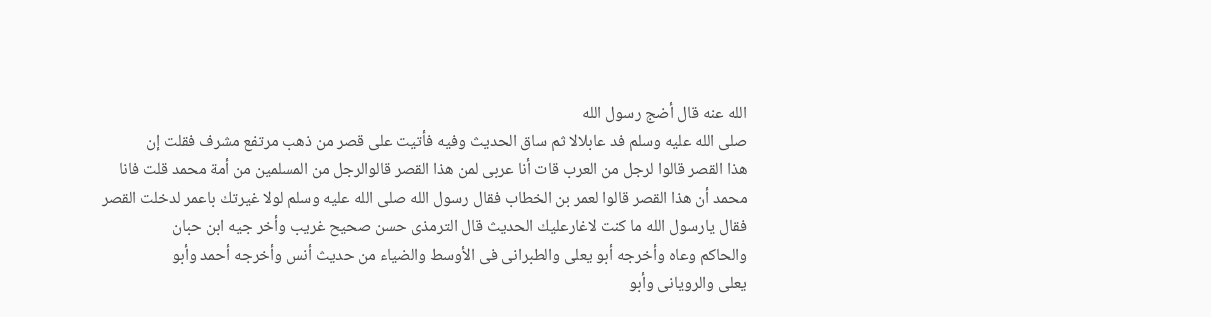الله عنه قال أضج رسول الله
صلى الله عليه وسلم فد عابلالا ثم ساق الحديث وفيه فأتيت على قصر من ذهب مرتفع مشرف فقلت إن
هذا القصر قالوا لرجل من العرب قات أنا عربى لمن هذا القصر قالوالرجل من المسلمين من أمة محمد قلت فانا
محمد أن هذا القصر قالوا لعمر بن الخطاب فقال رسول الله صلى الله عليه وسلم لولا غيرتك باعمر لدخلت القصر
فقال يارسول الله ما كنت لاغارعليك الحديث قال الترمذى حسن صحيح غريب وأخر جيه ابن حبان
والحاكم وعاه وأخرجه أبو يعلى والطبرانى فى الأوسط والضياء من حديث أنس وأخرجه أحمد وأبو
يعلى والرويانى وأبو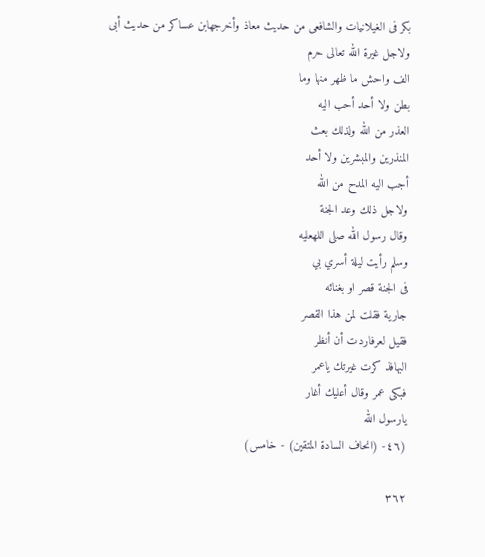بكر فى الغيلانيات والشافعى من حديث معاذ وأخرجهابن عساكر من حديث أبى
ولاجل غيرة الله تعالى حرم
الف واحش ما ظهر منها وما
بطن ولا أحد أحب اليه
العذر من الله ولذلك بعث
المنذرين والمبشرين ولا أحد
أجب اليه المدح من الله
ولاجل ذلك وعد الجنة
وقال رسول الله صلى اللهعليه
وسلم رأيت ليلة أسري بي
فى الجنة قصر او بغنائه
جارية فقلت لمن هذا القصر
فقيل لعرفاردت أن أنظر
البهافذ كرت غيرتك ياعمر
فبكى عمر وقال أعليك أغار
يارسول الله
(٤٦- (انحاف السادة المتقين) - خامس)

٣٦٢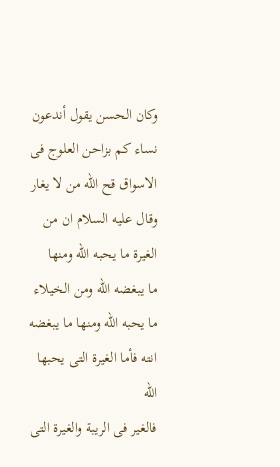وكان الحسن يقول أندعون
نساء كم بزاحن العلوج فى
الاسواق قح الله من لا يغار
وقال عليه السلام ان من
الغيرة ما يحبه الله ومنها
ما يبغضه الله ومن الخيلاء
ما يحبه الله ومنها ما يبغضه
انته فأما الغيرة التى يحبها الله
فالغير فى الريبة والغيرة التى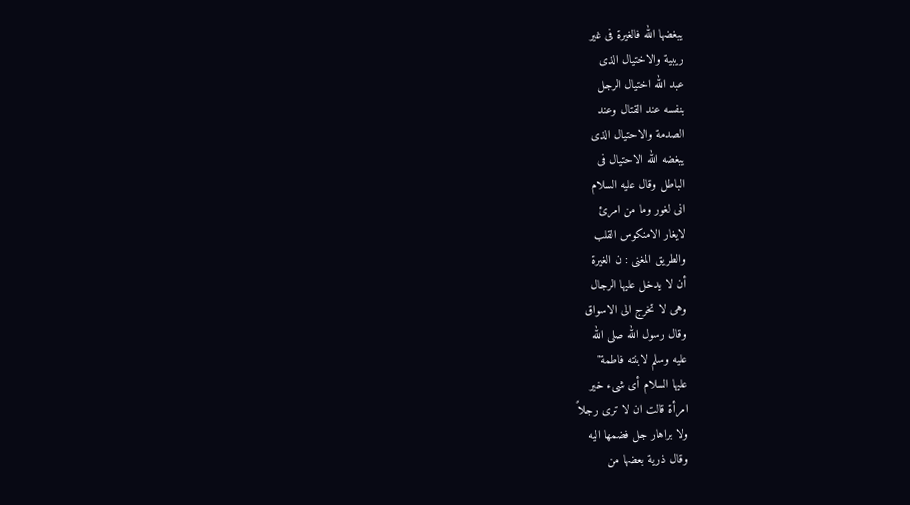يبغضها الله فالغيرة فى غير
ريبية والاختيال الذى
عبد الله اختيال الرجل
بنفسه عند القتال وعند
الصدمة والاحتيال الذى
يبغضه الله الاحتيال فى
الباطل وقال عليه السلام
انى لغور وما من امرئ
لايغار الامنكوس القلب
والطريق المغنى : ن الغيرة
أن لا يدخل عليها الرجال
وهى لا تخرج الى الاسواق
وقال رسول الله صلى الله
عليه وسلم لابنته فاطمة"
عليها السلام أى شىء خير
امرأة قالت ان لا ترى رجلاً
ولا براهار جل فضمها اليه
وقال ذرية بعضها من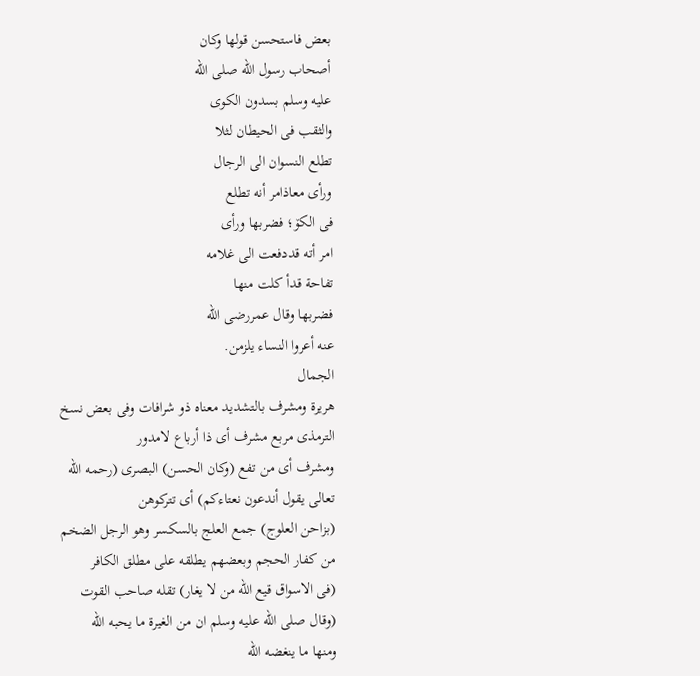بعض فاستحسن قولها وكان
أصحاب رسول الله صلى الله
عليه وسلم بسدون الكوى
والثقب فى الحيطان لثلا
تطلع النسوان الى الرجال
ورأى معاذامر أنه تطلع
فى الكۆ؛ فضربها ورأى
امر أته قددفعت الى غلامه
تفاحة قدأ كلت منها
فضربها وقال عمررضى الله
عنه أعروا النساء يلزمن.
الجمال
هريرة ومشرف بالتشديد معناه ذو شرافات وفى بعض نسخ الترمذى مربع مشرف أى ذا أرباع لامدور
ومشرف أى من تفع (وكان الحسن) البصرى (رحمه الله تعالى يقول أندعون نعتاءكم) أى تتركوهن
(بزاحن العلوج) جمع العلج بالسكسر وهو الرجل الضخم من كفار الحجم وبعضهم يطلقه على مطلق الكافر
(فى الاسواق قيع الله من لا يغار) تقله صاحب القوت (وقال صلى الله عليه وسلم ان من الغيرة ما يحبه الله
ومنها ما ينغضه الله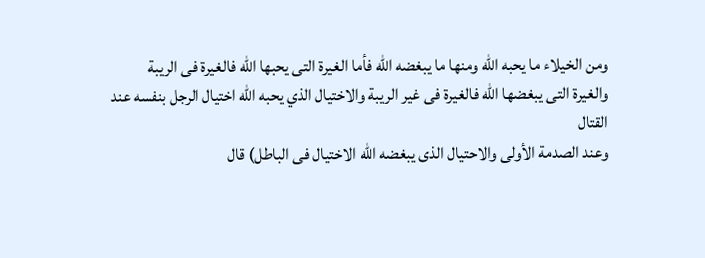ومن الخيلاء ما يحبه الله ومنها ما يبغضه الله فأما الغيرة التى يحبها الله فالغيرة فى الريبة
والغيرة التى يبغضها الله فالغيرة فى غير الريبة والاختيال الذي يحبه الله اختيال الرجل بنفسه عند القتال
وعند الصدمة الأولى والاحتيال الذى يبغضه الله الاختيال فى الباطل) قال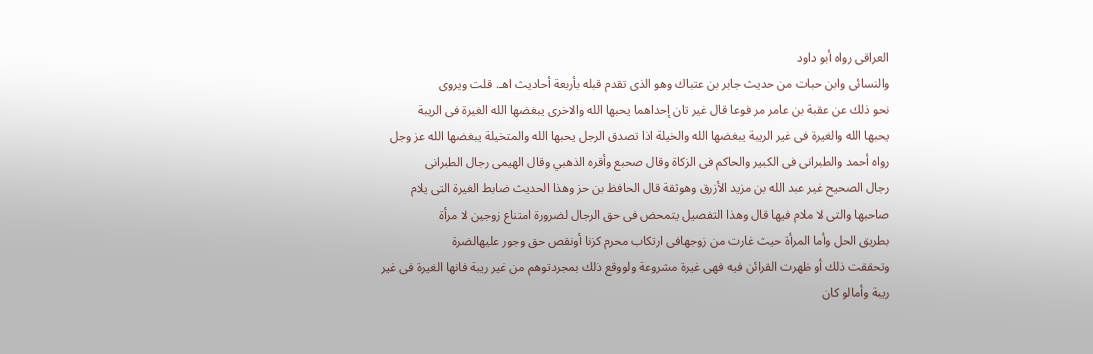العراقى رواه أبو داود
والنسائى وابن حبات من حديث جابر بن عتباك وهو الذى تقدم قبله بأربعة أحاديث اهـ. قلت ويروى
نحو ذلك عن عقبة بن عامر مر فوعا قال غير تان إحداهما يحبها الله والاخرى يبغضها الله الغيرة فى الريبة
يحبها الله والغيرة فى غير الريبة يبغضها الله والخيلة اذا تصدق الرجل يحبها الله والمتخيلة يبغضها الله عز وجل
رواه أحمد والطبرانى فى الكبير والحاكم فى الزكاة وقال صحبع وأقره الذهبي وقال الهيمى رجال الطبرانى
رجال الصحيح غير عبد الله بن مزيد الأزرق وهوثقة قال الحافظ بن حز وهذا الحديث ضابط الغيرة التى يلام
صاحبها والتى لا ملام فيها قال وهذا التفصيل يتمحض فى حق الرجال لضرورة امتناع زوجين لا مرأة
بطريق الحل وأما المرأة حيث غارت من زوجهافى ارتكاب محرم كزنا أونقص حق وجور عليهالضرة
وتحققت ذلك أو ظهرت القرائن فيه فهى غيرة مشروعة ولووقع ذلك بمجردتوهم من غير ريبة فانها الغيرة فى غير
ريبة وأمالو كان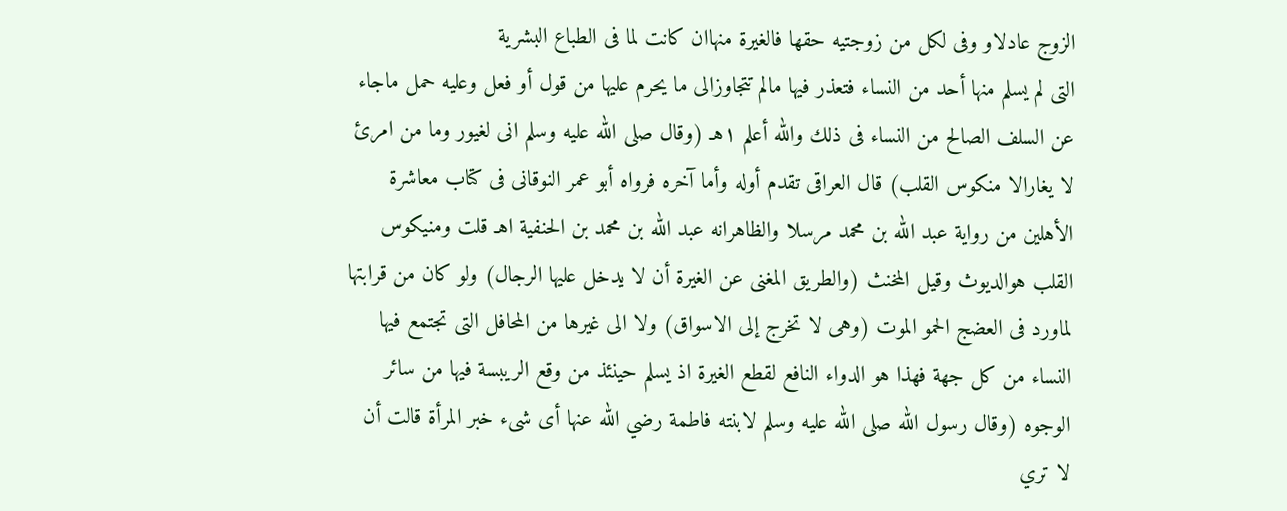الزوج عادلاو وفى لكل من زوجتيه حقها فالغيرة منهاان كانت لما فى الطباع البشرية
التى لم يسلم منها أحد من النساء فتعذر فيها مالم تتجاوزالى ما يحرم عليها من قول أو فعل وعليه حمل ماجاء
عن السلف الصالح من النساء فى ذلك والله أعلم ١هـ (وقال صلى الله عليه وسلم انى لغيور وما من امرئ
لا يغارالا منكوس القلب) قال العراقى تقدم أوله وأما آخره فرواه أبو عمر النوقانى فى كتاب معاشرة
الأهلين من رواية عبد الله بن محمد مرسلا والظاهرانه عبد الله بن محمد بن الحنفية اهـ قلت ومنيكوس
القلب هوالديوث وقيل المخنث (والطريق المغنى عن الغيرة أن لا يدخل عليها الرجال) ولو كان من قرابتها
لماورد فى العضج الحمو الموت (وهى لا تخرج إلى الاسواق) ولا الى غيرها من المحافل التى تجتمع فيها
النساء من كل جهة فهذا هو الدواء النافع لقطع الغيرة اذ يسلم حينئذ من وقع الريبسة فيها من سائر
الوجوه (وقال رسول الله صلى الله عليه وسلم لابنته فاطمة رضي الله عنها أى شىء خبر المرأة قالت أن
لا تري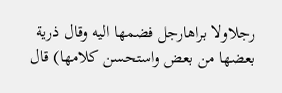رجلاولا براهارجل فضمها اليه وقال ذرية بعضها من بعض واستحسن كلامها) قال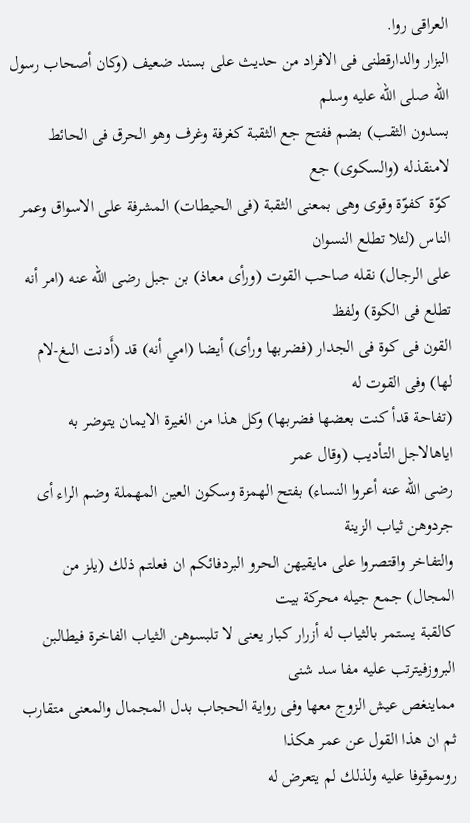العراقى روا.
البزار والدارقطنى فى الافراد من حديث على بسند ضعيف (وكان أصحاب رسول الله صلى الله عليه وسلم
بسدون الثقب) بضم ففتح جع الثقبة كغرفة وغرف وهو الحرق فى الحائط لامنقذله (والسكوى) جع
كوّة كفوّة وقوى وهى بمعنى الثقبة (فى الحيطات) المشرفة على الاسواق وعمر الناس (لئلا تطلع النسوان
على الرجال) نقله صاحب القوت (ورأى معاذ) بن جبل رضى الله عنه (امر أنه تطلع فى الكوة) ولفظ
القون فى كوة فى الجدار (فضربها ورأى) أيضا (امي أنه) قد (أَدنت الىغ-لام لها) وفى القوت له
(تفاحة قدأ كنت بعضها فضربها) وكل هذا من الغيرة الايمان يتوضر به اياهالاجل التأديب (وقال عمر
رضى الله عنه أعروا النساء) بفتح الهمزة وسكون العين المهملة وضم الراء أى جردوهن ثياب الزينة
والتفاخر واقتصروا على مايقيهن الحرو البردفائكم ان فعلتم ذلك (يلز من المجال) جمع جيله محركة بيت
كالقبة يستمر بالثياب له أزرار كبار يعنى لا تلبسوهن الثياب الفاخرة فيطالبن البروزفيترتب عليه مفا سد شنى
مماينغص عيش الزوج معها وفى رواية الحجاب بدل المجمال والمعنى متقارب ثم ان هذا القول عن عمر هكذا
روىموقوفا عليه ولذلك لم يتعرض له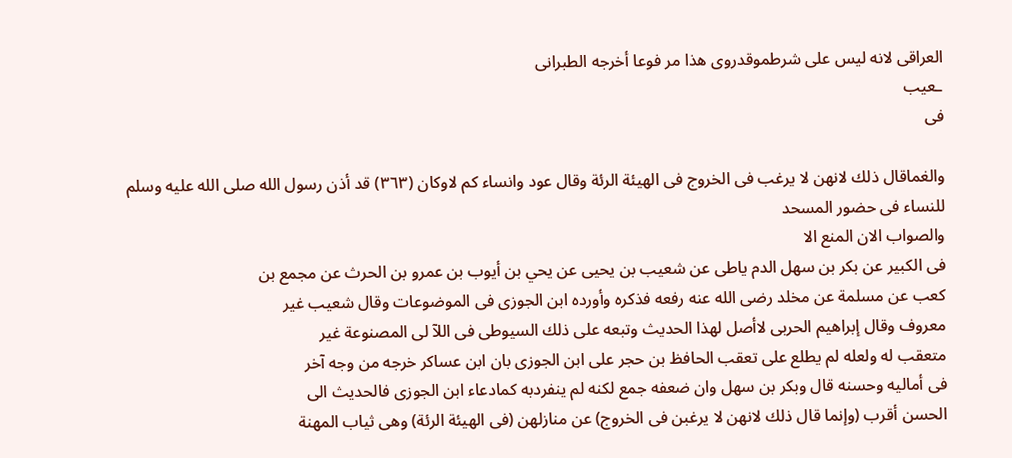العراقى لانه ليس على شرطموقدروى هذا مر فوعا أخرجه الطبرانى
ـعيب
فى

والغماقال ذلك لانهن لا يرغب فى الخروج فى الهيئة الرئة وقال عود وانساء كم لاوكان (٣٦٣) قد أذن رسول الله صلى الله عليه وسلم
للنساء فى حضور المسحد
والصواب الان المنع الا
فى الكبير عن بكر بن سهل الدم ياطى عن شعيب بن يحيى عن يحي بن أيوب بن عمرو بن الحرث عن مجمع بن
كعب عن مسلمة عن مخلد رضى الله عنه رفعه فذكره وأورده ابن الجوزى فى الموضوعات وقال شعيب غير
معروف وقال إبراهيم الحربى لاأصل لهذا الحديث وتبعه على ذلك السيوطى فى اللآ لى المصنوعة غير
متعقب له ولعله لم يطلع على تعقب الحافظ بن حجر على ابن الجوزى بان ابن عساكر خرجه من وجه آخر
فى أماليه وحسنه قال وبكر بن سهل وان ضعفه جمع لكنه لم ينفردبه كمادعاء ابن الجوزى فالحديث الى
الحسن أقرب (وإنما قال ذلك لانهن لا يرغبن فى الخروج) عن منازلهن (فى الهيئة الرئة) وهى ثياب المهنة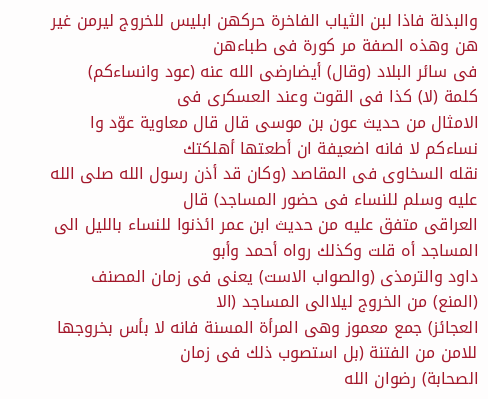والبذلة فاذا لبن الثياب الفاخرة حركهن ابليس للخروج ليرمن غير هن وهذه الصفة مر كورة فى طباءهن
فى سائر البلاد (وقال) أيضارضى الله عنه (عود وانساءكم) كلمة (لا) كذا فى القوت وعند العسكرى فى
الامثال من حديث عون بن موسى قال قال معاوية عوّد وا نساءكم لا فانه اضعيفة ان أطعتها أهلكتك
نقله السخاوى فى المقاصد (وكان قد أذن رسول الله صلى الله عليه وسلم للنساء فى حضور المساجد) قال
العراقى متفق عليه من حديث ابن عمر ائذنوا للنساء بالليل الى المساجد أه قلت وكذلك رواه أحمد وأبو
داود والترمذى (والصواب الاست) يعنى فى زمان المصنف (المنع) من الخروج ليلاالى المساجد (الا
العجائز) جمع معموز وهى المرأة المسنة فانه لا بأس بخروجها للامن من الفتنة (بل استصوب ذلك فى زمان
الصحابة) رضوان الله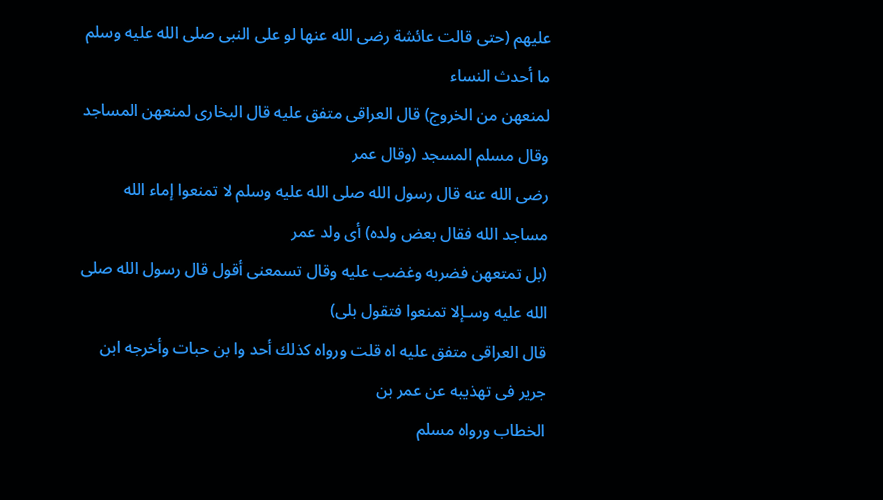عليهم (حتى قالت عائشة رضى الله عنها لو على النبى صلى الله عليه وسلم ما أحدث النساء
لمنعهن من الخروج) قال العراقى متفق عليه قال البخارى لمنعهن المساجد وقال مسلم المسجد (وقال عمر
رضى الله عنه قال رسول الله صلى الله عليه وسلم لا تمنعوا إماء الله مساجد الله فقال بعض ولده) أى ولد عمر
(بل تمتعهن فضربه وغضب عليه وقال تسمعنى أقول قال رسول الله صلى الله عليه وسـإلا تمنعوا فتقول بلى)
قال العراقى متفق عليه اه قلت ورواه كذلك أحد وا بن حبات وأخرجه ابن جرير فى تهذيبه عن عمر بن
الخطاب ورواه مسلم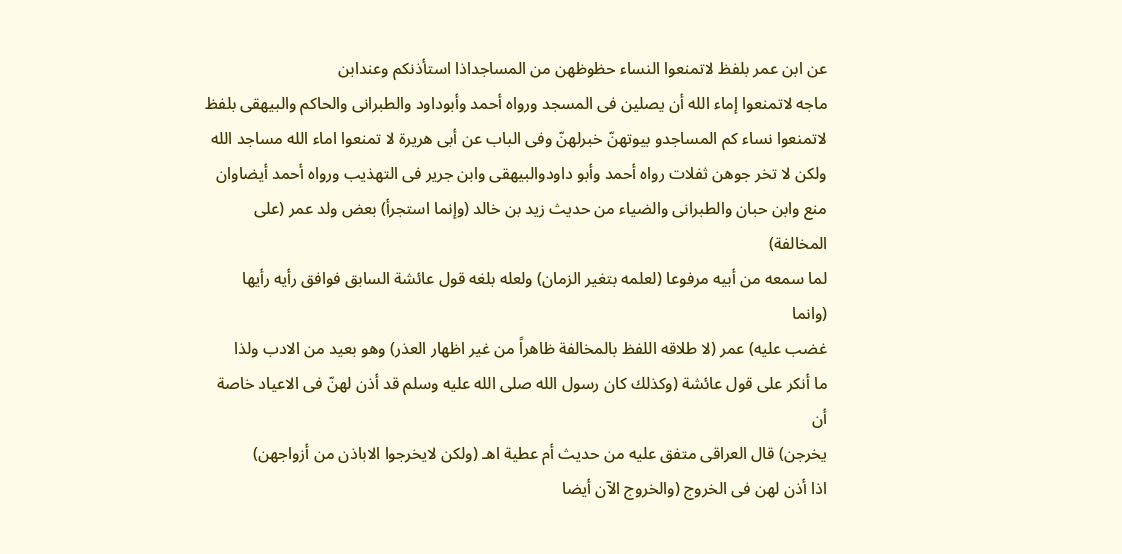عن ابن عمر بلفظ لاتمنعوا النساء حظوظهن من المساجداذا استأذنكم وعندابن
ماجه لاتمنعوا إماء الله أن يصلين فى المسجد ورواه أحمد وأبوداود والطبرانى والحاكم والبيهقى بلفظ
لاتمنعوا نساء كم المساجدو بيوتهنّ خبرلهنّ وفى الباب عن أبى هريرة لا تمنعوا اماء الله مساجد الله
ولكن لا تخر جوهن ثفلات رواه أحمد وأبو داودوالبيهقى وابن جرير فى التهذيب ورواه أحمد أيضاوان
منع وابن حبان والطبرانى والضياء من حديث زيد بن خالد (وإنما استجرأ) بعض ولد عمر (على المخالفة)
لما سمعه من أبيه مرفوعا (لعلمه بتغير الزمان) ولعله بلغه قول عائشة السابق فوافق رأيه رأيها (وانما
غضب عليه) عمر (لا طلاقه اللفظ بالمخالفة ظاهراً من غير اظهار العذر) وهو بعيد من الادب ولذا
ما أنكر على قول عائشة (وكذلك كان رسول الله صلى الله عليه وسلم قد أذن لهنّ فى الاعياد خاصة أن
يخرجن) قال العراقى متفق عليه من حديث أم عطية اهـ (ولكن لايخرجوا الاباذن من أزواجهن)
اذا أذن لهن فى الخروج (والخروج الآن أيضا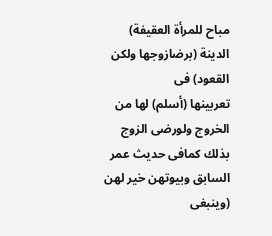مباح للمرأة العقيفة) الدينة (برضازوجها ولكن القعود) فى
تعربينها (أسلم) لها من الخروج ولورضى الزوج بذلك كمافى حديث عمر السابق وبيوتهن خير لهن (وينبغى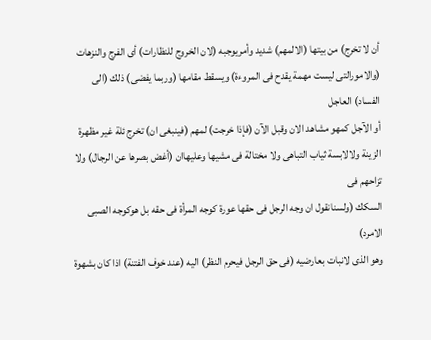أن لا تخرج) من بيتها (الالمهم) شديد وأمريوجبه (لان الخروج للنظارات) أى الفرج والنزهات
(والامورالتى ليست مهمة يقدح فى المروءة) ويسقط مقامها (وربما يفضى) ذلك (الى الفساد) العاجل
أو الآجل كمهو مشاهد الان وقبل الآن (فإذا خرجت) لمهم (فينبغى ان) تخرج ئلة غير مظهرة
الزينة ولالابسة ثياب التباهى ولا مختالة فى مشيها وعليهاان (أغض بصرها عن الرجال) ولا تزاحهم فى
السكك (ولسنانقول ان وجه الرجل فى حقها عورة كوجه المرأة فى حقه بل هوكوجه الصبى الامرد)
وهو الذى لانبات بعارضيه (فى حق الرجل فيحرم النظر) اليه (عند خوف الفتنة) اذا كان بشهوة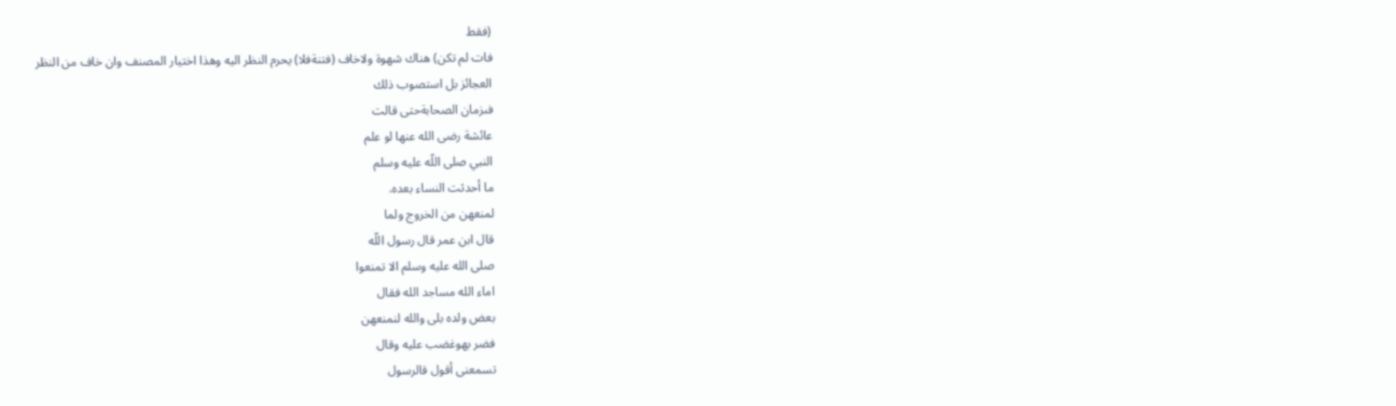(فقط
فات لم تكن) هناك شهوة ولاخاف (فتنةفلا) يحرم النظر اليه وهذا اختيار المصنف وان خاف من النظر
العجائز بل استصوب ذلك
فىزمان الصحابةحتى قالت
عائشة رضى الله عنها لو علم
النبي صلى اللّه عليه وسلم
ما أحدثت النساء بعده.
لمنعهن من الخروج ولما
قال ابن عمر قال رسول اللّه
صلى الله عليه وسلم الا تمنعوا
اماء الله مساجد الله فقال
بعض ولده بلى والله لنمنعهن
فضر بهوغضب عليه وقال
تسمعنى أقول قالرسول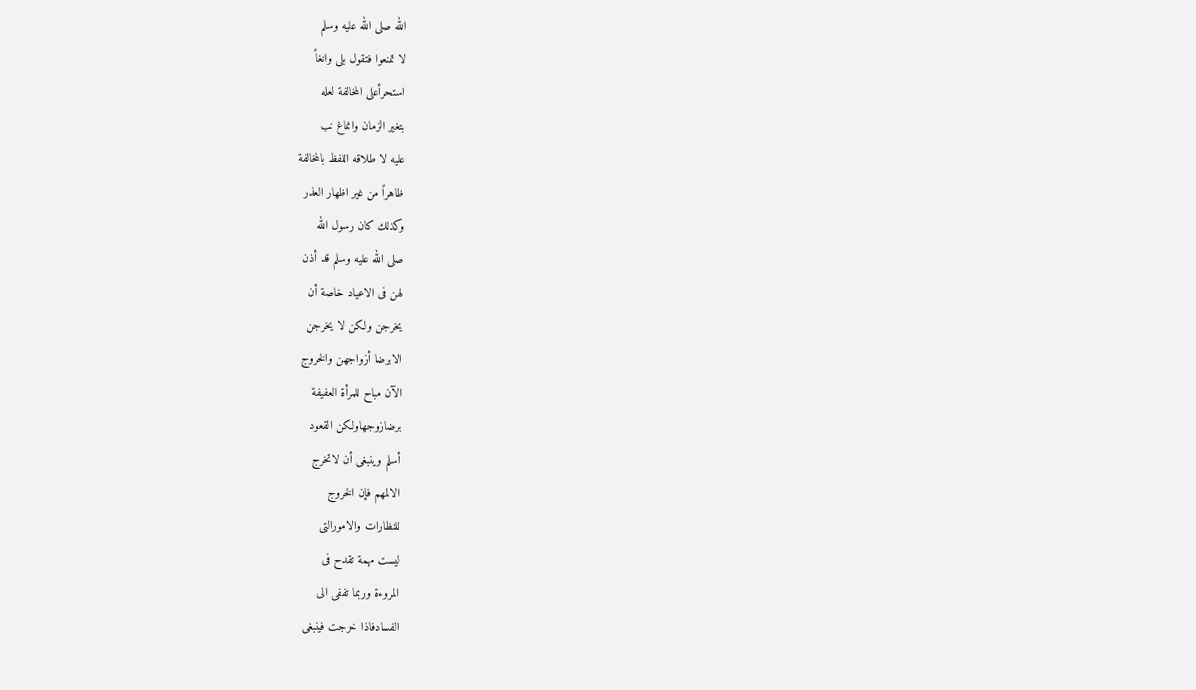الله صلى الله عليه وسلم
لا تمنعوا فتقول بلى وانغاً
استحرأعلى المخالفة لعله
بتغير الزمان وانماغ نب
عليه لا طلاقه اللفظ بالمخالفة
ظاهراً من غير اظهار العذر
وکذلك كان رسول الله
صلى الله عليه وسلم قد أذن
لهن فى الاعياد خاصة أن
يخرجن ولكن لا يخرجن
الابرضا أزواجهن والخروج
الآن مباح للمرأة العفيفة
برضازوجهاولكن القعود
أسلم وينبغى أن لاتخرج
الالمهم فإن الخروج
للنظارات والامورالتى
ليست مهمة تقدح فى
المروءة وربما تففى الى
الفسادفاذا خرجت فينبغى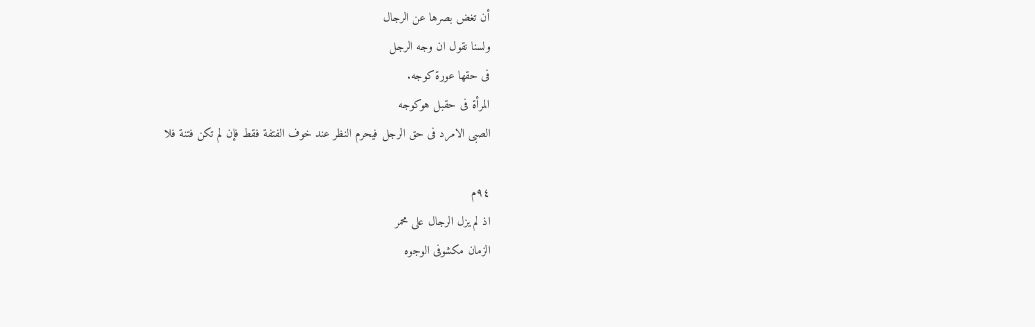أن تغض بصرها عن الرجال
ولسنا نقول ان وجه الرجل
فى حقها عورة كوجه.
المرأة فى حقبل هوكوجه
الصبى الامرد فى حق الرجل فيحرم النظر عند خوف الفتفة فقط فإن لم تكن فتنة فلا

٩٤م
اذ لم يزل الرجال على محمر
الزمان مکشوفی الوجوه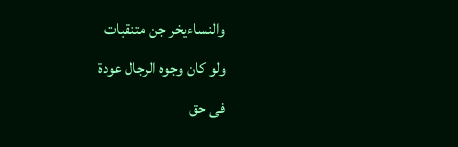والنساءيخر جن متنقبات
ولو كان وجوه الرجال عودة
فى حق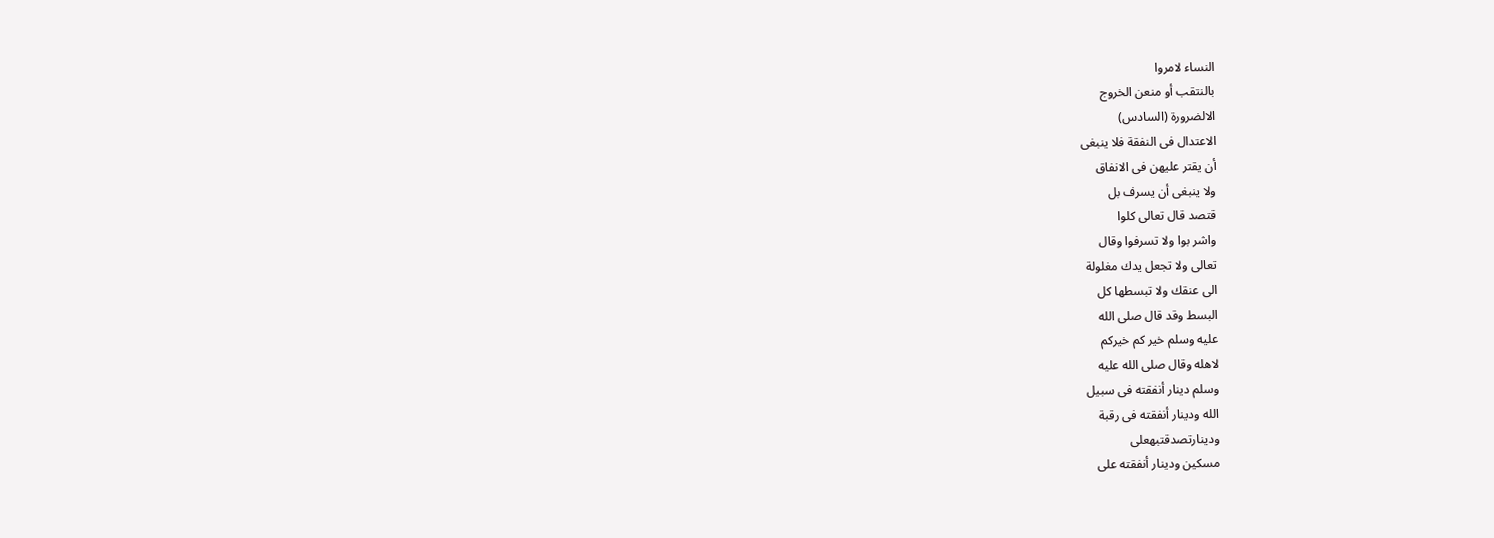النساء لامروا
بالنتقب أو منعن الخروج
الالضرورة (السادس)
الاعتدال فى النفقة فلا ينبغى
أن يقتر عليهن فى الانفاق
ولا ينبغى أن يسرف بل
قتصد قال تعالى كلوا
واشر بوا ولا تسرفوا وقال
تعالى ولا تجعل يدك مغلولة
الى عنقك ولا تبسطها كل
البسط وقد قال صلى الله
عليه وسلم خير كم خيركم
لاهله وقال صلى الله عليه
وسلم دينار أنفقته فى سبيل
الله ودينار أنفقته فى رقبة
ودینارتصدقتبهعلى
مسكين ودينار أنفقته على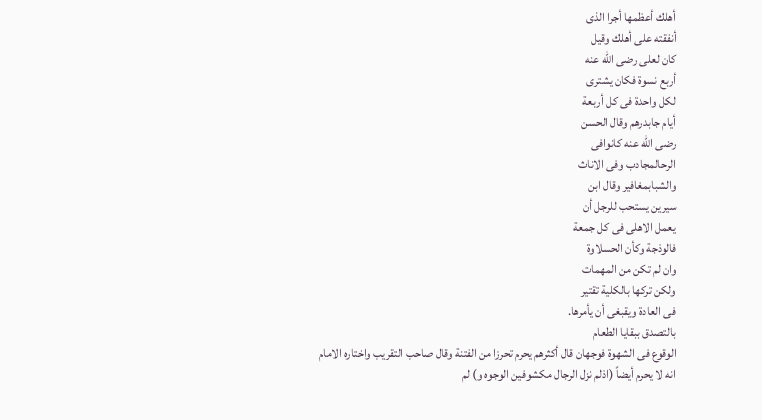أهلك أعظمها أجرا الذى
أنفقته على أهلك وقيل
كان لعلى رضى الله عنه
أربع نسوة فكان يشترى
لكل واحدة فى كل أربعة
أيام جابدرهم وقال الحسن
رضى الله عنه كانوافى
الرحالمجادب وفى الاناث
والشبابمغافیر وقال ابن
سيرين يستحب للرجل أن
يعمل الاهلى فى كل جمعة
فالوذجة وكأن الحسلاوة
وان لم تكن من المهمات
ولكن تركها بالكلية تقتير
فى العادة ويقبغى أن يأمرها.
بالتصدق ببقايا الطعام
الوقوع فى الشهوة فوجهان قال أكثرهم يحرم تحرزا من الفتنة وقال صاحب التقريب واختاره الامام
انه لا يحرم أيضاً (اذلم نزل الرجال مكشوفين الوجوه و) لم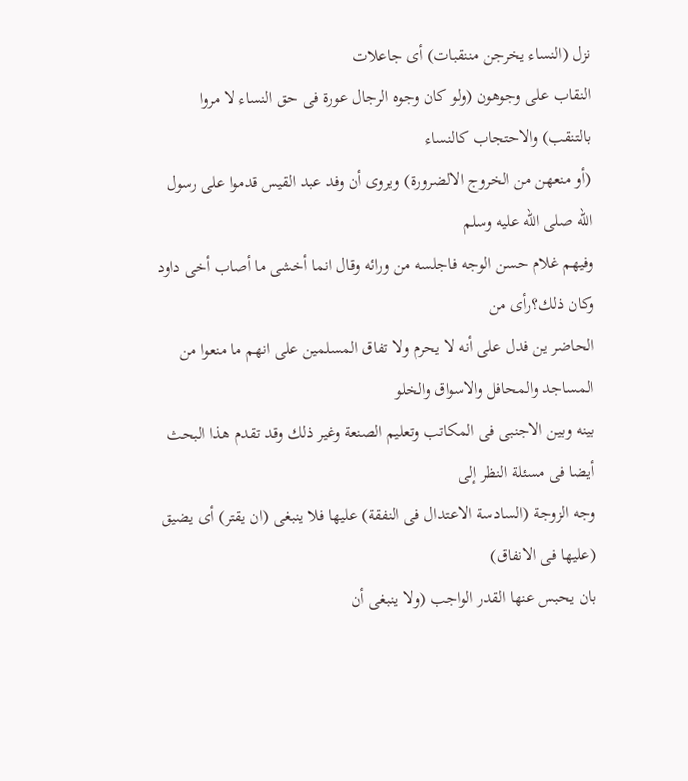نزل (النساء يخرجن مننقبات) أى جاعلات
النقاب على وجوهون (ولو كان وجوه الرجال عورة فى حق النساء لا مروا بالتنقب) والاحتجاب كالنساء
(أو منعهن من الخروج الالضرورة) ويروى أن وفد عبد القيس قدموا على رسول الله صلى الله عليه وسلم
وفيهم غلام حسن الوجه فاجلسه من ورائه وقال انما أخشى ما أصاب أخى داود وكان ذلك؟رأى من
الحاضر ين فدل على أنه لا يحرم ولا تفاق المسلمين على انهم ما منعوا من المساجد والمحافل والاسواق والخلو
بينه وبين الاجنبى فى المكاتب وتعليم الصنعة وغير ذلك وقد تقدم هذا البحث أيضا فى مسئلة النظر إلى
وجه الزوجة (السادسة الاعتدال فى النفقة) عليها فلا ينبغى (ان يقتر) أى يضيق (عليها فى الانفاق)
بان يحبس عنها القدر الواجب (ولا ينبغى أن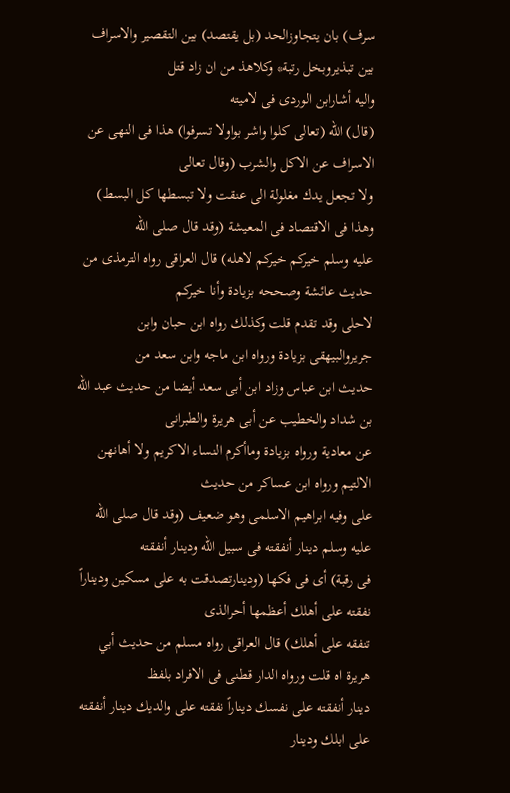سرف) بان يتجاوزالحد (بل يقتصد) بين التقصير والاسراف
بين تبذيروبخل رتبة* وكلاهذ من ان زاد قتل
واليه أشارابن الوردى فى لاميته
(قال) الله (تعالى كلوا واشر بواولا تسرفوا) هذا فى النهى عن الاسراف عن الاكل والشرب (وقال تعالى
ولا تجعل يدك مغلولة الى عنقت ولا تبسطها كل البسط) وهذا فى الاقتصاد فى المعيشة (وقد قال صلى الله
عليه وسلم خيركم خيركم لاهله) قال العراقى رواه الترمذى من حديث عائشة وصححه بزيادة وأنا خيركم
لاحلى وقد تقدم قلت وكذلك رواه ابن حبان وابن جريروالبيهقى بزيادة ورواه ابن ماجه وابن سعد من
حديث ابن عباس وزاد ابن أبى سعد أيضا من حديث عبد الله بن شداد والخطيب عن أبى هريرة والطبرانى
عن معادية ورواه بزيادة وماأكرم النساء الاكريم ولا أهانهن الالتيم ورواه ابن عساكر من حديث
على وفيه ابراهيم الاسلمى وهو ضعيف (وقد قال صلى الله عليه وسلم دينار أنفقته فى سبيل الله ودينار أنفقته
فى رقبة) أى فى فكها (ودينارتصدقت به على مسكين وديناراً نفقته على أهلك أعظمها أحرالذى
تنفقه على أهلك) قال العراقى رواه مسلم من حديث أبي هريرة اه قلت ورواه الدار قطنى فى الافراد بلفظ
دينار أنفقته على نفسك ديناراً نفقته على والديك دينار أنفقته على ابلك ودينار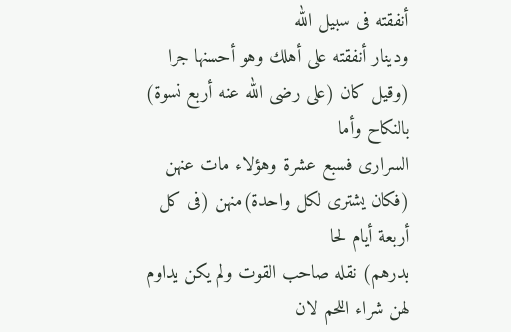أنفقته فى سبيل الله
ودينار أنفقته على أهلك وهو أحسنها جرا (وقيل كان (على رضى الله عنه أربع نسوة) بالنكاح وأما
السرارى فسبع عشرة وهؤلاء مات عنهن (فكان يشترى لكل واحدة)منهن (فى كل أربعة أيام لحا
بدرهم) نقله صاحب القوت ولم يكن يداوم لهن شراء اللحم لان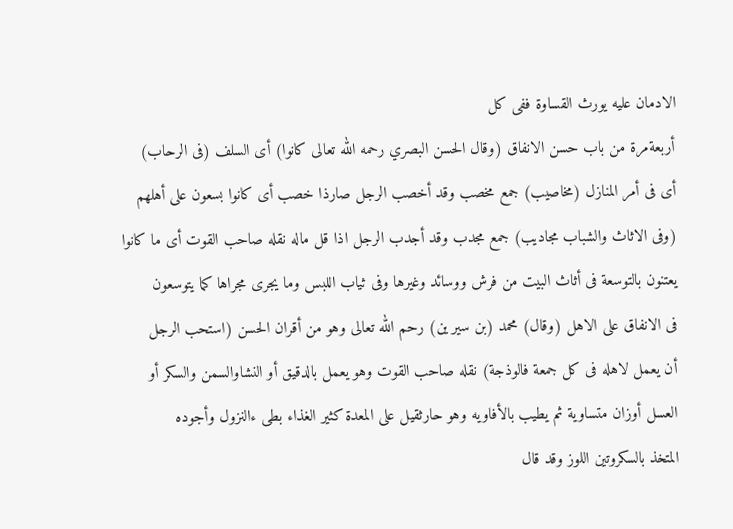الادمان عليه يورث القساوة ففى كل
أربعةمرة من باب حسن الانفاق (وقال الحسن البصري رحمه الله تعالى كانوا) أى السلف (فى الرحاب)
أى فى أمر المنازل (مخاصيب) جمع مخصب وقد أخصب الرجل صارذا خصب أى كانوا بسعون على أهلهم
(وفى الاثاث والشباب مجاديب) جمع مجدب وقد أجدب الرجل اذا قل ماله نقله صاحب القوت أى ما كانوا
يعتنون بالتوسعة فى أثاث البيت من فرش ووسائد وغيرها وفى ثياب اللبس وما يجرى مجراها كما يتوسعون
فى الانفاق على الاهل (وقال) محمد (بن سير ين) رحم الله تعالى وهو من أقران الحسن (استحب الرجل
أن يعمل لاهله فى كل جمعة فالوذجة) نقله صاحب القوت وهو يعمل بالدقيق أو النشاوالسمن والسكر أو
العسل أوزان متساوية ثم يطيب بالأفاويه وهو حارثقيل على المعدة كثير الغذاء بطى ءالنزول وأجوده
المتخذ بالسكروتين اللوز وقد قال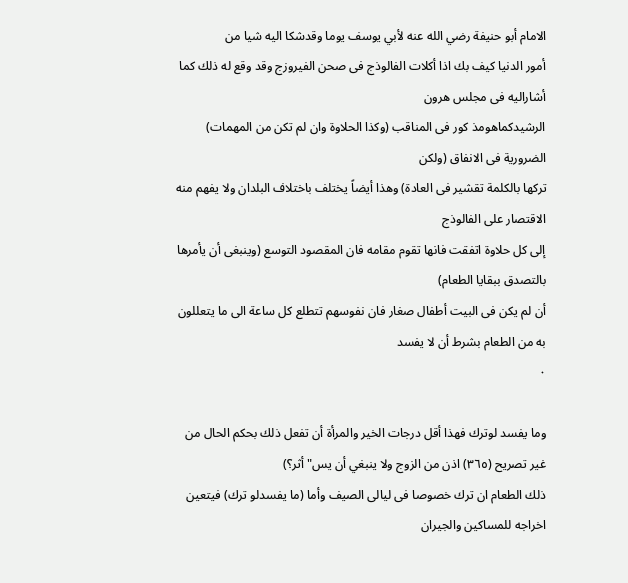الامام أبو حنيفة رضي الله عنه لأبي يوسف يوما وقدشكا اليه شيا من
أمور الدنيا كيف بك اذا أكلات الفالوذج فى صحن الفيروزج وقد وقع له ذلك كما أشاراليه فى مجلس هرون
الرشيدكماهومذ كور فى المناقب (وكذا الحلاوة وان لم تكن من المهمات) الضرورية فى الانفاق (ولكن
تركها بالكلمة تقشير فى العادة) وهذا أيضاً يختلف باختلاف البلدان ولا يفهم منه الاقتصار على الفالوذج
إلى كل حلاوة اتفقت فانها تقوم مقامه فان المقصود التوسع (وينبغى أن يأمرها بالتصدق ببقايا الطعام)
أن لم يكن فى البيت أطفال صغار فان نفوسهم تتطلع كل ساعة الى ما يتعللون به من الطعام بشرط أن لا يفسد
٠

وما يفسد لوترك فهذا أقل درجات الخير والمرأة أن تفعل ذلك بحكم الحال من غير تصريح (٣٦٥) اذن من الزوج ولا ينبغي أن يس"أثر؟)
ذلك الطعام ان ترك خصوصا فى ليالى الصيف وأما (ما يفسدلو ترك) فيتعين اخراجه للمساكين والجيران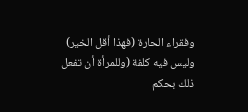وفقراء الحارة (فهذا أقل الخير) وليس فيه كلفة (وللمرأة أن تفعل ذلك بحكم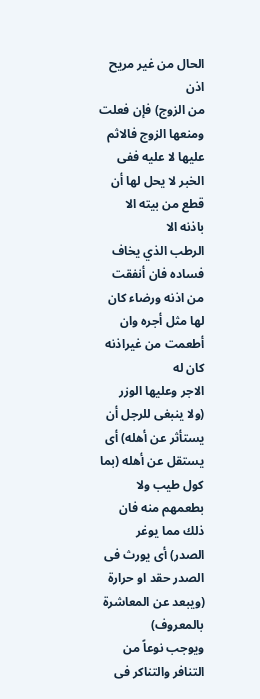الحال من غير مريح اذن
من الزوج) فإن فعلت ومنعها الزوج فالاثم عليها لا عليه ففى الخبر لا يحل لها أن قطع من بيته الا باذنه الا
الرطب الذي يخاف فساده فان أنفقت من اذنه ورضاء كان لها مثل أجره وان أطعمت من غيراذنه كان له
الاجر وعليها الوزر (ولا ينبغى للرجل أن يستأثر عن أهله) أى يستقل عن أهله (بما كول طيب ولا
بطعمهم منه فان ذلك مما يوغر الصدر) أى يورث فى الصدر حقد او حرارة (ويبعد عن المعاشرة بالمعروف)
ويوجب نوعاً من التنافر والتناكر فى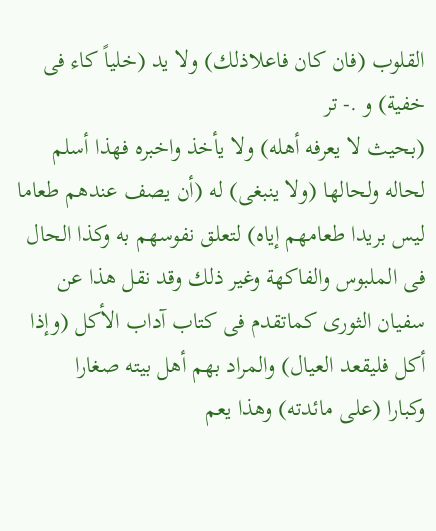القلوب (فان كان فاعلاذلك) ولا يد (خلياً كاء فى خفية) و .- تر
(بحيث لا يعرفه أهله) ولا يأخذ واخبره فهذا أسلم لحاله ولحالها (ولا ينبغى) له (أن يصف عندهم طعاما
ليس بريدا طعامهم إياه) لتعلق نفوسهم به وكذا الحال فى الملبوس والفاكهة وغير ذلك وقد نقل هذا عن
سفيان الثورى كماتقدم فى كتاب آداب الأكل (وإذا أكل فليقعد العيال) والمراد بهم أهل بيته صغارا
وكبارا (على مائدته) وهذا يعم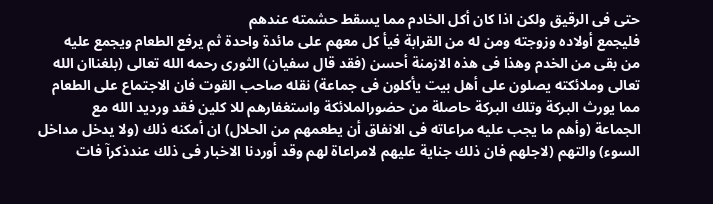حتى فى الرقيق ولكن اذا كان أكل الخادم مما يسقط حشمته عندهم
فليجمع أولاده وزوجته ومن له من القرابة فيأ كل معهم على مائدة واحدة ثم يرفع الطعام ويجمع عليه
من بقى من الخدم وهذا فى هذه الازمنة أحسن (فقد قال سفيان) الثورى رحمه الله تعالى (بلغناان الله
تعالى وملائكته يصلون على أهل بيت يأكلون فى جماعة) نقله صاحب القوت فان الاجتماع على الطعام
مما يورث البركة وتلك البركة حاصلة من حضورالملائكة واستغفارهم للا كلين فقد ورديد الله مع
الجماعة (وأهم ما يجب عليه مراعاته فى الانفاق أن يطعمهم من الحلال) ان أمكنه ذلك (ولا يدخل مداخل
السوء) والتهم (لاجلهم فان ذلك جناية عليهم لامراعاة لهم وقد أوردنا الاخبار فى ذلك عندذكرآ فات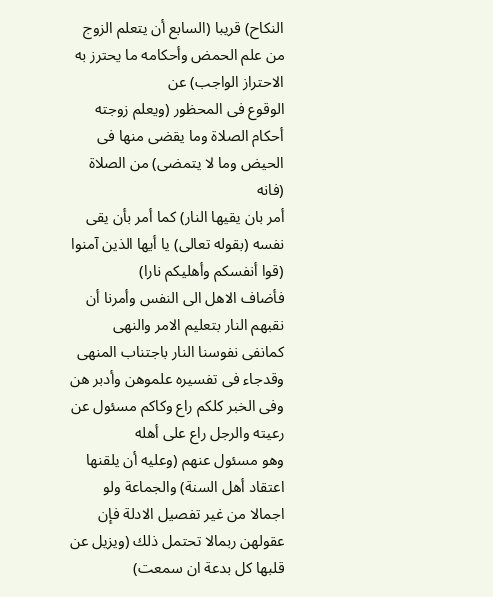النكاح) قريبا (السابع أن يتعلم الزوج من علم الحمض وأحكامه ما يحترز به الاحتراز الواجب) عن
الوقوع فى المحظور (ويعلم زوجته أحكام الصلاة وما يقضى منها فى الحيض وما لا يتمضى) من الصلاة (فانه
أمر بان يقيها النار) كما أمر بأن يقى نفسه (بقوله تعالى) يا أيها الذين آمنوا (قوا أنفسكم وأهليكم نارا)
فأضاف الاهل الى النفس وأمرنا أن نقبهم النار بتعليم الامر والنهى كمانفى نفوسنا النار باجتناب المنهى
وقدجاء فى تفسيره علموهن وأدبر هن وفى الخبر كلكم راع وكاكم مسئول عن رعيته والرجل راع على أهله
وهو مسئول عنهم (وعليه أن يلقنها اعتقاد أهل السنة) والجماعة ولو اجمالا من غير تفصيل الادلة فإن
عقولهن ربمالا تحتمل ذلك (ويزيل عن قلبها كل بدعة ان سمعت)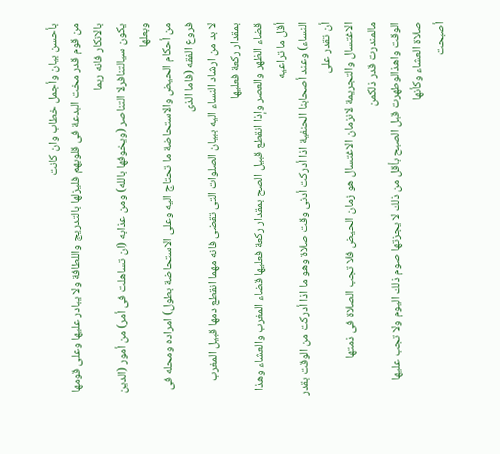بأحسن بيان وأجمل خطاب وان كانت
من قوم قدر مخت البدعة فى قلوبهم فليزلها بالتدريج واللطافة ولا يبادر عليها وعلى قومها بالانكار فانه ربما
يكون سيالتنافرلا التناصر (ويخوفها بالله) ومن عذابه (ان تساهلت فى أمر) من أمور (الدين وبعلها
من أحكام الحيض والاستحاضة ما تحتاج اليه وعلى الاستحاضة بطول) امراده ومحله فى فروع الفقه (فاما الذى
لا بد من ارشاد النساء اليه ببيان الصلوات التى تقضى فانه مهما انقطع دمها قبيل المغرب بمقدار ركعة فعليها
قضاء الظهر والعصر وإذا انقطع قبيل الصح بمقدار ركعة فعليها قضاء المغرب والعشاء وهذا أقل ما تراعيه
النساء) وعند أصحابنا الحنفية اذا أدركت أدنى وقت صلاة وهو ما اذا أدركت من الوقت بقدر أن تقدر على
الاغتسال والتجريمة لانزمان الاغتسال هو زمان الحيض فلا تجب الصلاة فى ذمتها مالمندرت قدر ذلكمن
الوقت واهذالوطهرت قبل الصبح بأقل من ذلك لا يجزتها صوم ذلك اليوم ولا تجب عليها صلاة العشاء وكأنها
أصبحت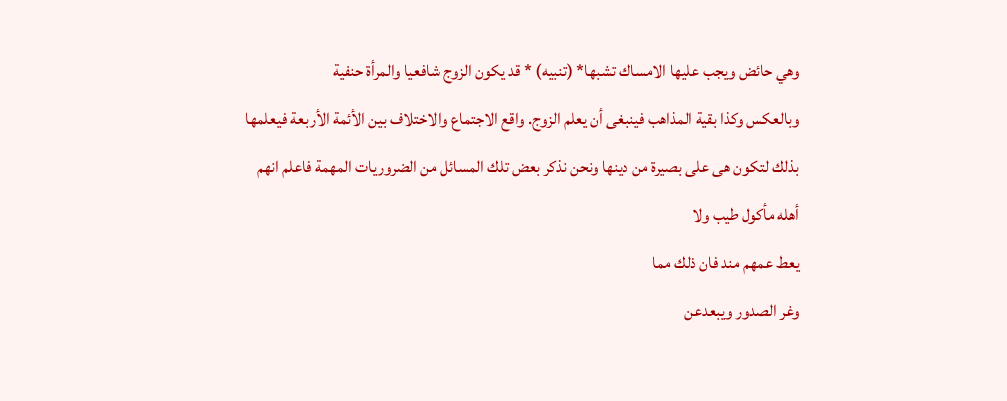وهي حائض ويجب عليها الامساك تشبها* (تنبيه) * قد يكون الزوج شافعيا والمرأة حنفية
وبالعكس وكذا بقية المذاهب فينبغى أن يعلم الزوج. واقع الاجتماع والاختلاف بين الأئمة الأربعة فيعلمها
بذلك لتكون هى على بصيرة من دينها ونحن نذكر بعض تلك المسائل من الضروريات المهمة فاعلم انهم
أهله مأكول طيب ولا
يعط عمهم مند فان ذلك مما
وغر الصدور ويبعدعن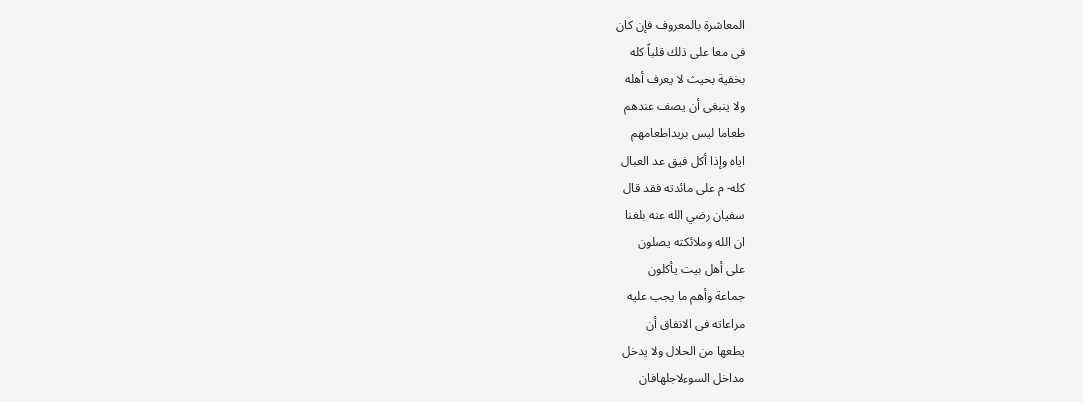المعاشرة بالمعروف فإن كان
فى معا على ذلك قلباً كله
بخفية بحيث لا يعرف أهله
ولا ينبغى أن يصف عندهم
طعاما ليس بريداطعامهم
اياه وإذا أكل فيق عد العبال
كله- م على مائدته فقد قال
سفيان رضي الله عنه بلغنا
ان الله وملائكته يصلون
على أهل بيت يأكلون
جماعة وأهم ما يجب عليه
مراعاته فى الانفاق أن
يطعها من الحلال ولا يدخل
مداخل السوءلاجلهافان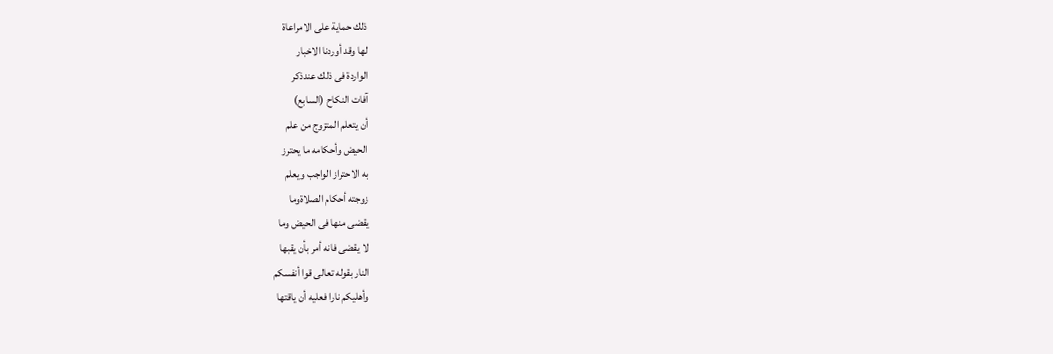ذلك حماية على الامراعاة
لها وقد أوردنا الاخبار
الواردة فى ذلك عندذكر
آفات النكاح (السابع)
أن يتعلم المتزوج من علم
الحيض وأحكامه ما يحترز
به الاحتراز الواجب ويعلم
زوجته أحكام الصلاةوما
يقضى منها فى الحيض وما
لا يقضى فانه أمر بأن يقبها
النار بقوله تعالى قوا أنفسكم
وأهليكم نارا فعليه أن ياقتها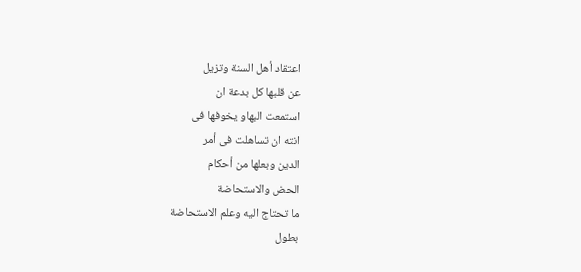اعتقاد أهل السنة وتزيل
عن قلبها كل بدعة ان
استمعت البهاو يخوفها فى
انته ان تساهلت فى أمر
الدين وبعلها من أحكام
الحض والاستحاضة
ما تحتاج اليه وعلم الاستحاضة
بطول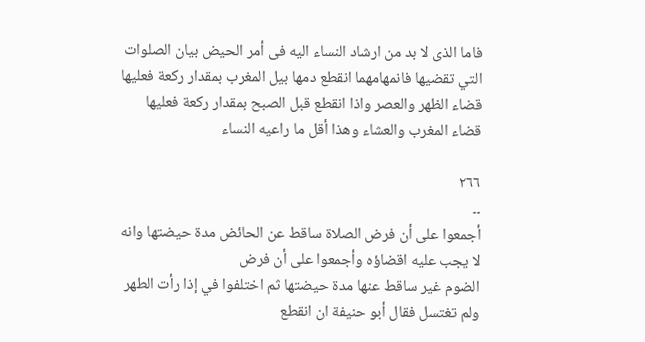فاما الذى لا بد من ارشاد النساء اليه فى أمر الحيض بيان الصلوات التي تقضيها فانمهامهما انقطع دمها بيل المغرب بمقدار ركعة فعليها
قضاء الظهر والعصر واذا انقطع قبل الصبح بمقدار ركعة فعليها قضاء المغرب والعشاء وهذا أقل ما راعيه النساء

٢٦٦
۔۔
أجمعوا على أن فرض الصلاة ساقط عن الحائض مدة حيضتها وانه لا يجب عليه اقضاؤه وأجمعوا على أن فرض
الضوم غير ساقط عنها مدة حيضتها ثم اختلفوا في إذا رأت الطهر ولم تغتسل فقال أبو حنيفة ان انقطع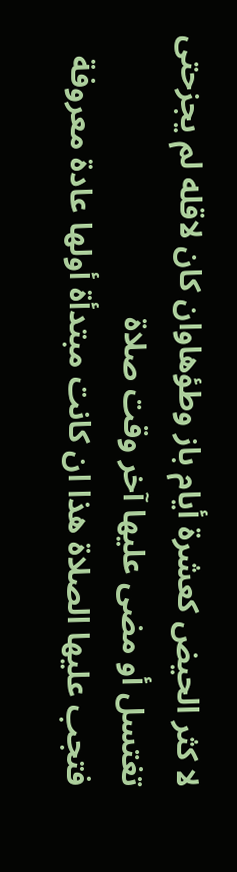لا كثر الحيض كعشرة أيام باز وطؤهاوان كان لاقله لم يجزحتى تغتسل أو مضى عليها آخر وقت صلاة
فتجب عليها الصلاة هذا ان كانت مبتدأة أولها عادة معروفة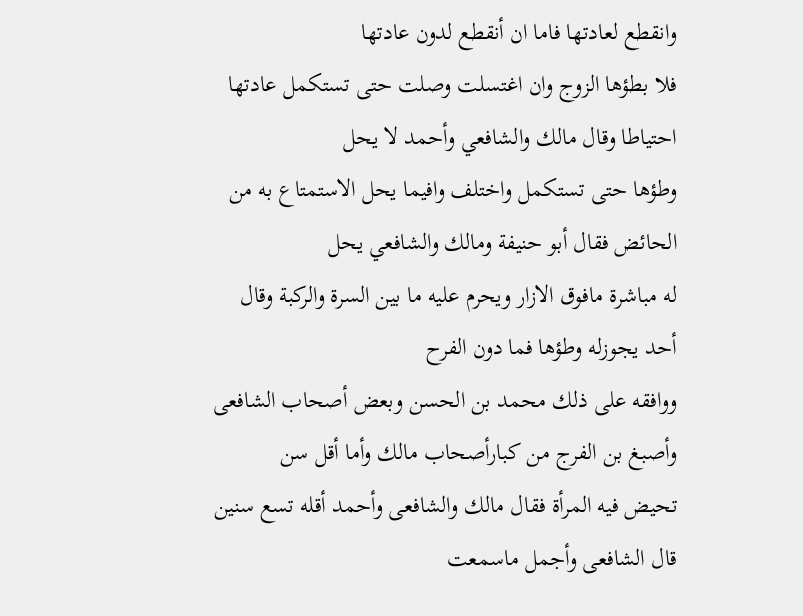وانقطع لعادتها فاما ان أنقطع لدون عادتها
فلا بطؤها الزوج وان اغتسلت وصلت حتى تستكمل عادتها احتياطا وقال مالك والشافعي وأحمد لا يحل
وطؤها حتى تستكمل واختلف وافيما يحل الاستمتاع به من الحائض فقال أبو حنيفة ومالك والشافعي يحل
له مباشرة مافوق الازار ويحرم عليه ما بين السرة والركبة وقال أحد يجوزله وطؤها فما دون الفرح
ووافقه على ذلك محمد بن الحسن وبعض أصحاب الشافعى وأصبغ بن الفرج من كبارأصحاب مالك وأما أقل سن
تحيض فيه المرأة فقال مالك والشافعى وأحمد أقله تسع سنين قال الشافعى وأجمل ماسمعت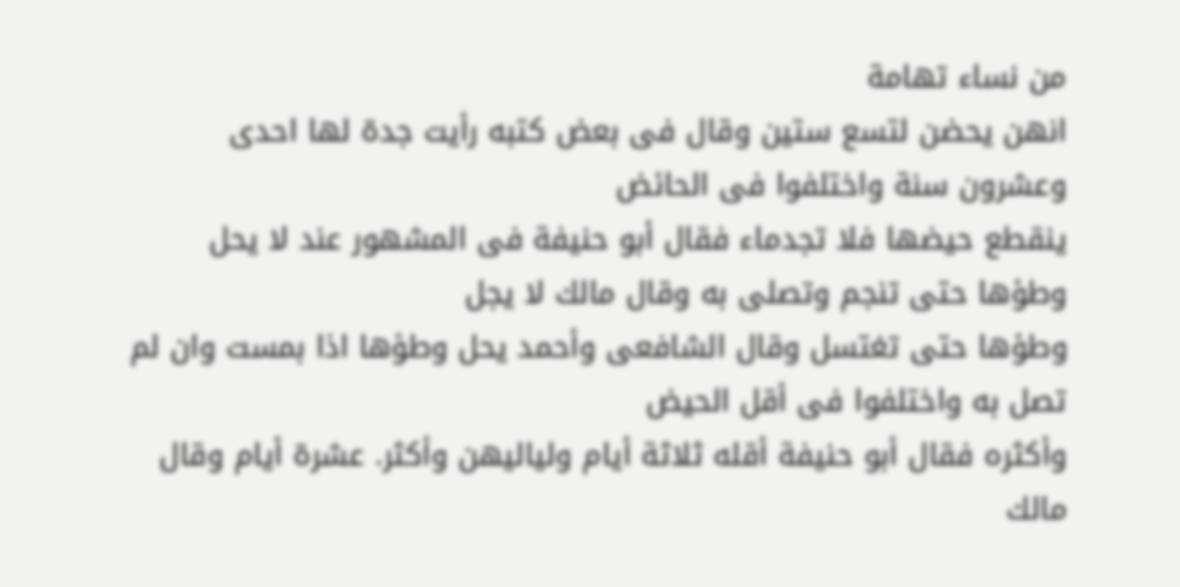من نساء تهامة
انهن يحضن لتسع ستين وقال فى بعض كتبه رأيت جدة لها احدى وعشرون سنة واختلفوا فى الحائض
ينقطع حيضها فلا تجدماء فقال أبو حنيفة فى المشهور عند لا يحل وطؤها حتى تنجم وتصلى به وقال مالك لا يجل
وطؤها حتى تغتسل وقال الشافعى وأحمد يحل وطؤها اذا بمست وان لم تصل به واختلفوا فى أقل الحيض
وأكثره فقال أبو حنيفة أقله ثلاثة أيام ولياليهن وأكثر. عشرة أيام وقال مالك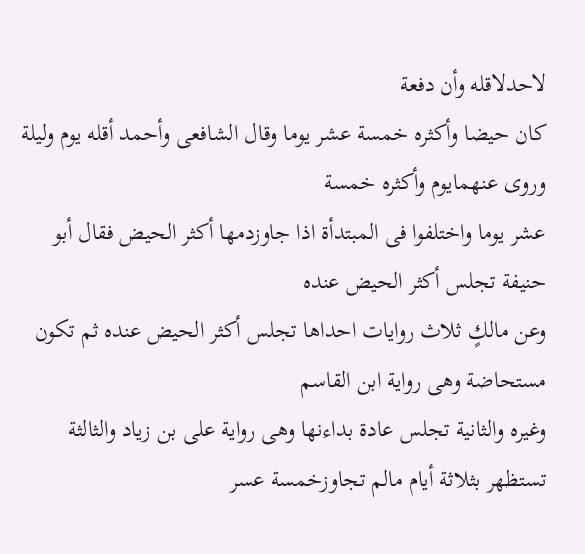لاحدلاقله وأن دفعة
كان حيضا وأكثره خمسة عشر يوما وقال الشافعى وأحمد أقله يوم وليلة وروى عنهمايوم وأكثره خمسة
عشر يوما واختلفوا فى المبتدأة اذا جاوزدمها أكثر الحيض فقال أبو حنيفة تجلس أكثر الحيض عنده
وعن مالكٍ ثلاث روايات احداها تجلس أكثر الحيض عنده ثم تكون مستحاضة وهى رواية ابن القاسم
وغيره والثانية تجلس عادة بداءنها وهى رواية على بن زياد والثالثة تستظهر بثلاثة أيام مالم تجاوزخمسة عسر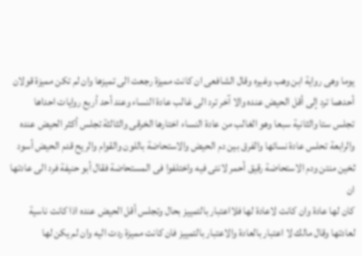يوما وهى رواية ابن وهب وغيره وقال الشافعى ان كانت مميزة رجعت الى تميزها وان لم تكن مميزة قولان
أحدهما ترد إلى أقل الحيض عنده والا آخر ترد الى غالب عادة النساء وعند أحد أربع روايات احداها
تجلس ستا والثانية سبعا وهو الغالب من عادة النساء اختارها الخرقى والثالثة تجلس أكثر الحيض عنده
والرابعة تحلس عادة نسائها والفرق بين دم الحيض والاستحاضة باللون والقوام والريح قدم الحيض أسود
ثخين منتن ودم الاستحاضة رقيق أحمر لانتى فيه واختلفوا فى المستحاضة فقال أبو حنيفة فرد الى عادتها ان
كان لها عادة وان كانت لاعادة لها فلااعتبار بالتمييز بحال وتجلس أقل الحيض عنده اذا كانت ناسية
لعادتها وقال مالك لا اعتبار بالعادة والاعتبار بالتمييز فان كانت مميزة ردت اليه وان لم يكن لها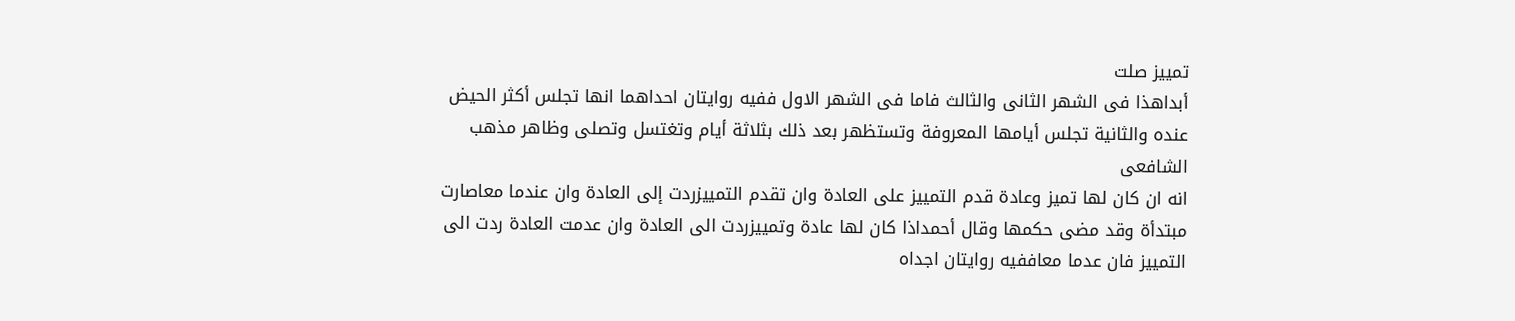تمييز صلت
أبداهذا فى الشهر الثانى والثالث فاما فى الشهر الاول ففيه روايتان احداهما انها تجلس أكثر الحيض
عنده والثانية تجلس أيامها المعروفة وتستظهر بعد ذلك بثلاثة أيام وتغتسل وتصلى وظاهر مذهب الشافعى
انه ان كان لها تميز وعادة قدم التمييز على العادة وان تقدم التمييزردت إلى العادة وان عندما معاصارت
مبتدأة وقد مضى حكمها وقال أحمداذا كان لها عادة وتمييزردت الى العادة وان عدمت العادة ردت الى
التمييز فان عدما معاففيه روايتان اجداه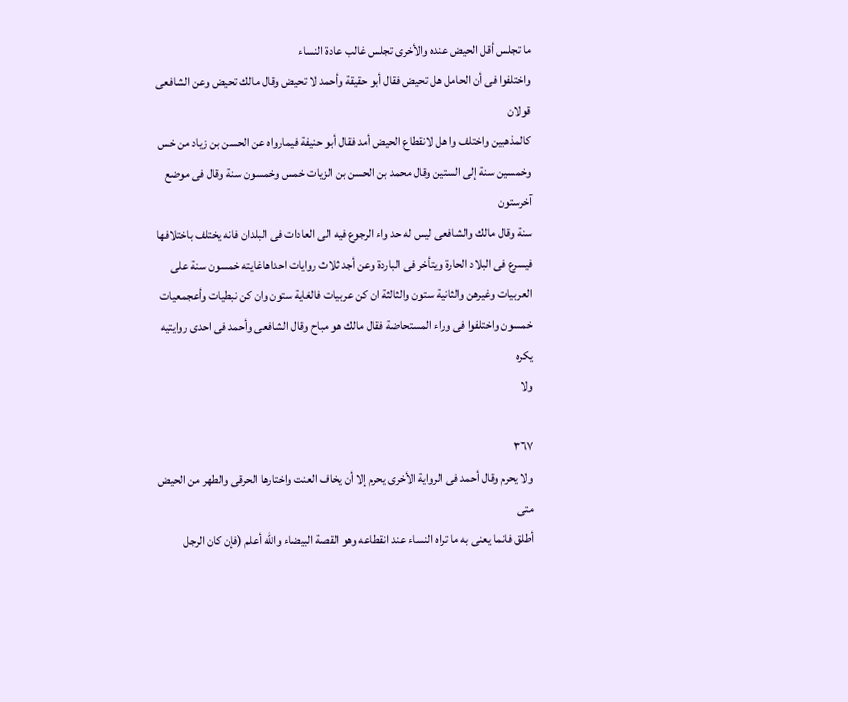ما تجلس أقل الحيض عنده والأخرى تجلس غالب عادة النساء
واختلفوا فى أن الحامل هل تحيض فقال أبو حقيقة وأحمد لا تحيض وقال مالك تحيض وعن الشافعى قولان
كالمذهبين واختلف وا هل لانقطاع الحيض أمد فقال أبو حنيفة فيمارواه عن الحسن بن زياد من خس
وخمسين سنة إلى الستين وقال محمد بن الحسن بن الزيات خمس وخمسون سنة وقال فى موضع آخرستون
سنة وقال مالك والشافعى ليس له حد واء الرجوع فيه الى العادات فى البلدان فانه يختلف باختلافها
فيسرع فى البلاد الحارة ويتأخر فى الباردة وعن أجد ثلاث روايات احداهاغايته خمسون سنة على
العربيات وغيرهن والثانية ستون والثالثة ان كن عربيات فالغاية ستون وان كن نبطيات وأعجمعيات
خمسون واختلفوا فى وراء المستحاضة فقال مالك هو مباح وقال الشافعى وأحمد فى احدى روايتيه يكره
ولا

٣٦٧
ولا يحرم وقال أحمد فى الرواية الأخرى يحرم إلا أن يخاف العنت واختارها الحرقى والطهر من الحيض متى
أطلق فانما يعنى به ما تراه النساء عند انقطاعه وهو القصة البيضاء والله أعلم (فإن كان الرجل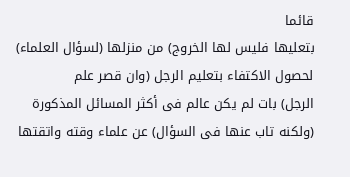قائما
بتعليها فليس لها الخروج) من منزلها (لسؤال العلماء) لحصول الاكتفاء بتعليم الرجل (وان قصر علم
الرجل) بات لم يكن عالم فى أكثر المسائل المذكورة (ولكنه تاب عنها فى السؤال) عن علماء وقته واتقتها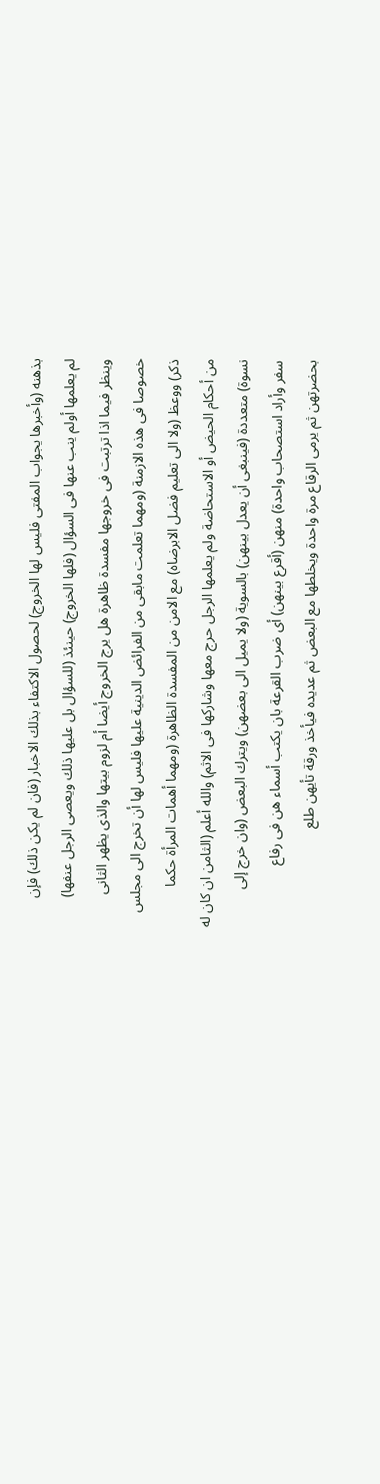بذهنه (وأخبرها يجواب المفتى فليس لها الخروج) لحصول الاكتفاء بذلك الاخبار (فان لم يكن ذلك) فإن
لم يعلمها أولم ينب عنها فى السؤال (فلها الخروج) حينئذ (للسؤال بل عليها ذلك ويعصى الرجل عنفها)
وينظر فيما اذا ترتبت فى خروجها مفسدة ظاهرة هل يرج الخروج أيضا أم لزوم بيتها والذى يظهر الثانى
خصوصا فى هذه الازمنة (ومهما تعلمت مابقى من الفرائض الدينية عليها فليس لها أن تخرج الى مجلس
ذكر) ووعظ (ولا الى تعليم فضل الابرضاه) مع الامن من المفسدة الظاهرة (ومهما أهمات المرأة حكما
من أحكام الحيض أو الاستحاضة ولم يعلمها الرجل حرج معها وشاركها فى الاثم) والله أعلم (الثامن ان كان له
نسوة) متعددة (فينبغى أن يعدل بينهن) بالسوية (ولا يميل الى بعضهن) ويترك البعض (وان خرج إلى
سفر وأراد استصحاب واحدة) منهن (أقرع بينهن) أى ضرب القرعة بان يكتب أسماء هن فى رفاع
بحضرتهن ثم يرمى الرقاع مرة واحدة ويخلطها مع البعض ثم عديده فيأخذ ورقة تأيهن طلع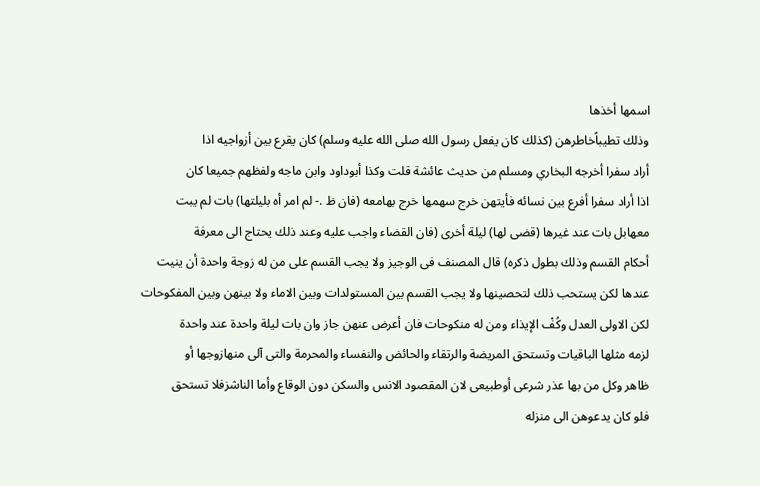اسمها أخذها
وذلك تطيباًخاطرهن (كذلك كان يفعل رسول الله صلى الله عليه وسلم) كان يقرع بين أزواجيه اذا
أراد سفرا أخرجه البخاري ومسلم من حديث عائشة قلت وكذا أبوداود وابن ماجه ولفظهم جميعا كان
اذا أراد سفرا أفرع بين نسائه فأيتهن خرج سهمها خرج بهامعه (فان ظ .- لم امر أه بليلتها) بات لم يبت
معهابل بات عند غيرها (قضى لها) ليلة أخرى (فان القضاء واجب عليه وعند ذلك يحتاج الى معرفة
أحكام القسم وذلك بطول ذكره) قال المصنف فى الوجيز ولا يجب القسم على من له زوجة واحدة أن ينيت
عندها لكن يستحب ذلك لتحصينها ولا يجب القسم بين المستولدات وبين الاماء ولا بينهن وبين المفكوحات
لكن الاولى العدل وكُفْ الإيذاء ومن له منكوحات فان أعرض عنهن جاز وان بات ليلة واحدة عند واحدة
لزمه مثلها الباقيات وتستحق المريضة والرتقاء والحائض والنفساء والمحرمة والتى آلى منهازوجها أو
ظاهر وكل من بها عذر شرعى أوطبيعى لان المقصود الانس والسكن دون الوقاع وأما الناشزفلا تستحق
فلو كان يدعوهن الى منزله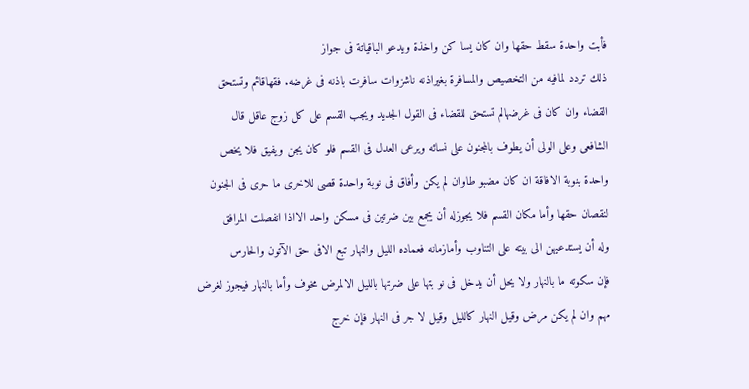فأبت واحدة سقط حقها وان كان يسا كن واخذة ويدعو الباقياتة فى جواز
ذلك تردد لمافيه من التخصيص والمسافرة بغيراذنه ناشزوات سافرت باذنه فى غرضه. فقهاقائم وتستحق
القضاء وان كان فى غرضهالم تستحق للقضاء فى القول الجديد ويجب القسم على كل زوج عاقل قال
الشافعى وعلى الولى أن يطوف بالمجنون على نسائه ويرعى العدل فى القسم فلو كان يجن ويفيق فلا يخص
واحدة بنوبة الافاقة ان كان مضبو طاوان لم يكن وأفاق فى نوبة واحدة قصى للاخرى ما حرى فى الجنون
لنقصان حقها وأما مكان القسم فلا يجوزله أن يجمع بين ضرتين فى مسكن واحد الااذا انفصلت المرافق
وله أن يستدعيهن الى بيته على التناوب وأمازمانه فعماده الليل والنهار تبع الافى حق الآتون والحارس
فإن سكوته ما بالنهار ولا يحل أن يدخل فى نو بتها على ضرتها بالليل الالمرض مخوف وأما بالنهار فيجوز لغرض
مهم وان لم يكن مرض وقيل النهار كالليل وقيل لا جر فى النهار فإن خرج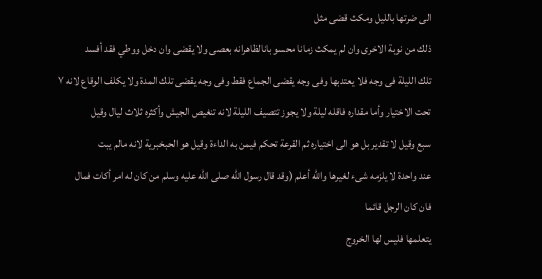الى ضرتها بالليل ومكث قضى مثل
ذلك من نوبة الاخرى وان لم يمكث زمانا محسو بانالظاهرانه بعصى ولا يقضى وان دخل ووطي فقد أفسد
تلك الليلة فى وجه فلا يعتدبها وفى وجه يقضى الجماع فقط وفى وجه يقضى تلك المدة ولا يكلف الوقاع لانه ٧
تحت الاختيار وأما مقداره فاقله ليلة ولا يجوز تتصيف الليلة لانه تنغيص الجيش وأكثره ثلاث ليال وقيل
سبع وقيل لا تقدير بل هو الى اختياره ثم القرعة تحكم فيمن به الداءة وقيل هو الحبخبرية لانه مالم يبت
عند واحدة لا يلزمه شىء لغيرها والله أعلم (وقد قال رسول الله صلى الله عليه وسلم من كان له امر أكات فمال
فان كان الرجل قائما
يتعلمها فليس لها الخروج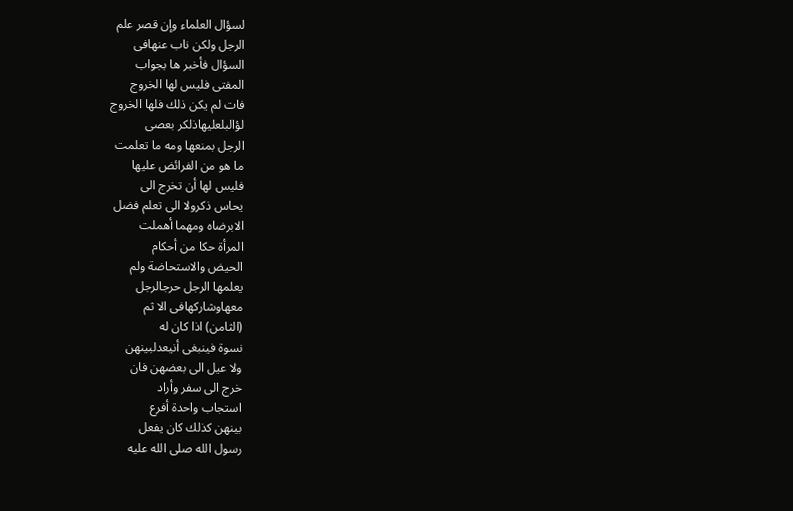لسؤال العلماء وإن قصر علم
الرجل ولكن ناب عنهافى
السؤال فأخبر ها بجواب
المفتى فليس لها الخروج
فات لم يكن ذلك فلها الخروج
لؤالبلعلیهاذلكر بعصى
الرجل بمنعها ومه ما تعلمت
ما هو من الفرائض عليها
فليس لها أن تخرج الى
يحاس ذكرولا الى تعلم فضل
الابرضاه ومهما أهملت
المرأة حكا من أحكام
الحيض والاستحاضة ولم
يعلمها الرجل حرجالرجل
معھاوشارکھافی الا ثم
(الثامن) اذا كان له
نسوة فينبغى أنيعدلبينهن
ولا عيل الى بعضهن فان
خرج الى سفر وأراد
استجاب واحدة أفرع
بينهن كذلك كان يفعل
رسول الله صلى الله عليه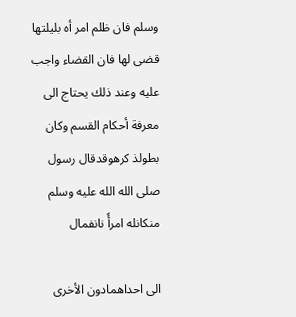وسلم فان ظلم امر أه بليلتها
قضى لها فان القضاء واجب
عليه وعند ذلك يحتاج الى
معرفة أحكام القسم وكان
بطولذ کرهوقدقال رسول
صلى الله الله عليه وسلم
منكانله امرأً نانفمال

الى احداهمادون الأخرى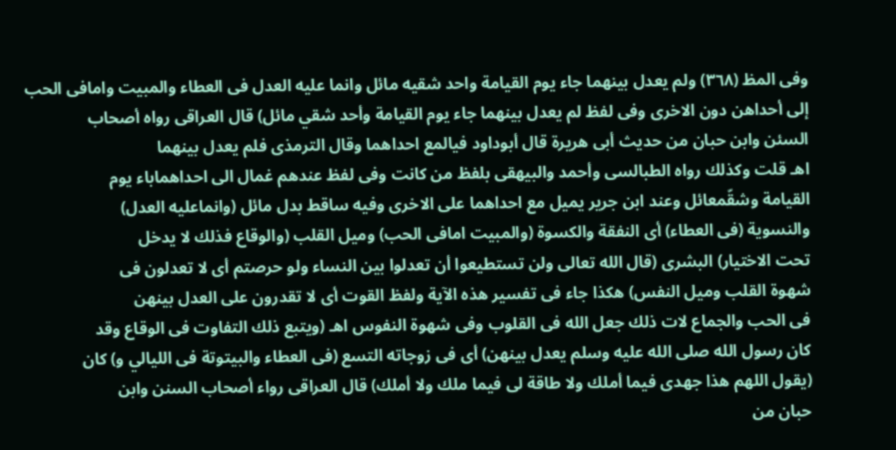وفى المظ (٣٦٨) ولم يعدل بينهما جاء يوم القيامة واحد شقيه مائل وانما عليه العدل فى العطاء والمبيت وامافى الحب
إلى أحداهن دون الاخرى وفى لفظ لم يعدل بينهما جاء يوم القيامة وأحد شقي مائل) قال العراقى رواه أصحاب
السئن وابن حبان من حديث أبى هريرة قال أبوداود فيالمع احداهما وقال الترمذى فلم يعدل بينهما
اهـ قلت وكذلك رواه الطبالسى وأحمد والبيهقى بلفظ من كانت وفى لفظ عندهم غمال الى احداهماباء يوم
القيامة وشقّمعائل وعند ابن جرير يميل مع احداهما على الاخرى وفيه ساقط بدل مائل (وانماعليه العدل)
والنسوية (فى العطاء) أى النفقة والكسوة (والمبيت امافى الحب) وميل القلب (والوقاع فذلك لا يدخل
تحت الاختيار) البشرى (قال الله تعالى ولن تستطيعوا أن تعدلوا بين النساء ولو حرصتم أى لا تعدلون فى
شهوة القلب وميل النفس) هكذا جاء فى تفسير هذه الآية ولفظ القوت أى لا تقدرون على العدل بينهن
فى الحب والجماع لات ذلك جعل الله فى القلوب وفى شهوة النفوس اهـ (ويتبع ذلك التفاوت فى الوقاع وقد
كان رسول الله صلى الله عليه وسلم يعدل بينهن) أى فى زوجاته التسع (فى العطاء والبيتوتة فى الليالي و) كان
(يقول اللهم هذا جهدى فيما أملك ولا طاقة لى فيما ملك ولا أملك) قال العراقى رواء أصحاب السنن وابن
حبان من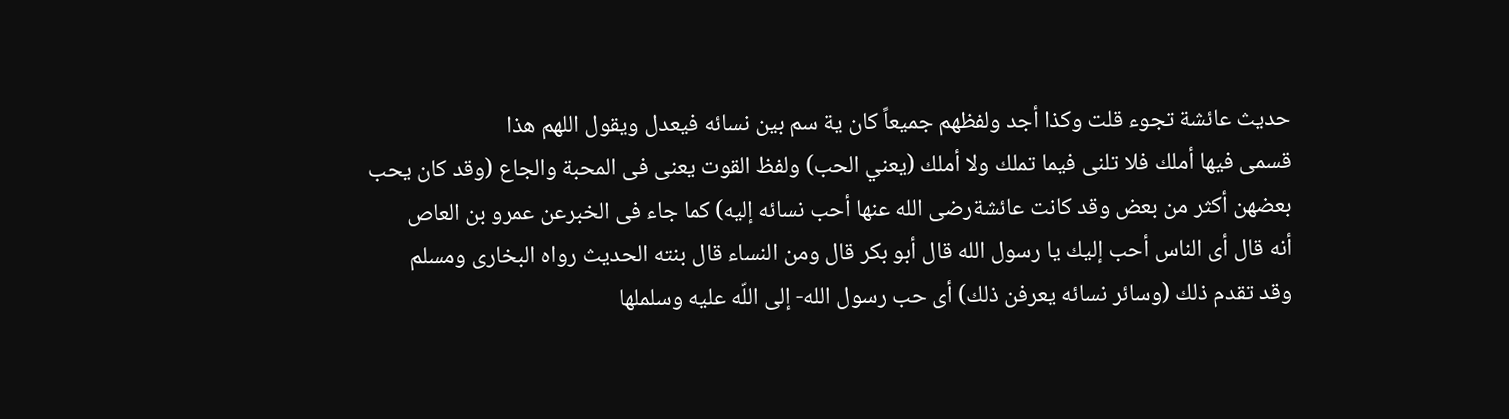حديث عائشة تجوء قلت وكذا أجد ولفظهم جميعاً كان ية سم بين نسائه فيعدل ويقول اللهم هذا
قسمى فيها أملك فلا تلنى فيما تملك ولا أملك (يعني الحب) ولفظ القوت يعنى فى المحبة والجاع (وقد كان يحب
بعضهن أكثر من بعض وقد كانت عائشةرضى الله عنها أحب نسائه إليه) كما جاء فى الخبرعن عمرو بن العاص
أنه قال أى الناس أحب إليك يا رسول الله قال أبو بكر قال ومن النساء قال بنته الحديث رواه البخارى ومسلم
وقد تقدم ذلك (وسائر نسائه يعرفن ذلك) أى حب رسول الله- إلى اللّه عليه وسلملها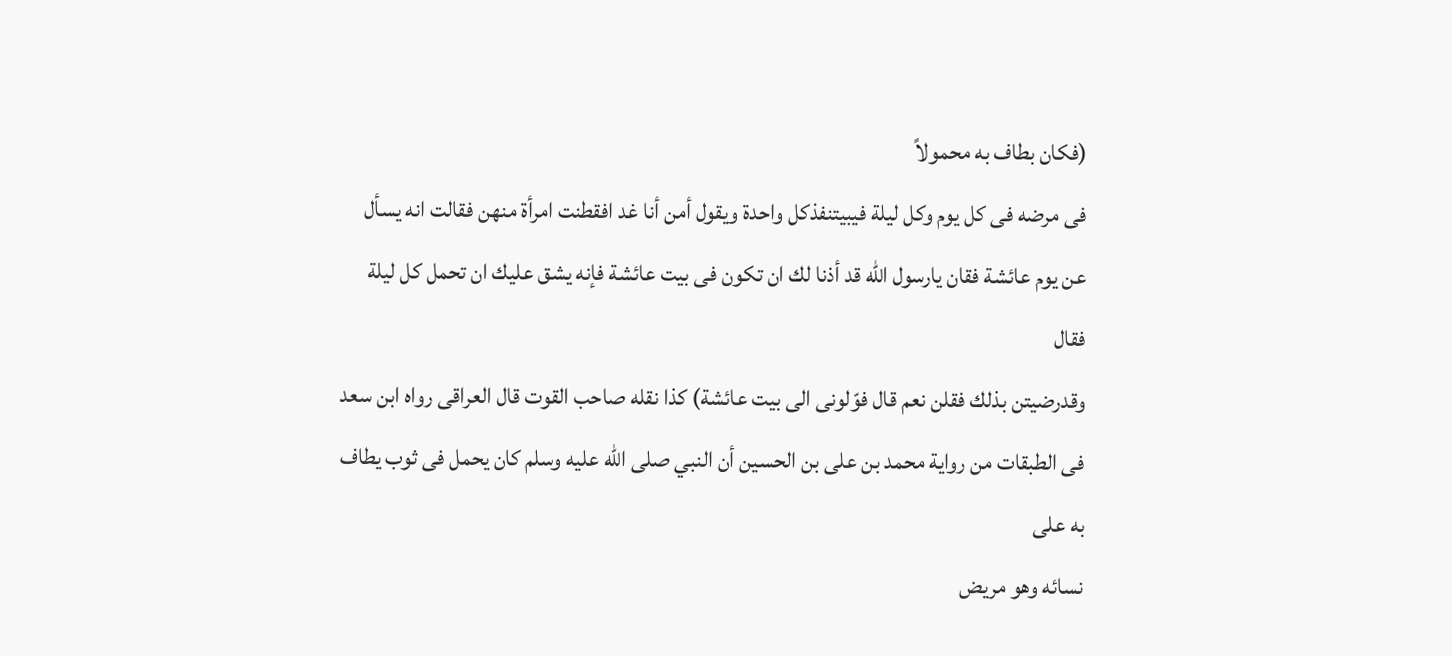(فكان بطاف به محمولاً
فى مرضه فى كل يوم وكل ليلة فيبيتنفذكل واحدة ويقول أمن أنا غد افقطنت امرأة منهن فقالت انه يسأل
عن يوم عائشة فقان يارسول الله قد أذنا لك ان تكون فى بيت عائشة فإنه يشق عليك ان تحمل كل ليلة فقال
وقدرضيتن بذلك فقلن نعم قال فوّلونى الى بيت عائشة) كذا نقله صاحب القوت قال العراقى رواه ابن سعد
فى الطبقات من رواية محمد بن على بن الحسين أن النبي صلى الله عليه وسلم كان يحمل فى ثوب يطاف به على
نسائه وهو مريض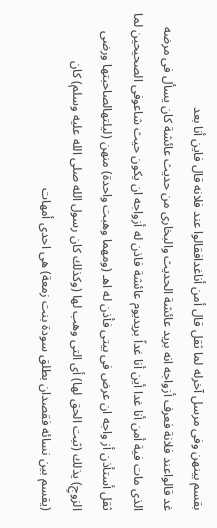بقسم بينهن وفى مرسل آخرله لما ثقل قال أمن أناغدافقالوا عند فلانه قال فاين أنا بعد
غد قالواعند فلانة فعرف أزواجه انه بريد عائشة الحديث والبخارى من حديث عائشة كان يسأل فى مرضه
الذى مات فية أمن أنا غدا أين أنا غداً بريديوم عائشة فاذن له أزواجه ان يكون حيث شاعوفى الصحيحين لما
ثقل أستأذن أز واجه ان عرض فى بيتى فأذن له اهـ (ومهما وهبت واحدة) منهن (ليلتهالصاحبتها ورضى
الزوجِ) يذلك (ثبت الحق لها) أى التى وهب لها (وكذلك كان رسول الله صلى الله عليه وسلم) كان
(يقسم بين نسائه فقصدان بطلق سودة بنت زمعة) هى احدى أمهات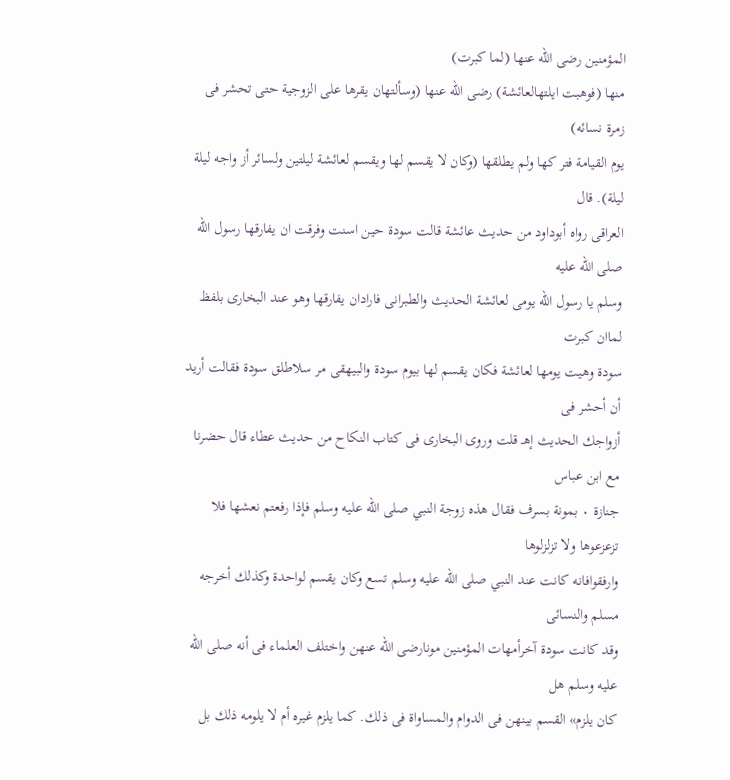المؤمنين رضى الله عنها (لما كبرت)
منها (فوهبت ايلتهالعائشة) رضى الله عنها (وسألتهان يقرها على الزوجية حتى تحشر فى زمرة نسائه)
يوم القيامة فتر كها ولم يطلقها (وكان لا يقسم لها ويقسم لعائشة ليلتين ولسائر أز واجه ليلة ليلة). قال
العراقى رواه أبوداود من حديث عائشة قالت سودة حين اسنت وفرقت ان يفارقها رسول الله صلى الله عليه
وسلم يا رسول الله يومى لعائشة الحديث والطبرانى فارادان يفارقها وهو عند البخارى بلفظ لماان كبرت
سودة وهيت يومها لعائشة فكان يقسم لها بيوم سودة والبيهقى مر سلاطلق سودة فقالت أريد أن أحشر فى
أزواجك الحديث إهـ قلت وروى البخارى فى كتاب النكاح من حديث عطاء قال حضرنا مع ابن عباس
جنازة ٠ بمونة بسرف فقال هذه زوجة النبي صلى الله عليه وسلم فإذا رفعتم نعشها فلا تزعزعوها ولا تزلزلوها
وارفقوافانه كانت عند النبي صلى الله عليه وسلم تسع وكان يقسم لواحدة وكذلك أخرجه مسلم والنسائى
وقد كانت سودة آخرأمهات المؤمنين مونارضى الله عنهن واختلف العلماء فى أنه صلى الله عليه وسلم هل
كان يلزم» القسم بينهن فى الدوام والمساواة فى ذلك. كما يلزم غيره أم لا يلومه ذلك بل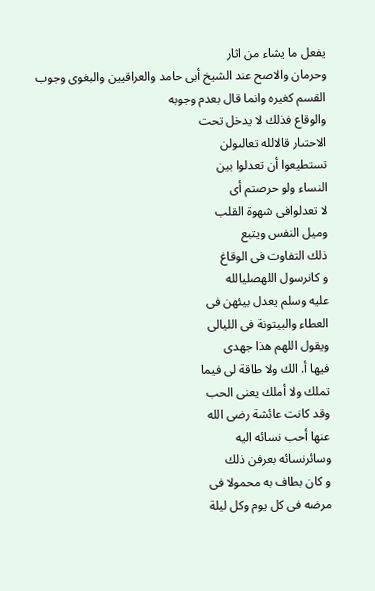يفعل ما يشاء من اثار
وحرمان والاصح عند الشيخ أبى حامد والعراقيين والبغوى وجوب القسم كغيره وانما قال بعدم وجوبه
والوقاع فذلك لا يدخل تحت
الاحتىار قالالله تعالىولن
تستطيعوا أن تعدلوا بين
النساء ولو حرصتم أى
لا تعدلوافى شهوة القلب
وميل النفس ويتبع
ذلك التفاوت فى الوقاغ
و کانرسول اللهصلیالله
عليه وسلم يعدل بيئهن فى
العطاء والبيتونة فى الليالى
ويقول اللهم هذا جهدى
فيها أ. الك ولا طاقة لى فيما
تملك ولا أملك يعنى الحب
وقد كانت عائشة رضى الله
عنها أحب نسائه اليه
وسائرنسائه بعرفن ذلك
و کان بطاف به محمولا فی
مرضه فى كل يوم وكل ليلة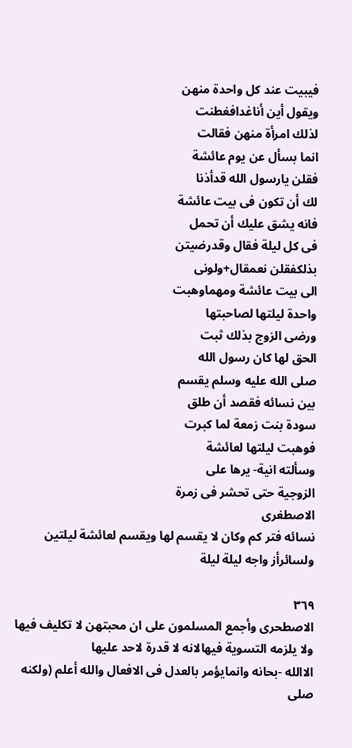فيبيت عند كل واحدة منهن
ويقول أين أناغدافغطنت
لذلك امرأة منهن فقالت
انما بسأل عن يوم عائشة
فقلن یارسول الله قدأذنا
لك أن تكون فى بيت عائشة
فانه يشق عليك أن تحمل
فى كل ليلة فقال وقدرضيتن
بذلكفقلن نعمقال+ولونی
الى بيت عائشة ومهماوهبت
واحدة ليلتها لصاحبتها
ورضى الزوج بذلك ثبت
الحق لها كان رسول الله
صلى الله عليه وسلم يقسم
بين نسائه فقصد أن طلق
سودة بنت زمعة لما كبرت
فوهبت ليلتها لعائشة
وسألته انية- يرها على
الزوجية حتى تحشر فى زمرة
الاصطغرى
نسائه فتر كم وكان لا يقسم لها ويقسم لعائشة ليلتين ولسائرأز واجه ليلة ليلة

٣٦٩
الاصطحرى وأجمع المسلمون على ان محبتهن لا تكليف فيها ولا يلزمه التسوية فيهالانه لا قدرة لاحد عليها
الاالله -بحانه وانمايؤمر بالعدل فى الافعال والله أعلم (ولكنه صلى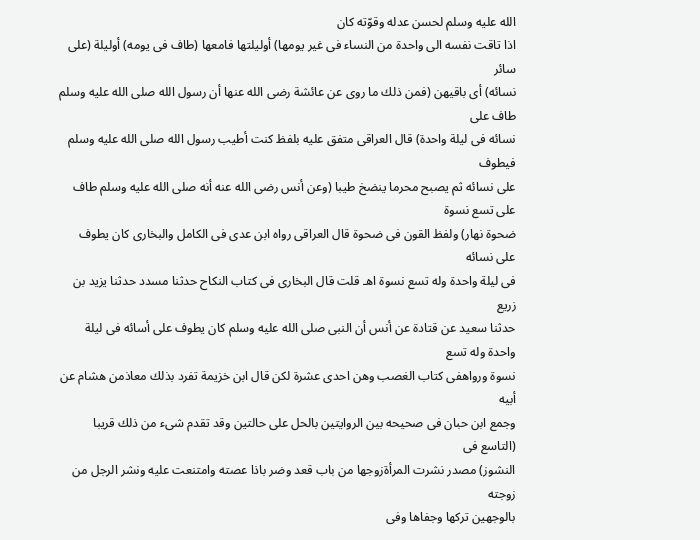الله عليه وسلم لحسن عدله وقوّته كان
اذا تاقت نفسه الى واحدة من النساء فى غير يومها) أوليلتها فامعها (طاف فى يومه) أوليلة (على سائر
نسائه) أى باقيهن (فمن ذلك ما روى عن عائشة رضى الله عنها أن رسول الله صلى الله عليه وسلم طاف على
نسائه فى ليلة واحدة) قال العراقى متفق عليه بلفظ كنت أطيب رسول الله صلى الله عليه وسلم فيطوف
على نسائه ثم يصبح محرما ينضخ طيبا (وعن أنس رضى الله عنه أنه صلى الله عليه وسلم طاف على تسع نسوة
ضحوة نهار) ولفظ القون فى ضحوة قال العراقى رواه ابن عدى فى الكامل والبخارى كان يطوف على نسائه
فى ليلة واحدة وله تسع نسوة اهـ قلت قال البخارى فى كتاب النكاح حدثنا مسدد حدثنا يزيد بن زريع
حدثنا سعيد عن قتادة عن أنس أن النبى صلى الله عليه وسلم كان يطوف على أسائه فى ليلة واحدة وله تسع
نسوة ورواهفى كتاب الغصب وهن احدى عشرة لكن قال ابن خزيمة تفرد بذلك معاذمن هشام عن أبيه
وجمع ابن حبان فى صحيحه بين الروايتين بالحل على حالتين وقد تقدم شىء من ذلك قريبا (التاسع فى
النشوز) مصدر نشرت المرأةزوجها من باب قعد وضر باذا عصته وامتنعت عليه ونشر الرجل من زوجته
بالوجهين تركها وجفاها وفى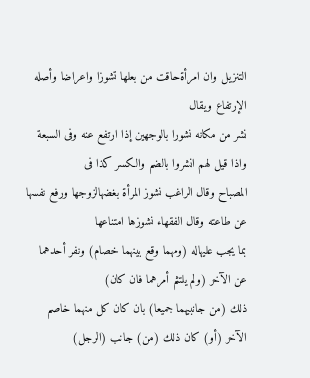التنزيل وان امرأةحاقت من بعلها تشوزا واعراضا وأصله الإرتفاع ويقال
نشر من مكانه نشورا بالوجهين إذا ارتفع عنه وفى السبعة واذا قيل لهم انشروا بالضم والكسر كذا فى
المصباح وقال الراغب نشوز المرأة بغضهالزوجها ورفع نفسها عن طاعته وقال الفقهاء نشوزها امتناعها
بما يجب عليهاله (ومهما وقع بينهما خصام) ونفر أحدهما عن الآخر (ولم يلتثم أمرهما فان كان)
ذلك (من جانبيهما جميعا) بان كان كل منهما خاصم الآخر (أو) كان ذلك (من) جانب (الرجل)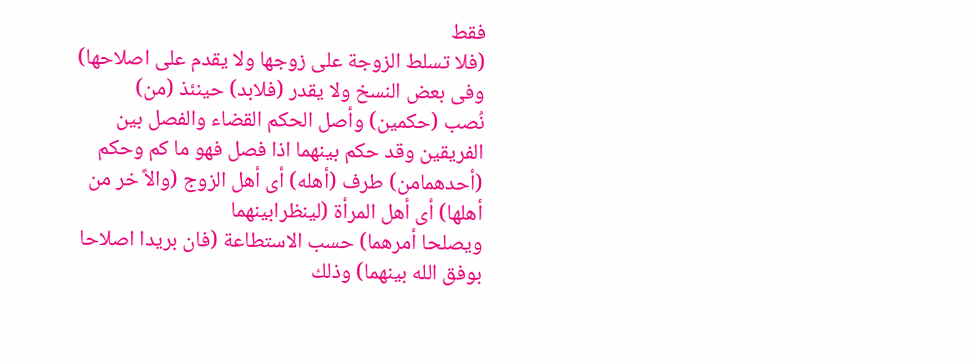فقط
(فلا تسلط الزوجة على زوجها ولا يقدم على اصلاحها) وفى بعض النسخ ولا يقدر (فلابد) حينئذ (من)
نُصب (حكمين) وأصل الحكم القضاء والفصل بين الفريقين وقد حكم بينهما اذا فصل فهو ما كم وحكم
(أحدهمامن) طرف (أهله) أى أهل الزوج (والاً خر من أهلها) أى أهل المرأة (لينظرابينهما
ويصلحا أمرهما) حسب الاستطاعة (فان بريدا اصلاحا بوفق الله بينهما) وذلك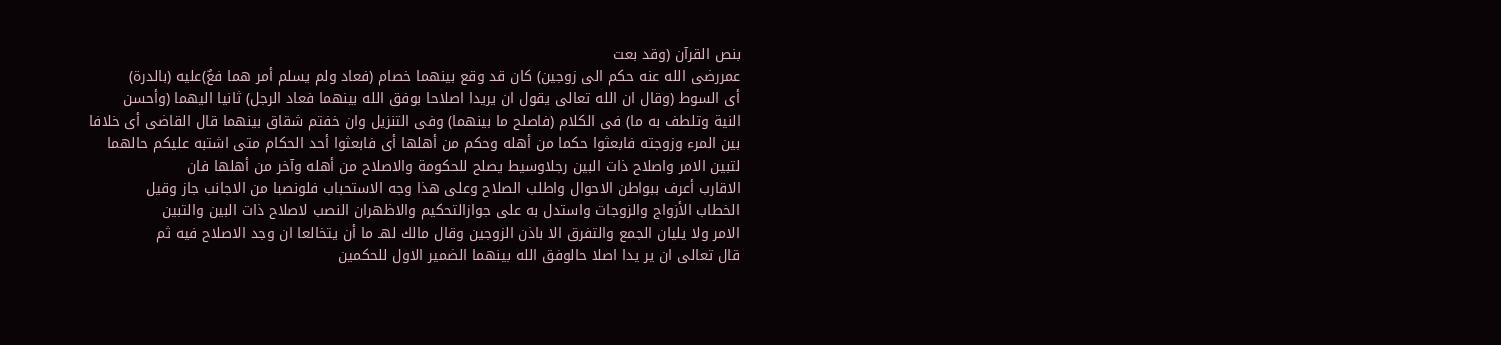بنص القرآن (وقد بعت
عمررضى الله عنه حكم الى زوجين) كان قد وقع بينهما خصام (فعاد ولم يسلم أمر هما فعٌ)عليه (بالدرة)
أى السوط (وقال ان الله تعالى يقول ان يريدا اصلاحا بوفق الله بينهما فعاد الرجل) ثانيا اليهما (وأحسن
النية وتلطف به ما) فى الكلام (فاصلح ما بينهما) وفى التنزيل وان خفتم شقاق بينهما قال القاضى أى خلافا
بين المرء وزوجته فابعثوا حكما من أهله وحكم من أهلها أى فابعثوا أحد الحكام متى اشتبه عليكم حالهما
لتبين الامر واصلاح ذات البين رجلاوسيط يصلح للحكومة والاصلاح من أهله وآخر من أهلها فان
الاقارب أعرف ببواطن الاحوال واطلب الصلاح وعلى هذا وجه الاستحباب فلونصبا من الاجانب جاز وقيل
الخطاب الأزواج والزوجات واستدل به على جوازالتحكيم والاظهران النصب لاصلاح ذات البين والتبين
الامر ولا يليان الجمع والتفرق الا باذن الزوجين وقال مالك لهـ ما أن يتخالعا ان وجد الاصلاح فيه ثم
قال تعالى ان ير يدا اصلا حالوفق الله بينهما الضمير الاول للحكمين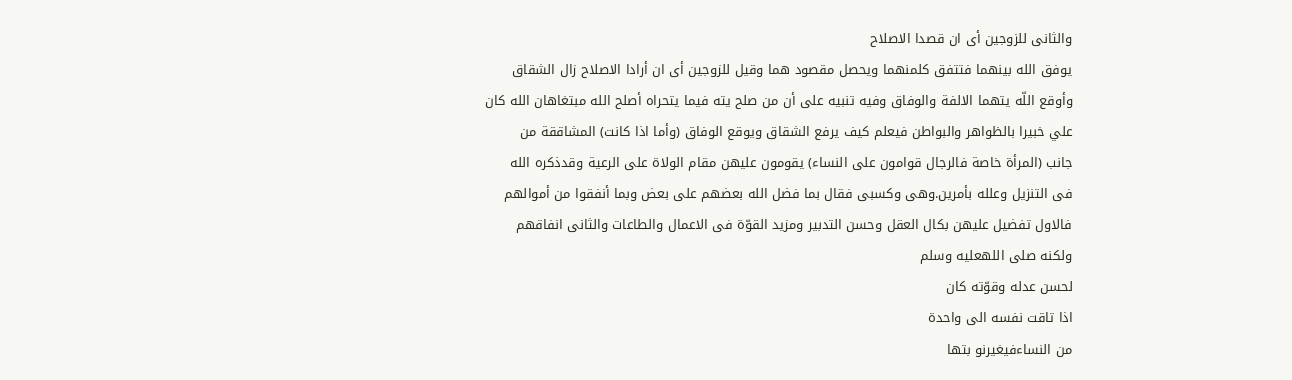والثانى للزوجين أى ان قصدا الاصلاح
يوفق الله بينهما فتتفق كلمنهما ويحصل مقصود هما وقيل للزوجين أى ان أرادا الاصلاح زال الشقاق
وأوقع اللّه يتهما الالفة والوفاق وفيه تنبيه على أن من صلح يته فيما يتحراه أصلح الله مبتغاهان الله كان
علي خبيرا بالظواهر والبواطن فيعلم كيف يرفع الشقاق ويوقع الوفاق (وأما اذا كانت) المشاققة من
جانب (المرأة خاصة فالرجال قوامون على النساء) يقومون عليهن مقام الولاة على الرعية وقدذكره الله
فى التنزيل وعلله بأمرين.وهى وكسبى فقال بما فضل الله بعضهم على بعض وبما أنفقوا من أموالهم
فالاول تفضيل عليهن بكال العقل وحسن التدبير ومزيد القوّة فى الاعمال والطاعات والثانى انفاقهم
ولکنه صلی اللهعليه وسلم
لحسن عدله وقوّته كان
اذا تاقت نفسه الى واحدة
من النساءفیغیرنو بتها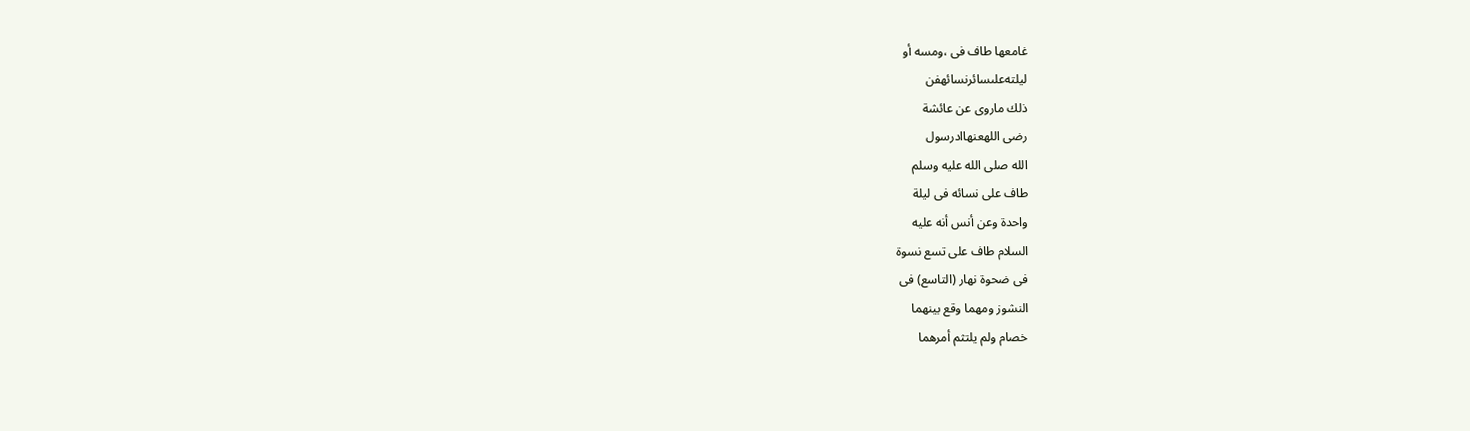غامعها طاف فى ،ومسه أو
لیلتەعلىسائرنسائهفن
ذلك ماروى عن عائشة
رضى اللهعنهاادرسول
الله صلى الله عليه وسلم
طاف على نسائه فى ليلة
واحدة وعن أنس أنه عليه
السلام طاف على تسع نسوة
فى ضحوة نهار (التاسع) فى
النشوز ومهما وقع بينهما
خصام ولم يلتثم أمرهما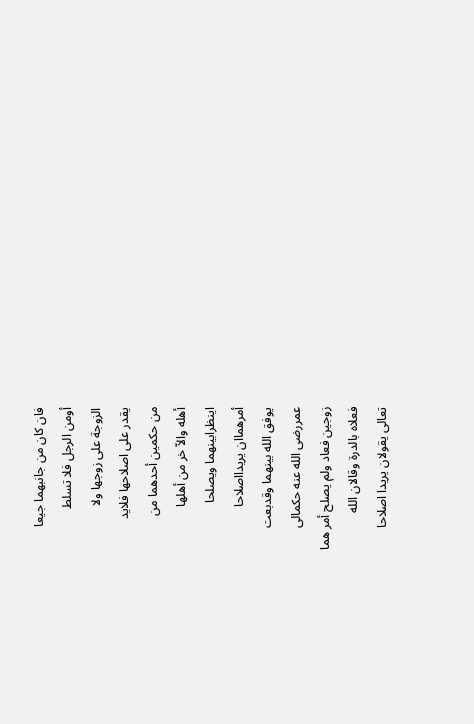فان كان من جانبهما جيعا
أومن الرجل فلا تسلط
الزوجة على زوجها ولا
يقدر على اصلاحها فلايد
من حكمين أحدهما من
أهله والاّ خر من أهلها
اينظرابينهما ويصلحا
أمرهماان يريدااصلاحا
يوفق الله بينهما وقدبعت
عمررضى الله عنه حكمالى
زوجين فعاد ولم يصلح أمر هما
فعلاه بالدرة وقالان الله
تعالى يقولان یریدا اصلاحا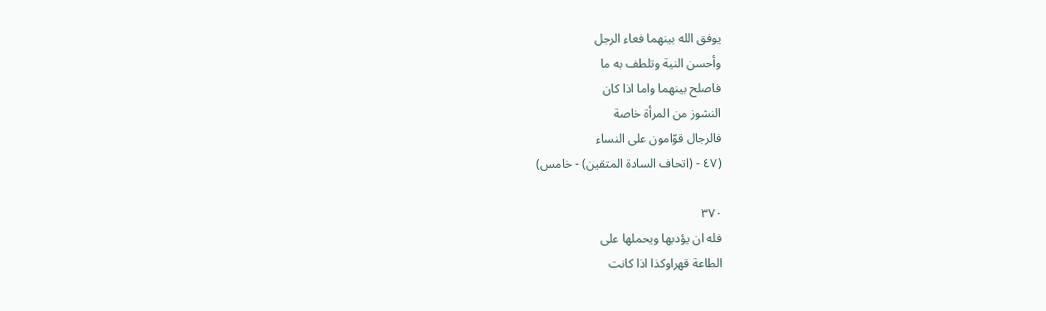يوفق الله بينهما فعاء الرجل
وأحسن النية وتلطف به ما
فاصلح بينهما واما اذا كان
النشوز من المرأة خاصة
فالرجال قوّامون على النساء
(٤٧ - (اتحاف السادة المتقين) - خامس)

٣٧٠
فله ان يؤدبها ويحملها على
الطاعة قهراوكذا اذا كانت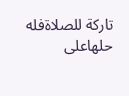تاركة للصلاةفله حلهاعلى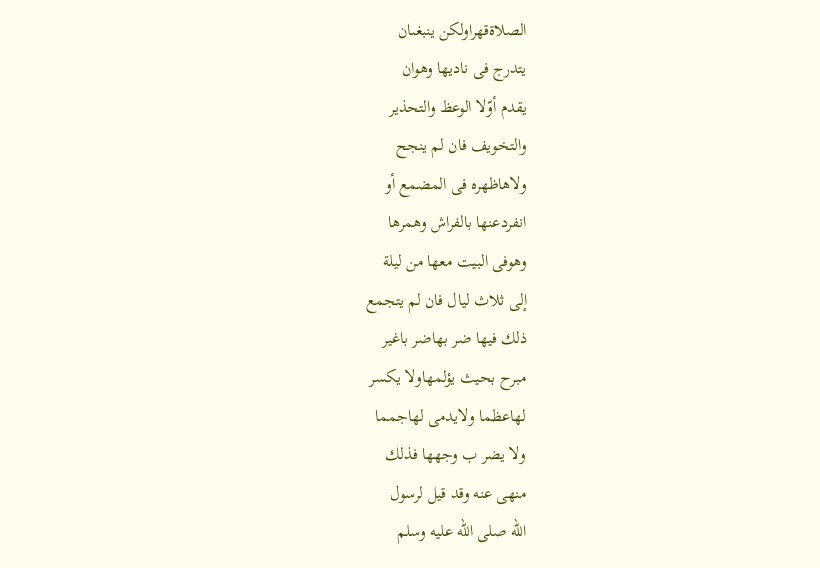الصلاةقهراولکن ینبغىان
یتدرج فی نادیها وهوان
يقدم أوّلا الوعظ والتحذير
والتخويف فان لم ينجح
ولاهاظهره فى المضمع أو
انفردعنها بالفراش وهمرها
وهوفى البيت معها من ليلة
إلى ثلاث ليال فان لم يتجمع
ذلك فيها ضر بهاضر باغير
مبرح بحيث يؤلمهاولا يكسر
لهاعظما ولایدمی لهاجمما
ولا يضر ب وجهها فذلك
منهى عنه وقد قيل لرسول
الله صلى الله عليه وسلم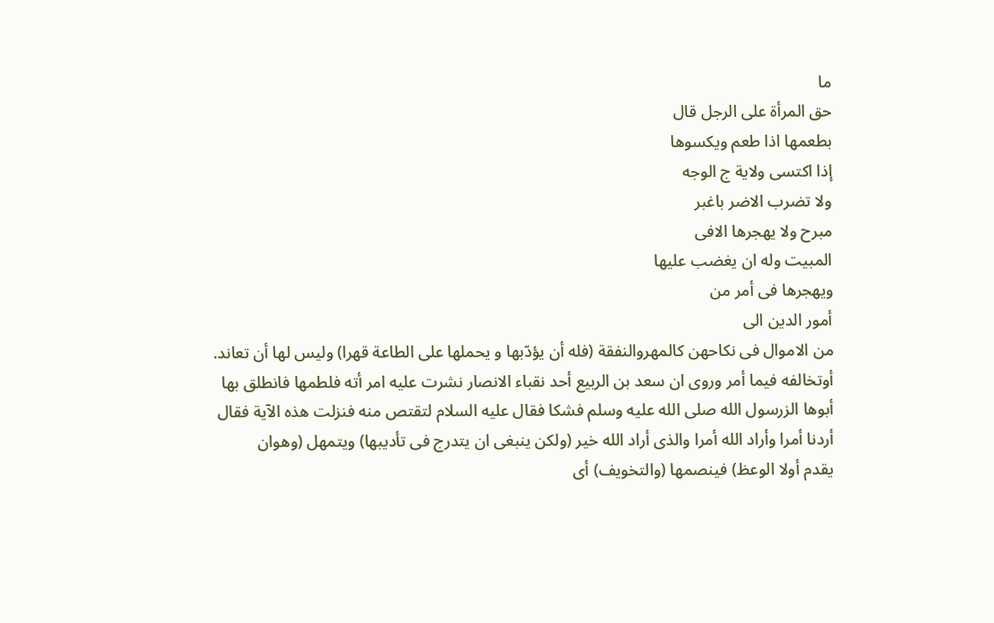ما
حق المرأة على الرجل قال
بطعمها اذا طعم ويكسوها
إذا اكتسى ولاية ج الوجه
ولا تضرب الاضر باغبر
مبرح ولا يهجرها الافى
المبيت وله ان يغضب عليها
ويهجرها فى أمر من
أمور الدين الى
من الاموال فى نكاحهن كالمهروالنفقة (فله أن يؤدّبها و يحملها على الطاعة قهرا) وليس لها أن تعاند.
أوتخالفه فيما أمر وروى ان سعد بن الربيع أحد نقباء الانصار نشرت عليه امر أته فلطمها فانطلق بها
أبوها الزرسول الله صلى الله عليه وسلم فشكا فقال عليه السلام لتقتص منه فنزلت هذه الآية فقال
أردنا أمرا وأراد الله أمرا والذى أراد الله خير (ولكن ينبغى ان يتدرج فى تأديبها) ويتمهل (وهوان
يقدم أولا الوعظ) فينصمها (والتخويف) أى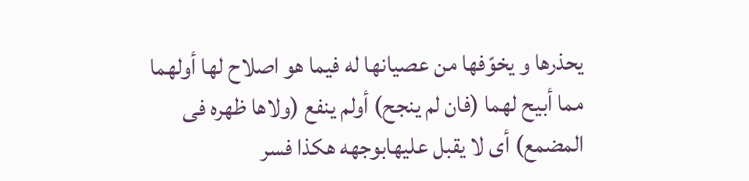يحذرها و يخوّفها من عصيانها له فيما هو اصلاح لها أولهما
مما أبيح لهما (فان لم ينجح) أولم ينفع (ولاها ظهره فى المضمع) أى لا يقبل عليهابوجهه هكذا فسر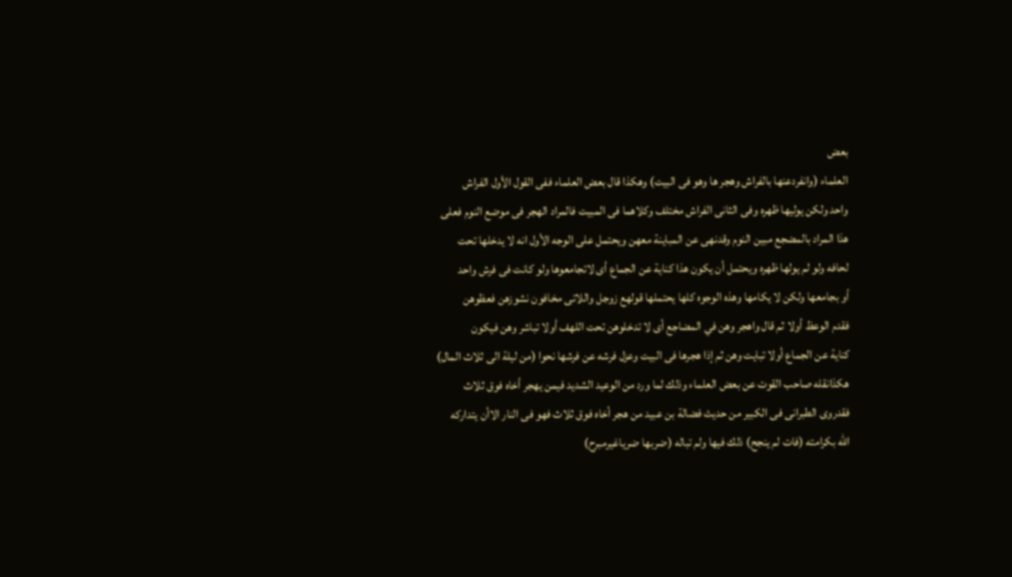بعض
العلماء (وانفردعنها بالفراش وهجر ها وهو فى البيت) وهكذا قال بعض العلماء ففى القول الأول الفراش
واحد ولكن يوليها ظهره وفى الثانى الفراش مختلف وكلاهما فى المبيت فالمراد الهجر فى موضع النوم فعلى
هذا المراد بالمضجع مبين النوم وقدنهى عن المباينة معهن ويحتمل على الوجه الأول انه لا يدخلها تحت
لحافه ولو لم يولها ظهره ويحتمل أن يكون هذا كناية عن الجماع أى لاتجامعوها ولو كانت فى فرش واحد
أو بجامعها ولكن لا يكامها وهذه الوجوه كلها يحتملها قولهع زوجل واللاتى مخافون نشوزهن فعظوهن
فقدم الوعظ أولا ثم قال واهجر وهن في المضاجع أى لا تدخلوهن تحت اللهف أولا تباشر وهن فيكون
كناية عن الجماع أولا تبايت وهن ثم إذا هجرها فى البيت وعزل فرشه عن فرشها نحوا (من ليلة الى ثلاث المال)
هكذانقله صاحب القوت عن بعض العلماء وذلك لما ورد من الوعيد الشديد فيمن يهجر أخاه فوق ثلاث
فقدروى الطبرانى فى الكبير من حديث فضالة بن عبيد من هجر أخاه فوق ثلاث فهو فى النار الاأن يتداركه
اللّه بكرامته (فات لم ينجح) ذلك فيها ولم تباله (ضربها ضرياغيرمبرح)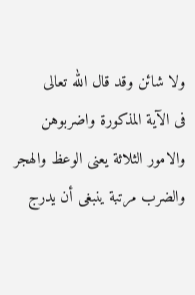ولا شائن وقد قال الله تعالى
فى الآية المذكورة واضربوهن والامور الثلاثة يعنى الوعظ والهجر والضرب مرتبة ينبغى أن يدرج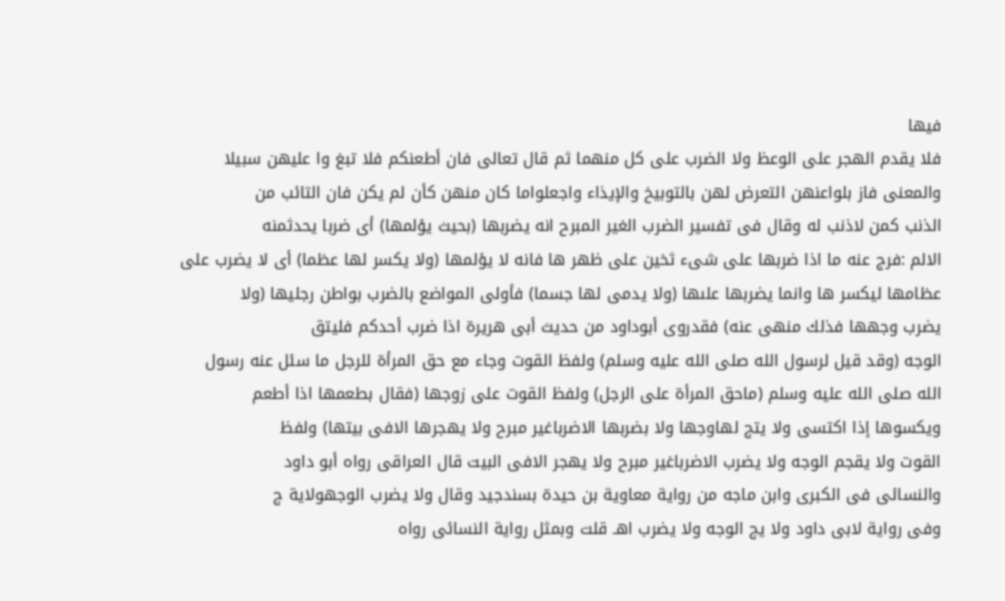فيها
فلا يقدم الهجر على الوعظ ولا الضرب على كل منهما ثم قال تعالى فان أطعنكم فلا تبغ وا عليهن سبيلا
والمعنى فاز بلواعنهن التعرض لهن بالتوبيخ والإيذاء واجعلواما كان منهن كأن لم يكن فان التائب من
الذنب كمن لاذنب له وقال فى تفسير الضرب الغير المبرح انه يضربها (بحيث يؤلمها) أى ضربا يحدثمنه
الالم :فرج عنه ما اذا ضربها على شىء ثخين على ظهر ها فانه لا يؤلمها (ولا يكسر لها عظما) أى لا يضرب على
عظامها ليكسر ها وانما يضربها علىها (ولا يدمى لها جسما) فأولى المواضع بالضرب بواطن رجليها (ولا
يضرب وجهها فذلك منهى عنه) فقدروى أبوداود من حديث أبى هريرة اذا ضرب أحدكم فليتق
الوجه (وقد قيل لرسول الله صلى الله عليه وسلم) ولفظ القوت وجاء مع حق المرأة للرجل ما سئل عنه رسول
الله صلى الله عليه وسلم (ماحق المرأة على الرجل) ولفظ القوت على زوجها (فقال بطعمها اذا أطعم
ويكسوها إذا اكتسى ولا يتج لهاوجها ولا بضربها الاضرباغير مبرح ولا يهجرها الافى بيتها) ولفظ
القوت ولا يقجم الوجه ولا يضرب الاضرباغير مبرح ولا يهجر الافى البيت قال العراقى رواه أبو داود
والنسائى فى الكبرى وابن ماجه من رواية معاوية بن حيدة بسندجيد وقال ولا يضرب الوجهولاية ج
وفى رواية لابى داود ولا يج الوجه ولا يضرب اهـ قلت وبمثل رواية النسائى رواه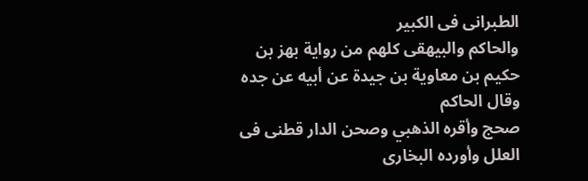الطبرانى فى الكبير
والحاكم والبيهقى كلهم من رواية بهز بن حكيم بن معاوية بن جيدة عن أبيه عن جده وقال الحاكم
صحج وأقره الذهبي وصحن الدار قطنى فى العلل وأورده البخارى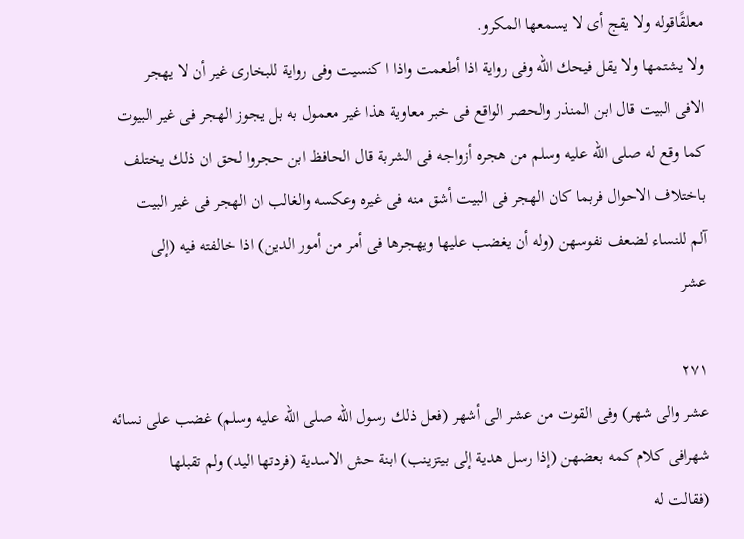معلقًاقوله ولا يقج أى لا يسمعها المكرو.
ولا يشتمها ولا يقل فيحك الله وفى رواية اذا أطعمت واذا ا كنسيت وفى رواية للبخارى غير أن لا يهجر
الافى البيت قال ابن المنذر والحصر الواقع فى خبر معاوية هذا غير معمول به بل يجوز الهجر فى غير البيوت
كما وقع له صلى الله عليه وسلم من هجره أزواجه فى الشربة قال الحافظ ابن حجروا لحق ان ذلك يختلف
باختلاف الاحوال فربما كان الهجر فى البيت أشق منه فى غيره وعكسه والغالب ان الهجر فى غير البيت
آلم للنساء لضعف نفوسهن (وله أن يغضب عليها ويهجرها فى أمر من أمور الدين) اذا خالفته فيه (إلى
عشر

٢٧١
عشر والى شهر) وفى القوت من عشر الى أشهر (فعل ذلك رسول الله صلى الله عليه وسلم) غضب على نسائه
شهرافى كلام كمه بعضهن (إذا رسل هدية إلى بيتزينب) ابنة حش الاسدية (فردتها اليد) ولم تقبلها
(فقالت له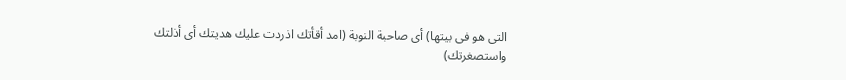التى هو فى بيتها) أى صاحبة النوبة (امد أقأتك اذردت عليك هديتك أى أذلتك
واستصغرتك)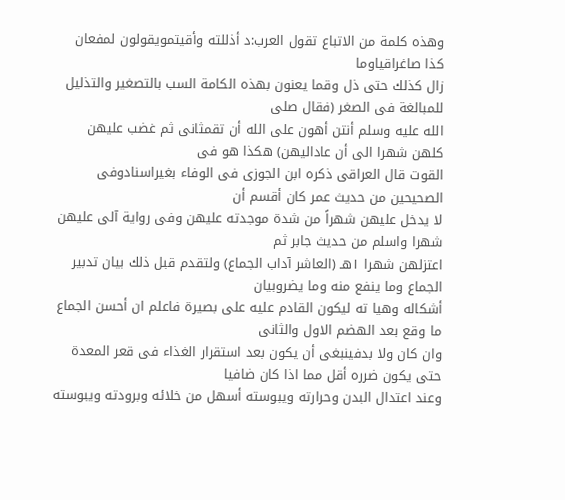وهذه كلمة من الاتباع تقول العرب:د أذللته وأقيتمويقولون لمفعان كذا صاغراقياوما
زال كذلك حتى ذل وقما يعنون بهذه الكامة السب بالتصغير والتذليل للمبالغة فى الصغر (فقال صلى
الله عليه وسلم أنتن أهون على الله أن تقمثانى ثم غضب عليهن كلهن شهرا الى أن عاداليهن) هكذا هو فى
القوت قال العراقى ذكره ابن الجوزى فى الوفاء بغيراسنادوفى الصحيحين من حديث عمر كان أقسم أن
لا يدخل عليهن شهراً من شدة موجدته عليهن وفى رواية آلى عليهن شهرا واسلم من حديث جابر ثم
اعتزلهن شهرا ١هـ (العاشر آداب الجماع) ولتقدم قبل ذلك بيان تدبير الجماع وما ينفع منه وما يضروبيان
أشكاله وهيا ته ليكون القادم عليه على بصيرة فاعلم ان أحسن الجماع ما وقع بعد الهضم الاول والثانى
وان كان ولا بدفينبغى أن يكون بعد استقرار الغذاء فى قعر المعدة حتى يكون ضرره أقل مما اذا كان ضافيا
وعند اعتدال البدن وحرارته ويبوسته أسهل من خلائه وبرودته ويبوسته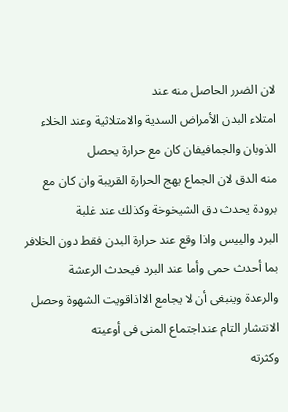لان الضرر الحاصل منه عند
امتلاء البدن الأمراض السدية والامتلاثية وعند الخلاء الذوبان والجمافيفان كان مع حرارة يحصل
منه الدق لان الجماع يهج الحرارة القريبة وان كان مع برودة يحدث دق الشيخوخة وكذلك عند غلبة
البرد والييس واذا وقع عند حرارة البدن فقط دون الخلافر بما أحدث حمى وأما عند البرد فيحدث الرعشة
والرعدة وينبغى أن لا يجامع الااذاقويت الشهوة وحصل الانتشار التام عنداجتماع المنى فى أوعيته
وكثرته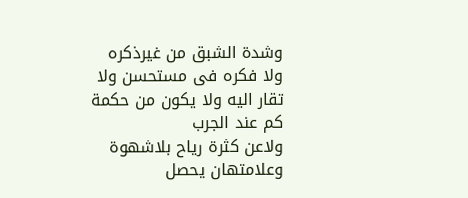وشدة الشبق من غيرذكره ولا فكره فى مستحسن ولا تقار اليه ولا يكون من حكمة كم عند الجرب
ولاعن كثرة رياح بلاشهوة وعلامتهان يحصل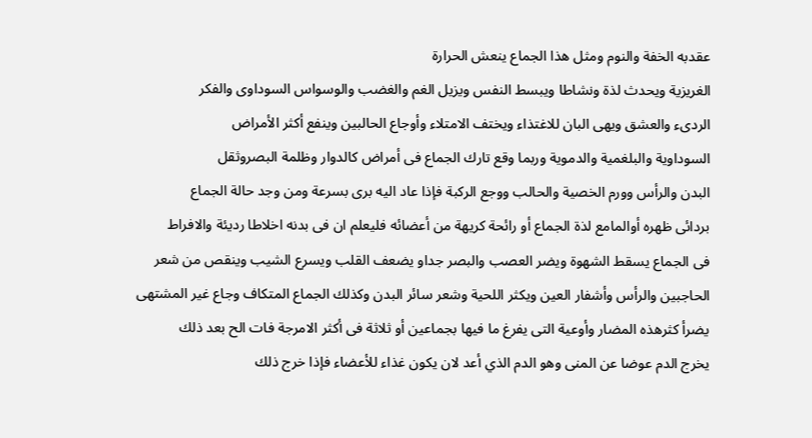عقدبه الخفة والنوم ومثل هذا الجماع ينعش الحرارة
الغريزية ويحدث لذة ونشاطا ويبسط النفس ويزيل الغم والغضب والوسواس السوداوى والفكر
الردىء والعشق ويهى البان للاغتذاء ويختف الامتلاء وأوجاع الحالبين وينفع أكثر الأمراض
السوداوية والبلغمية والدموية وربما وقع تارك الجماع فى أمراض كالدوار وظلمة البصروثقل
البدن والرأس وورم الخصية والحالب ووجع الركبة فإذا عاد اليه برى بسرعة ومن وجد حالة الجماع
بردائى ظهره أوالمامع لذة الجماع أو رائحة كريهة من أعضائه فليعلم ان فى بدنه اخلاطا رديئة والافراط
فى الجماع يسقط الشهوة ويضر العصب والبصر جداو يضعف القلب ويسرع الشيب وينقص من شعر
الحاجبين والرأس وأشفار العين ويكثر اللحية وشعر سائر البدن وكذلك الجماع المتكاف وجاع غير المشتهى
يضرأ كثرهذه المضار وأوعية التى يفرغ ما فيها بجماعين أو ثلاثة فى أكثر الامرجة فات الح بعد ذلك
يخرج الدم عوضا عن المنى وهو الدم الذي أعد لان يكون غذاء للأعضاء فإذا خرج ذلك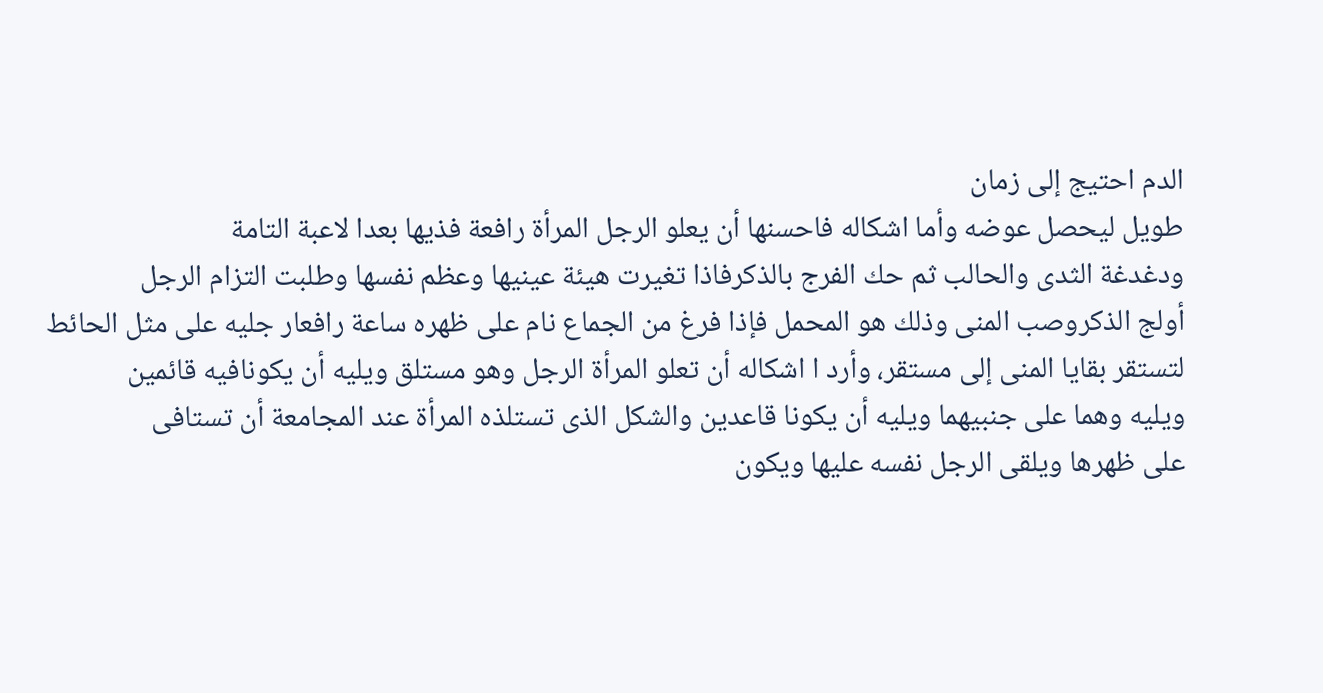الدم احتيج إلى زمان
طويل ليحصل عوضه وأما اشكاله فاحسنها أن يعلو الرجل المرأة رافعة فذيها بعدا لاعبة التامة
ودغدغة الثدى والحالب ثم حك الفرج بالذكرفاذا تغيرت هيئة عينيها وعظم نفسها وطلبت التزام الرجل
أولج الذكروصب المنى وذلك هو المحمل فإذا فرغ من الجماع نام على ظهره ساعة رافعار جليه على مثل الحائط
لتستقر بقايا المنى إلى مستقر، وأرد ا اشكاله أن تعلو المرأة الرجل وهو مستلق ويليه أن يكونافيه قائمين
ويليه وهما على جنبيهما ويليه أن يكونا قاعدين والشكل الذى تستلذه المرأة عند المجامعة أن تستافى
على ظهرها ويلقى الرجل نفسه عليها ويكون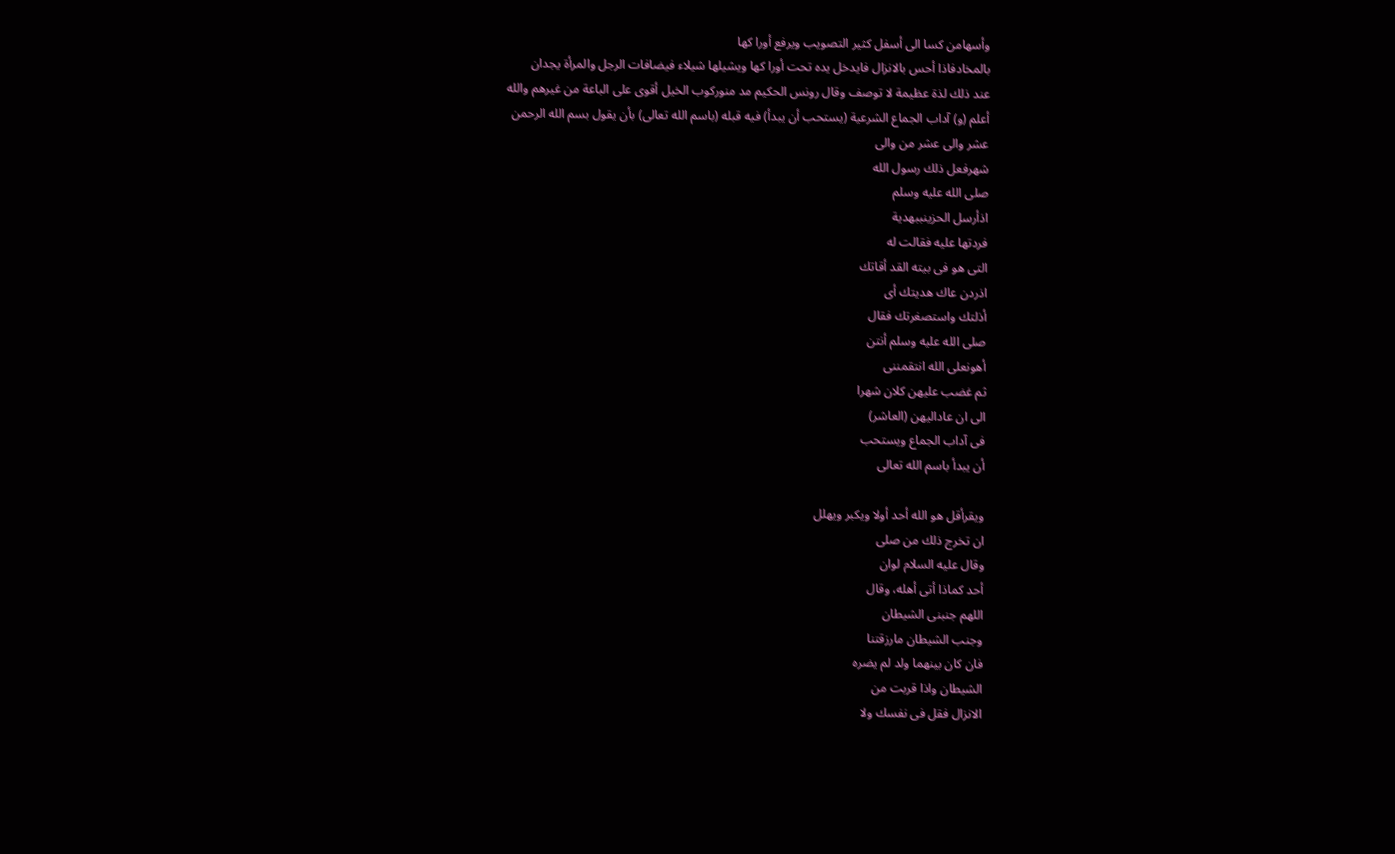وأسهامن كسا الى أسفل كثير التصويب ويرفع أورا كها
بالمخادفاذا أحس بالانزال فايدخل يده تحت أورا كها ويشيلها شيلاء فيضافات الرجل والمرأة يجدان
عند ذلك لذة عظيمة لا توصف وقال رونس الحكيم مد منوركوب الخيل أقوى على الباعة من غيرهم والله
أعلم (و) آداب الجماع الشرعية (يستحب أن يبدأ) فيه قبله (باسم الله تعالى) بأن يقول بسم الله الرحمن
عشر والى عشر من والى
شهرفعل ذلك رسول الله
صلى الله عليه وسلم
اذأرسل الحزينببهدية
فردتها عليه فقالت له
التى هو فى بيته القد أقاتك
اذردن عاك هديتك أى
أذلتك واستصغرتك فقال
صلى الله عليه وسلم أنتن
أهونعلى الله انتقمننى
ثم غضب عليهن كلان شهرا
الى ان عاداليهن (العاشر)
فى آداب الجماع ويستحب
أن يبدأ باسم الله تعالى

ويقرأقل هو الله أحد أولا ويكبر ويهلل
ان تخرج ذلك من صلى
وقال عليه السلام لوان
أحد کماذا أتى أهله، وقال
اللهم جنبنى الشيطان
وجنب الشيطان مارزقتنا
فان كان بينهما ولد لم يضره
الشيطان واذا قربت من
الانزال فقل فى نفسك ولا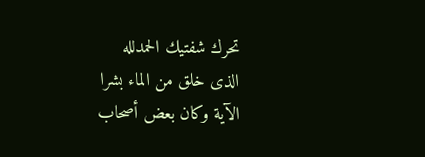تحرك شفتيك الحمدلله
الذى خلق من الماء بشرا
الآية وكان بعض أصحاب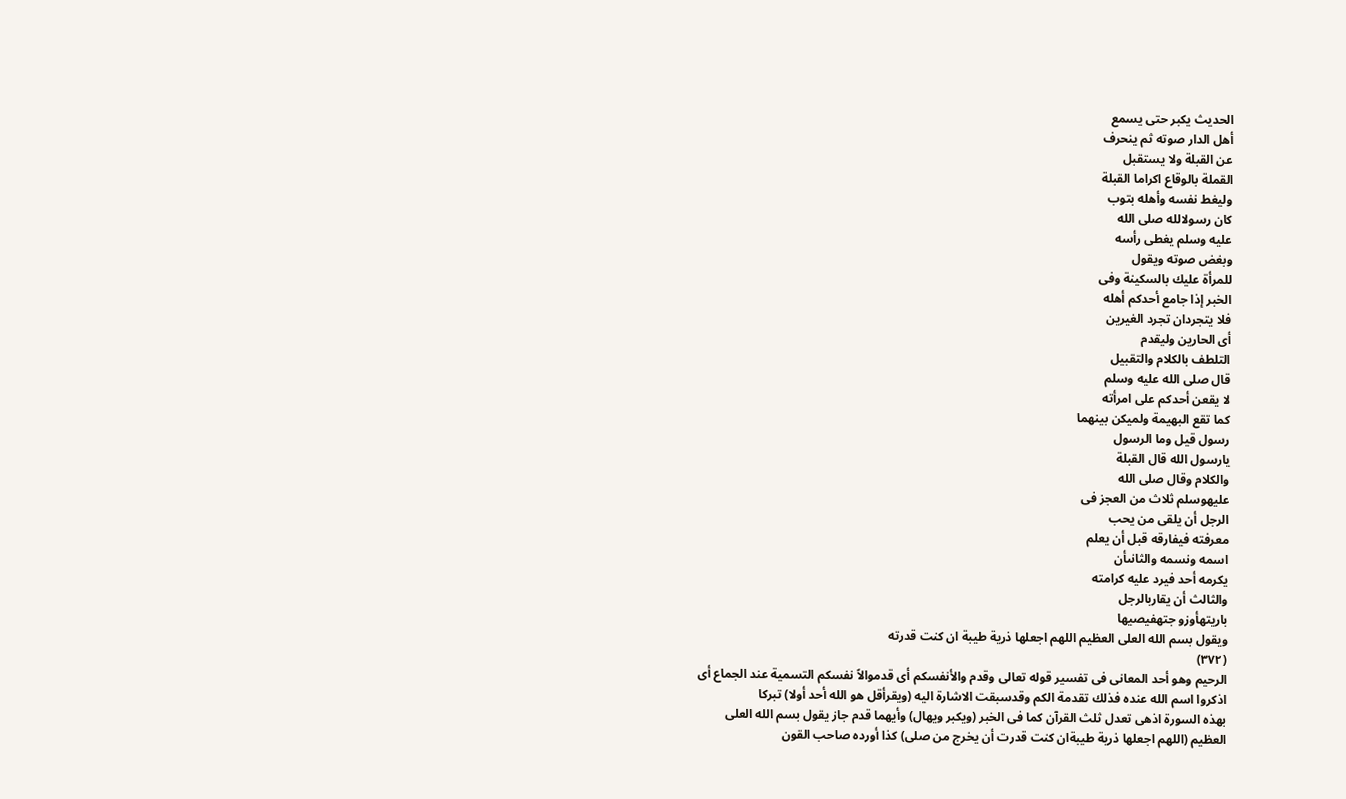الحديث يكبر حتى يسمع
أهل الدار صوته ثم ينحرف
عن القبلة ولا يستقبل
القملة بالوقاع اكراما القبلة
وليغط نفسه وأهله بتوب
کان رسولالله صلى الله
عليه وسلم يغطى رأسه
وبغض صوته ويقول
للمرأة عليك بالسكينة وفى
الخبر إذا جامع أحدكم أهله
فلا يتجردان تجرد الغيرين
أى الحارين وليقدم
التلطف بالكلام والتقبيل
قال صلى الله عليه وسلم
لا يقعن أحدكم على امرأته
كما تقع البهيمة ولميكن بينهما
رسول قيل وما الرسول
يارسول الله قال القبلة
والكلام وقال صلى الله
عليهوسلم ثلاث من العجز فى
الرجل أن يلقى من يحب
معرفته فيفارقه قبل أن يعلم
اسمه ونسمه والثانىأن
يكرمه أحد فيرد عليه كرامته
والثالث أن يقاربالرجل
باریتهأوزو جتهفیصیها
ويقول بسم الله العلى العظيم اللهم اجعلها ذرية طيبة ان كنت قدرته
(٣٧٢)
الرحيم وهو أحد المعانى فى تفسير قوله تعالى وقدم والأنفسكم أى قدموالاً نفسكم التسمية عند الجماع أى
اذكروا اسم الله عنده فذلك تقدمة الكم وقدسبقت الاشارة اليه (ويقرأقل هو الله أحد أولا) تبركا
بهذه السورة اذهى تعدل ثلث القرآن كما فى الخبر (ويكبر ويهال) وأيهما قدم جاز يقول بسم الله العلى
العظيم (اللهم اجعلها ذرية طيبةان كنت قدرت أن يخرج من صلى) كذا أورده صاحب القون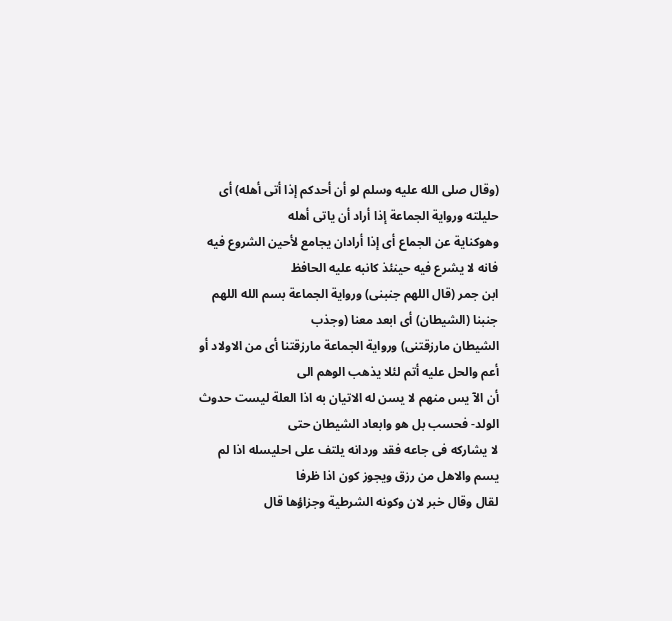(وقال صلى الله عليه وسلم لو أن أحدكم إذا أتى أهله) أى حليلته ورواية الجماعة إذا أراد أن ياتى أهله
وهوكناية عن الجماع أى إذا أرادان يجامع لأحين الشروع فيه فانه لا يشرع فيه حينئذ كانبه عليه الحافظ
ابن جمر (قال اللهم جنبنى) ورواية الجماعة بسم الله اللهم جنبنا (الشيطان) أى ابعد معنا (وجذب
الشيطان مارزقتنى) ورواية الجماعة مارزقتنا أى من الاولاد أو أعم والحل عليه أتم لئلا يذهب الوهم الى
أن الآ يس منهم لا يسن له الاتيان به اذا العلة ليست حدوث الولد- فحسب بل هو وابعاد الشيطان حتى
لا يشاركه فى جاعه فقد وردانه يلتف على احليسله اذا لم يسم والاهل من رزق ويجوز كون اذا ظرفا
لقال وقال خبر لان وكونه الشرطية وجزاؤها قال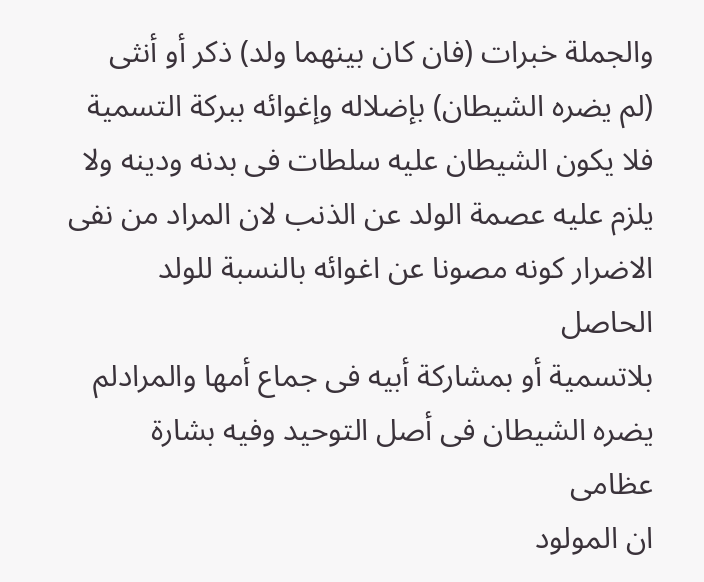والجملة خبرات (فان كان بينهما ولد) ذكر أو أنثى
(لم يضره الشيطان) بإضلاله وإغوائه ببركة التسمية فلا يكون الشيطان عليه سلطات فى بدنه ودينه ولا
يلزم عليه عصمة الولد عن الذنب لان المراد من نفى الاضرار كونه مصونا عن اغوائه بالنسبة للولد الحاصل
بلاتسمية أو بمشاركة أبيه فى جماع أمها والمرادلم يضره الشيطان فى أصل التوحيد وفيه بشارة عظامى
ان المولود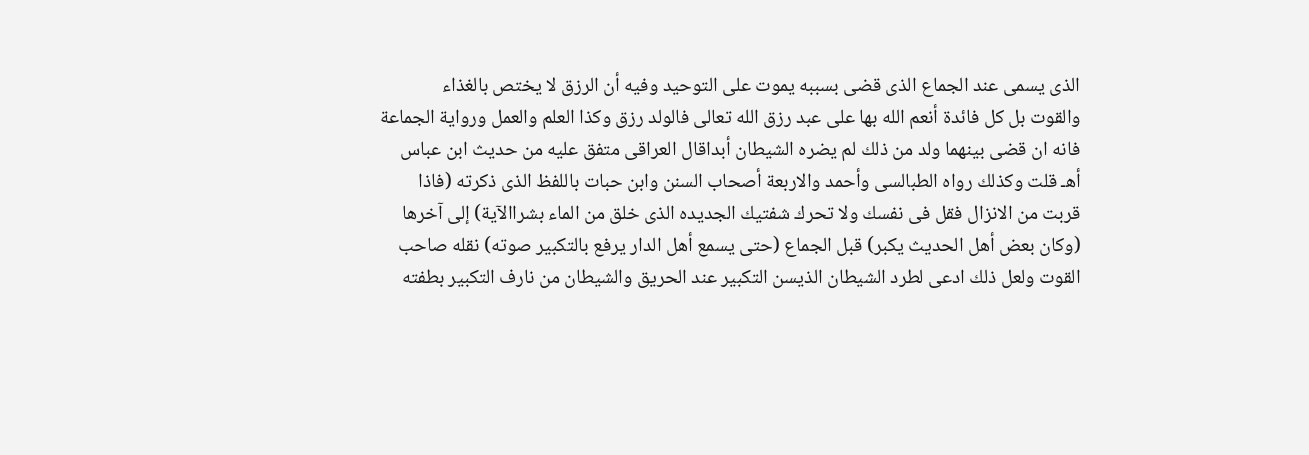الذى يسمى عند الجماع الذى قضى بسببه يموت على التوحيد وفيه أن الرزق لا يختص بالغذاء
والقوت بل كل فائدة أنعم الله بها على عبد رزق الله تعالى فالولد رزق وكذا العلم والعمل ورواية الجماعة
فانه ان قضى بينهما ولد من ذلك لم يضره الشيطان أبداقال العراقى متفق عليه من حديث ابن عباس
أهـ قلت وكذلك رواه الطبالسى وأحمد والاربعة أصحاب السنن وابن حبات باللفظ الذى ذكرته (فاذا
قربت من الانزال فقل فى نفسك ولا تحرك شفتيك الجديده الذى خلق من الماء بشراالآية) إلى آخرها
(وكان بعض أهل الحديث يكبر) قبل الجماع (حتى يسمع أهل الدار يرفع بالتكبير صوته) نقله صاحب
القوت ولعل ذلك ادعى لطرد الشيطان الذيسن التكبير عند الحريق والشيطان من نارف التكبير بطفته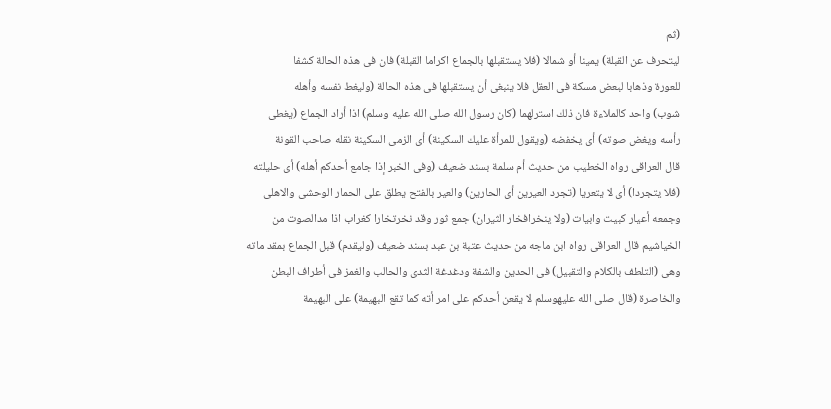(ثم
ليتحرف عن القبلة) يمينا أو شمالا (فلا يستقبلها بالجماع اكراما القبلة) فان فى هذه الحالة كشفا
للعورة وذهابا لبعض مسكة فى العقل فلا ينبغى أن يستقبلها فى هذه الحالة (وليغط نفسه وأهله
شوب) واحد كالملاءة فان ذلك استرلهما (كان رسول الله صلى الله عليه وسلم) اذا أراد الجماع (يغطى
رأسه ويغض صوته) أى يخفضه (ويقول للمرأة عليك السكينة) أى الزمى السكينة نقله صاحب القونة
قال العراقى رواه الخطيب من حديث أم سلمة بسند ضعيف (وفى الخبر إذا جامع أحدكم أهله) أى حليلته
(فلا يتجردا) أى لا يتعريا (تجرد العيرين أى الحارين) والعير بالفتح يطلق على الحمار الوحشى والاهلى
وجمعه أعيار كبيت وابيات (ولا ينخرافخار الثيران) جمع ثور وقد نخرتخارا كغراب اذا مدالصوت من
الخياشيم قال العراقى رواه ابن ماجه من حديث عتبة بن عبد بسند ضعيف (وليقدم) قبل الجماع بمقد ماته
وهى (التلطف بالكلام والتقبيل) فى الحدين والشفة ودغدغة الثدى والحالب والغمز فى أطراف البطن
والخاصرة (قال صلى الله عليهوسلم لا يقعن أحدكم على امر أته كما تقع البهيمة) على البهيمة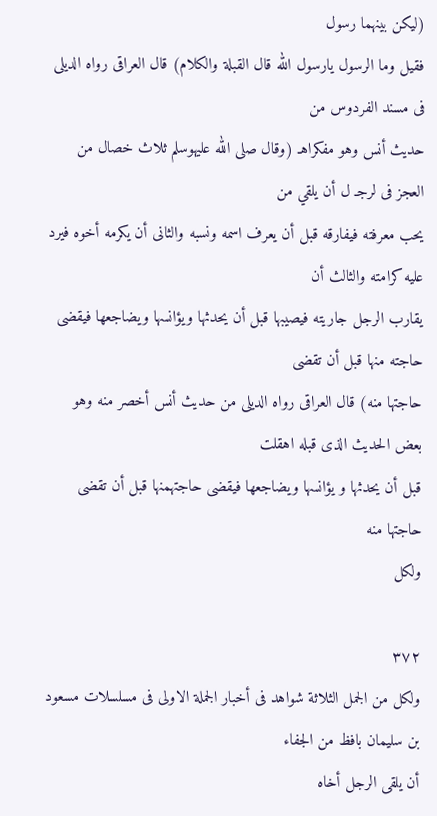(ليكن بينهما رسول
فقيل وما الرسول يارسول الله قال القبلة والكلام) قال العراقى رواه الديلى فى مسند الفردوس من
حديث أنس وهو مفكراهـ (وقال صلى الله عليهوسلم ثلاث خصال من العجز فى لرجـ ل أن يلقي من
يحب معرفته فيفارقه قبل أن يعرف اسمه ونسبه والثانى أن يكرمه أخوه فيرد عليه كرامته والثالث أن
يقارب الرجل جاريته فيصيبها قبل أن يحدثها ويؤانسها ويضاجعها فيقضى حاجته منها قبل أن تقضى
حاجتها منه) قال العراقى رواه الديلى من حديث أنس أخصر منه وهو بعض الحديث الذى قبله اهقلت
قبل أن يحدثها و يؤانسها ويضاجعها فيقضى حاجتهمنها قبل أن تقضى حاجتها منه
ولكل

٣٧٢
ولكل من الجمل الثلاثة شواهد فى أخبار الجملة الاولى فى مسلسلات مسعود بن سليمان بافظ من الجفاء
أن يلقى الرجل أخاه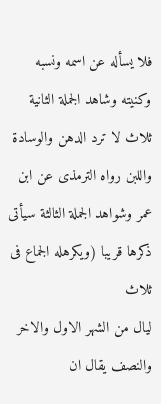فلا يسأله عن اسمه ونسبه وكنيته وشاهد الجملة الثانية ثلاث لا ترد الدهن والوسادة
واللبن رواه الترمذى عن ابن عمر وشواهد الجملة الثالثة سيأتى ذكرها قريبا (ويكرهله الجماع فى ثلاث
ليال من الشهر الاول والاخر والنصف يقال ان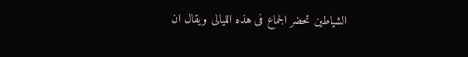الشياطين تحضر الجماع فى هذه الليالى ويقال ان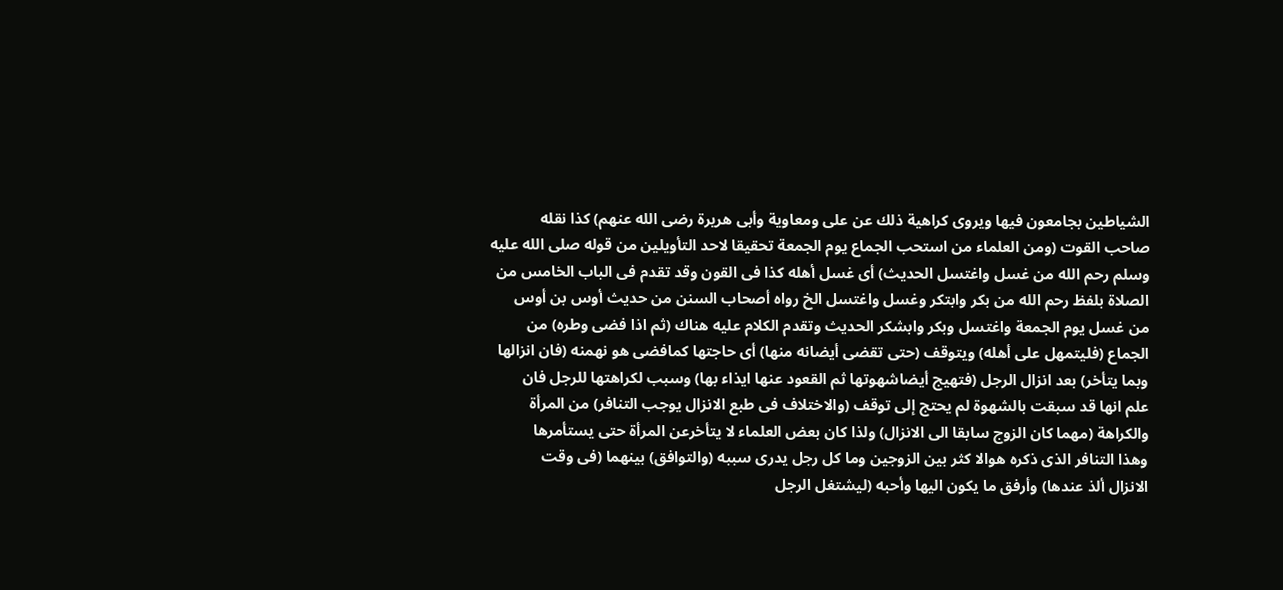الشياطين بجامعون فيها ويروى كراهية ذلك عن على ومعاوية وأبى هريرة رضى الله عنهم) كذا نقله
صاحب القوت (ومن العلماء من استحب الجماع يوم الجمعة تحقيقا لاحد التأويلين من قوله صلى الله عليه
وسلم رحم الله من غسل واغتسل الحديث) أى غسل أهله كذا فى القون وقد تقدم فى الباب الخامس من
الصلاة بلفظ رحم الله من بكر وابتكر وغسل واغتسل الخ رواه أصحاب السنن من حديث أوس بن أوس
من غسل يوم الجمعة واغتسل وبكر وابشكر الحديث وتقدم الكلام عليه هناك (ثم اذا فضى وطره) من
الجماع (فليتمهل على أهله) ويتوقف (حتى تقضى أيضانه منها) أى حاجتها كمافضى هو نهمنه (فان انزالها
وبما يتأخر) بعد انزال الرجل (فتهيج أيضاشهوتها ثم القعود عنها ايذاء بها) وسبب لكراهتها للرجل فان
علم انها قد سبقت بالشهوة لم يحتج إلى توقف (والاختلاف فى طبع الانزال يوجب التنافر) من المرأة
والكراهة (مهما كان الزوج سابقا الى الانزال) ولذا كان بعض العلماء لا يتأخرعن المرأة حتى يستأمرها
وهذا التنافر الذى ذكره هوالا كثر بين الزوجين وما كل رجل يدرى سببه (والتوافق) بينهما (فى وقت
الانزال ألذ عندها) وأرفق ما يكون اليها وأحبه (ليشتغل الرجل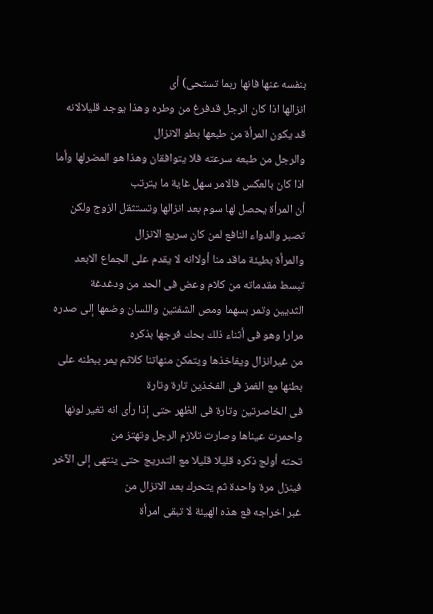بنفسه عنها فانها ربما تستحى) أى
انزالها اذا كان الرجل قدفرغ من وطره وهذا يوجد قليلالانه قد يكون المرأة من طبعها بطو الانزال
والرجل من طبعه سرعته فلا يتوافقان وهذا هو المضرلها وأما اذا كان بالعكس فالامر سهل غاية ما يترتب
أن المرأة يحصل لها سوم بعد انزالها وتستثقل الزوج ولكن تصبر والدواء النافع لمن كان سريع الانزال
والمرأة بطيئة ماقد منا أولاانه لا يقدم على الجماع الابعد تبسط مقدماته من كلام وعض فى الحد من ودغدغة
الثديين وتمر بسهما ومص الشفتين واللسان وضمها إلى صدره مرارا وهو فى أثناء ذلك بحك فرجها بذكره
من غيرانزال ويفاخذها ويتمكن منهاتنا كلاثم يمر ببطنه على بطنها مع الغمز فى الفخذين تارة وتارة
فى الخاصرتين وتارة فى الظهر حتى إذا رأى انه تغير لونها واحمرت عيناها وصارت تلازم الرجل وتهتز من
تحته أولج ذكره قليلا قليلا مع التدريج حتى ينتهى إلى الآخر فينزل مرة واحدة ثم يتحرك بعد الانزال من
غبر اخراجه فع هذه الهيئة لا تبقى امرأة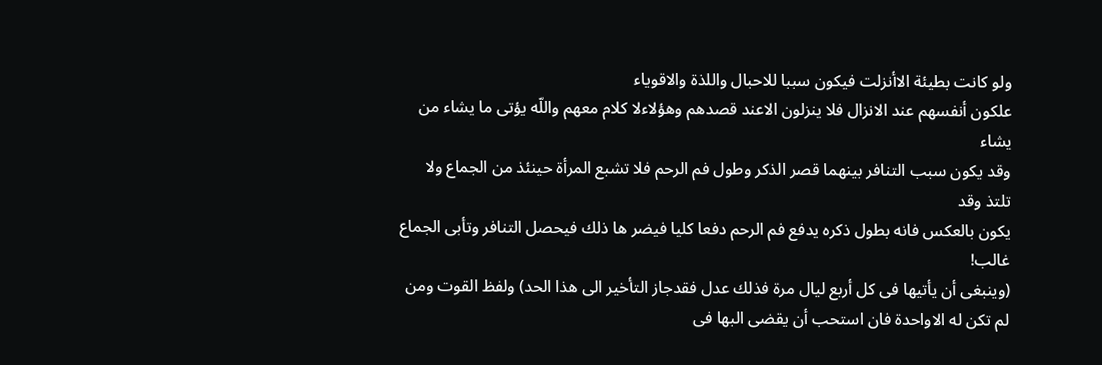ولو كانت بطيئة الاأنزلت فيكون سببا للاحبال واللذة والاقوياء
علكون أنفسهم عند الانزال فلا ينزلون الاعند قصدهم وهؤلاءلا كلام معهم واللّه يؤتى ما يشاء من يشاء
وقد يكون سبب التنافر بينهما قصر الذكر وطول فم الرحم فلا تشبع المرأة حينئذ من الجماع ولا تلتذ وقد
يكون بالعكس فانه بطول ذكره يدفع فم الرحم دفعا كليا فيضر ها ذلك فيحصل التنافر وتأبى الجماع غالب!
(وينبغى أن يأتيها فى كل أربع ليال مرة فذلك عدل فقدجاز التأخير الى هذا الحد) ولفظ القوت ومن
لم تكن له الاواحدة فان استحب أن يقضى البها فى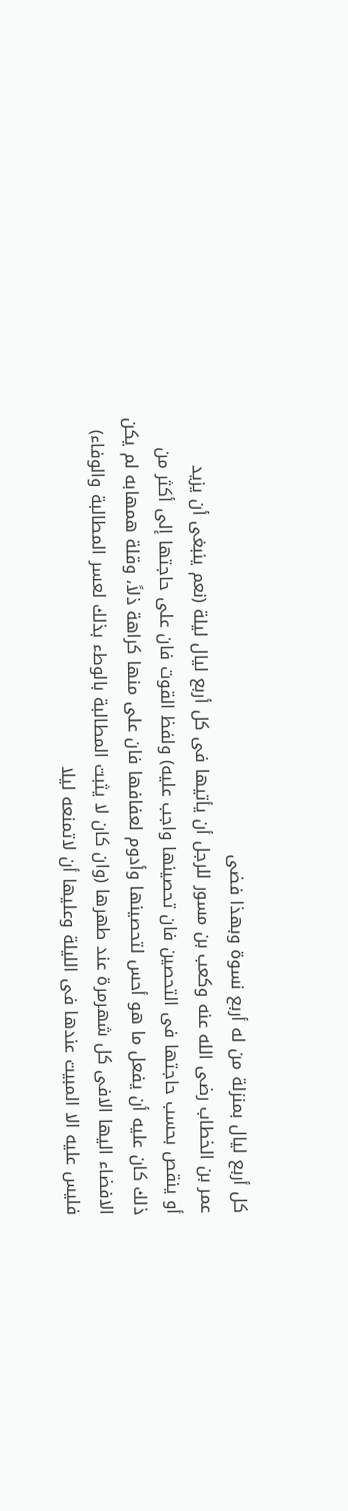كل أربع ليال بمنزلة من له أربع نسوة وبهذا فضى
عمر بن الخطاب رضى الله عنه وكعب بن مسور للرجل أن يأتيها فى كل أربع ليال ليلة (نعم ينبغى أن يزيد
أو ينقص بحسب حاجتها فى التحصين فان تحصينها واجب عليه) ولفظ القوت فان على حاجتها إلى أكثر من
ذلك كان عليه أن يفعل ما هو أحس لتحصينها وأدوم لعفافها فان على منها كراهة ذلاً، وقلة همهابه لم يكن
الافضاء اليها الافى كل شهرمرة عند طهرها (وان كان لا يثبت المطالبة بالوطء بذلك لعسر المطالبة والوفاء)
فليس عليه الا المبيت عندها فى الليلة وعليها أن لاتمنعه ليلا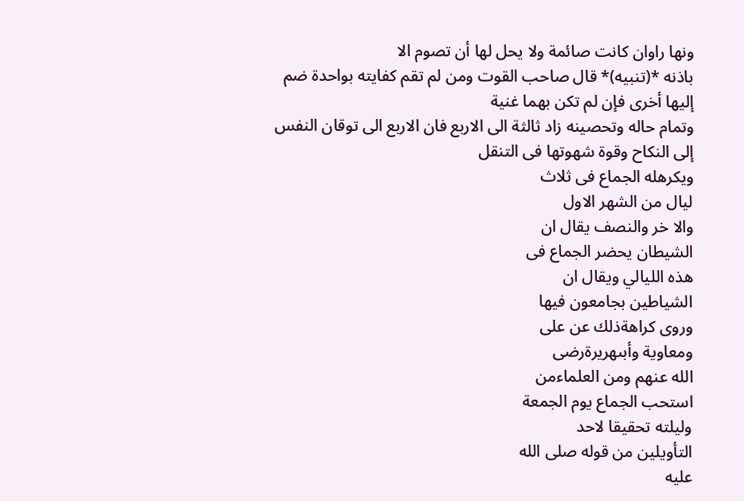ونها راوان كانت صائمة ولا يحل لها أن تصوم الا
باذنه *(تنبيه)* قال صاحب القوت ومن لم تقم كفايته بواحدة ضم إليها أخرى فإن لم تكن بهما غنية
وتمام حاله وتحصينه زاد ثالثة الى الاربع فان الاربع الى توقان النفس إلى النكاح وقوة شهوتها فى التنقل
ويكرهله الجماع فى ثلاث
ليال من الشهر الاول
والا خر والنصف يقال ان
الشيطان يحضر الجماع فى
هذه الليالي ويقال ان
الشياطين بجامعون فيها
وروی کراهةذلك عن على
ومعاوية وأبىهريرةرضى
الله عنهم ومن العلماءمن
استحب الجماع يوم الجمعة
وليلته تحقيقا لاحد
التأويلين من قوله صلى الله
عليه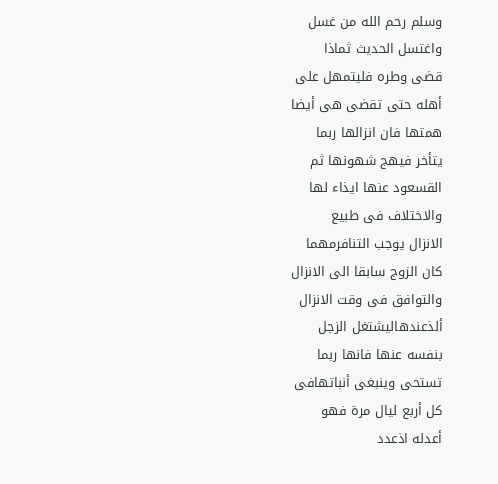وسلم رحم الله من غسل
واغتسل الحديث ثماذا
قضى وطره فليتمهل على
أهله حتى تقضى هى أيضا
همتها فان انزالها ربما
يتأخر فيهج شهونها ثم
القسعود عنها ايذاء لها
والاختلاف فى طبيع
الانزال يوجب التنافرمهما
كان الزوج سابقا الى الانزال
والتوافق فى وقت الانزال
ألذعندهاليشتغل الزجل
بنفسه عنها فانها ربما
تستحى وينبغى أنباتهافى
كل أربع ليال مرة فهو
أعدله اذعدد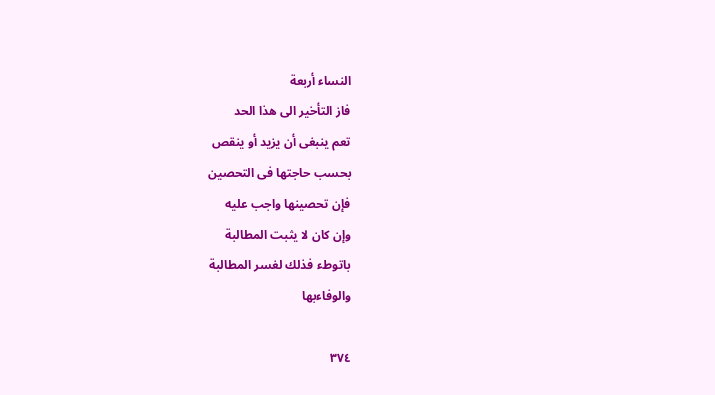النساء أربعة
فاز التأخير الى هذا الحد
تعم ينبغى أن يزيد أو ينقص
بحسب حاجتها فى التحصين
فإن تحصينها واجب عليه
وإن كان لا يثبت المطالبة
باتوطء فذلك لغسر المطالبة
والوفاءبها

٣٧٤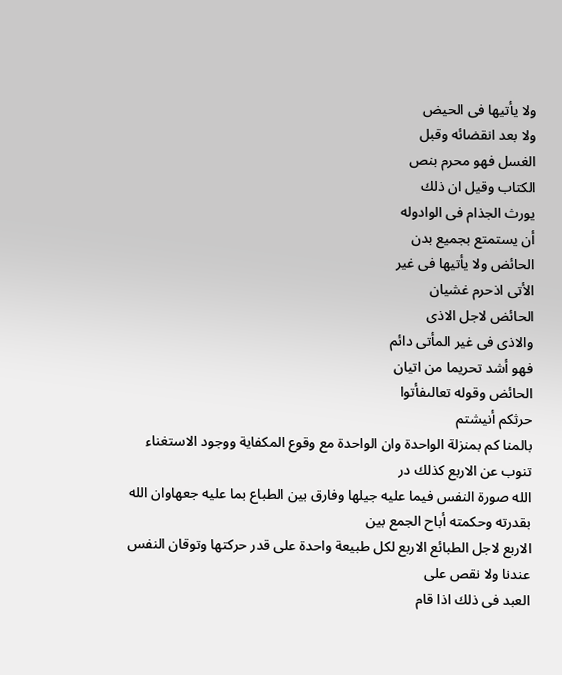ولا يأتيها فى الحيض
ولا بعد انقضائه وقبل
الغسل فهو محرم بنص
الكتاب وقيل ان ذلك
يورث الجذام فى الوادوله
أن يستمتع بجميع بدن
الحائض ولا يأتيها فى غير
الأتى اذحرم غشيان
الحائض لاجل الاذى
والاذى فى غير المأتى دائم
فهو أشد تحريما من اتيان
الحائض وقوله تعالىفأتوا
حرثكم أنيشتم
بالمنا كم بمنزلة الواحدة وان الواحدة مع وقوع المكفاية ووجود الاستغناء تنوب عن الاربع كذلك در
الله صورة النفس فيما عليه جيلها وفارق بين الطباع بما عليه جعهاوان الله بقدرته وحكمته أباح الجمع بين
الاربع لاجل الطبائع الاربع لكل طبيعة واحدة على قدر حركتها وتوقان النفس عندنا ولا نقص على
العبد فى ذلك اذا قام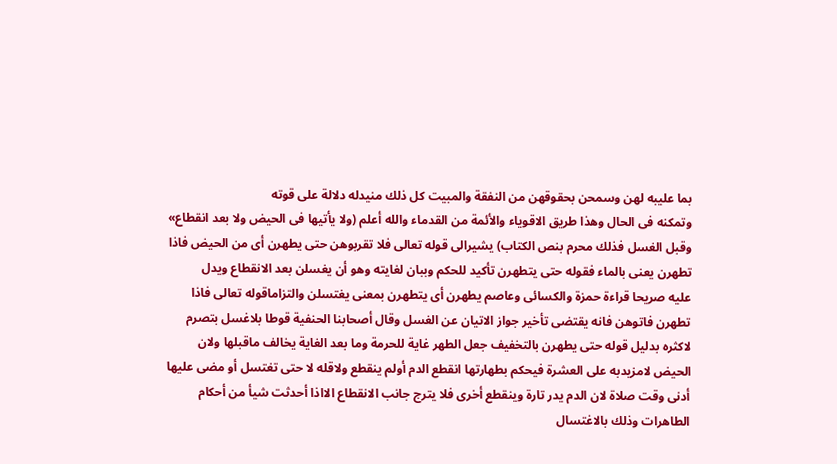بما عليبه لهن وسمحن بحقوقهن من النفقة والمبيت كل ذلك منيدله دلالة على قوته
وتمكنه فى الحال وهذا طريق الاقوياء والأئمة من القدماء والله أعلم (ولا يأتيها فى الحيض ولا بعد انقطاع»
وقبل الغسل فذلك محرم بنص الكتاب) يشيرالى قوله تعالى فلا تقربوهن حتى يطهرن أى من الحيض فاذا
تطهرن يعنى بالماء فقوله حتى يتطهرن تأكيد للحكم وببان لغايته وهو أن يغسلن بعد الانقطاع ويدل
عليه صريحا قراءة حمزة والكسائى وعاصم يطهرن أى يتطهرن بمعنى يغتسلن والتزاماقوله تعالى فاذا
تطهرن فاتوهن فانه يقتضى تأخير جواز الاتيان عن الغسل وقال أصحابنا الحنفية قوطا بلاغسل بتصرم
لاكثره بدليل قوله حتى يطهرن بالتخفيف جعل الطهر غاية للحرمة وما بعد الغاية يخالف ماقبلها ولان
الحيض لامزيدبه على العشرة فيحكم بطهارتها انقطع الدم أولم ينقطع ولاقله لا حتى تغتسل أو مضى عليها
أدنى وقت صلاة لان الدم يدر تارة وينقطع أخرى فلا يترج جانب الانقطاع الااذا أحدثت شيأ من أحكام
الطاهرات وذلك بالاغتسال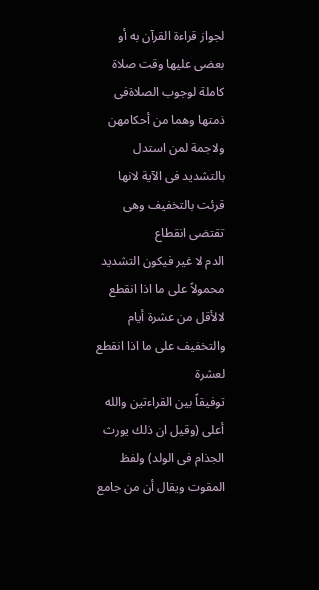لجواز قراءة القرآن به أو بعضى عليها وقت صلاة كاملة لوجوب الصلاةفى
ذمتها وهما من أحكامهن ولاجمة لمن استدل بالتشديد فى الآية لانها قرئت بالتخفيف وهى تقتضى انقطاع
الدم لا غير فيكون التشديد محمولاً على ما اذا انقطع لالأقل من عشرة أيام والتخفيف على ما اذا انقطع لعشرة
توفيقاً بين القراءتين والله أعلى (وقيل ان ذلك يورث الجذام فى الولد) ولفظ المقوت ويقال أن من جامع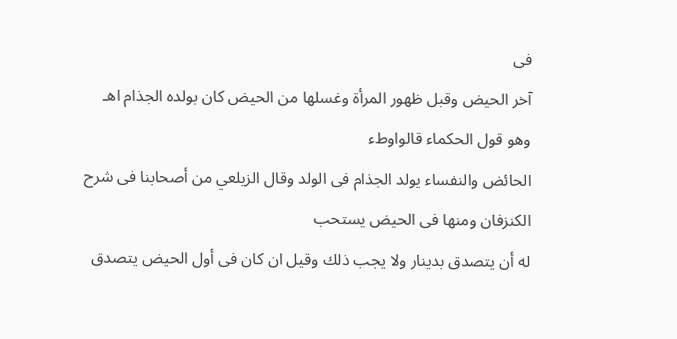فى
آخر الحيض وقبل ظهور المرأة وغسلها من الحيض كان بولده الجذام اهـ وهو قول الحكماء قالواوطء
الحائض والنفساء يولد الجذام فى الولد وقال الزيلعي من أصحابنا فى شرح الكنزفان ومنها فى الحيض يستحب
له أن يتصدق بدينار ولا يجب ذلك وقيل ان كان فى أول الحيض يتصدق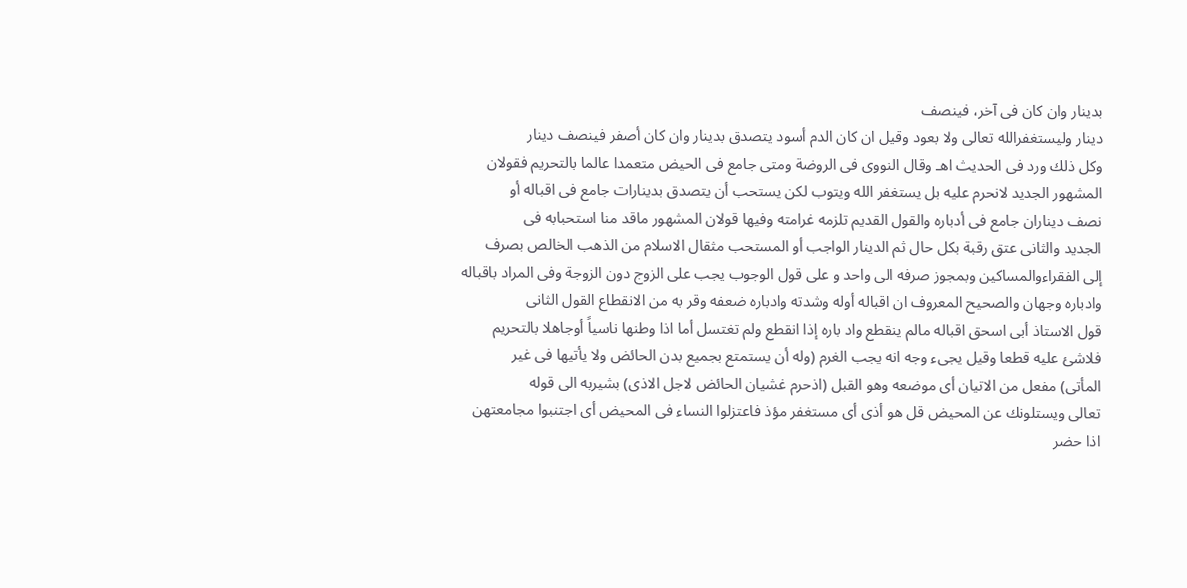بدينار وان كان فى آخر، فينصف
دينار وليستغفرالله تعالى ولا بعود وقيل ان كان الدم أسود يتصدق بدينار وان كان أصفر فينصف دينار
وكل ذلك ورد فى الحديث اهـ وقال النووى فى الروضة ومتى جامع فى الحيض متعمدا عالما بالتحريم فقولان
المشهور الجديد لانحرم عليه بل يستغفر الله ويتوب لكن يستحب أن يتصدق بدينارات جامع فى اقباله أو
نصف ديناران جامع فى أدباره والقول القديم تلزمه غرامته وفيها قولان المشهور ماقد منا استحبابه فى
الجديد والثانى عتق رقبة بكل حال ثم الدينار الواجب أو المستحب مثقال الاسلام من الذهب الخالص بصرف
إلى الفقراءوالمساكين وبمجوز صرفه الى واحد و على قول الوجوب يجب على الزوج دون الزوجة وفى المراد باقباله
وادباره وجهان والصحيح المعروف ان اقباله أوله وشدته وادباره ضعفه وقر به من الانقطاع القول الثانى
قول الاستاذ أبى اسحق اقباله مالم ينقطع واد باره إذا انقطع ولم تغتسل أما اذا وطنها ناسياً أوجاهلا بالتحريم
فلاشئ عليه قطعا وقيل يجىء وجه انه يجب الغرم (وله أن يستمتع بجميع بدن الحائض ولا يأتيها فى غير
المأتى) مفعل من الاتيان أى موضعه وهو القبل (اذحرم غشيان الحائض لاجل الاذى) بشيربه الى قوله
تعالى ويستلونك عن المحيض قل هو أذى أى مستغفر مؤذ فاعتزلوا النساء فى المحيض أى اجتنبوا مجامعتهن
اذا حضر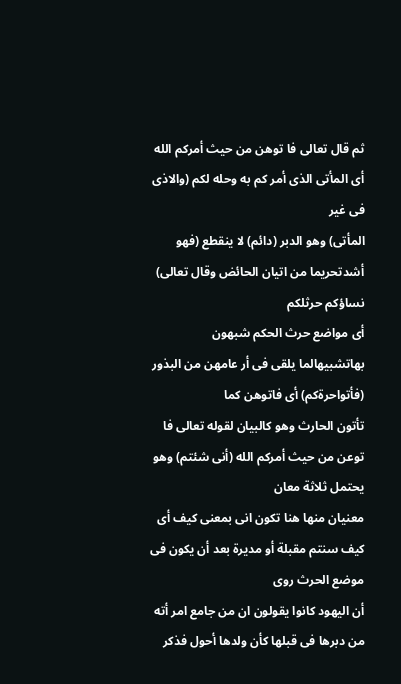ثم قال تعالى فا توهن من حيث أمركم الله أى المأتى الذى أمر كم به وحله لكم (والاذى فى غير
المأتى) وهو الدبر (دائم) لا ينقطع (فهو أشدتحريما من اتيان الحائض وقال تعالى) نساؤكم حرثلكم
أى مواضع حرث الحكم شبهون بهاتشبيهالما يلقى فى أر عامهن من البذور (فأتواحرةكم) أى فاتوهن كما
تأتون الحارث وهو كالبيان لقوله تعالى فا توعن من حيث أمركم الله (أنى شئتم) وهو يحتمل ثلاثة معان
معنيان منها هنا تكون انى بمعنى كيف أى كيف سنتم مقبلة أو مديرة بعد أن يكون فى موضع الحرث روى
أن اليهود كانوا يقولون ان من جامع امر أته من دبرها فى قبلها كأن ولدها أحول فذكر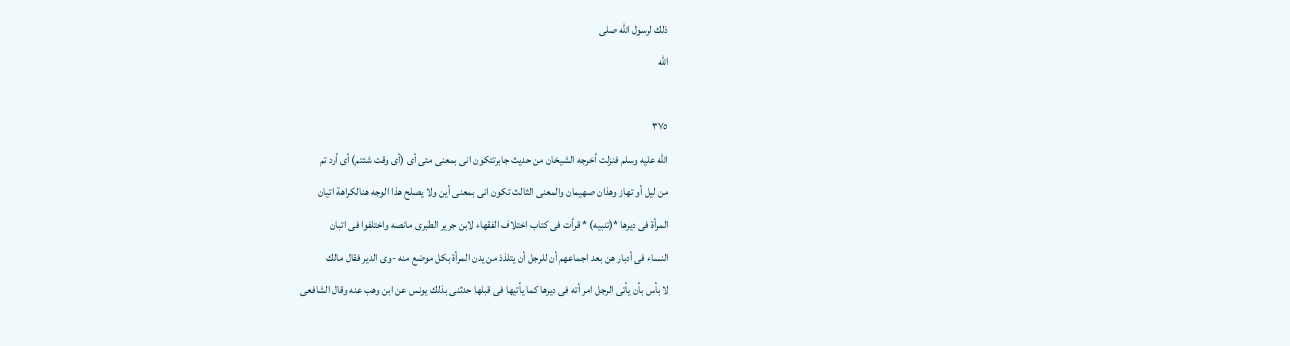ذلك لرسول الله صلى
الله

٣٧٥
اللّه عليه وسلم فنزلت أخرجه الشيخان من حديث جابرتتكون انى بمعنى متى أى (أى وقت شئتم) أى أرد تم
من ليل أو تهاز وهذان صهيمان والمعنى الثالث تكون انى بمعنى أين ولا يصلح هذا الوجه هنالكراهة اتيان
المرأة فى ديرها *(تنبيه) * قرأت فى كتاب اختلاف الفقهاء لابن جرير الطبرى مانصه واختلفوا فى اتبان
النساء فى أدبار هن بعد اجماعهم أن للرجل أن يتلذذ من يدن المرأة بكل موضع منه -وى الدير فقال مالك
لا بأس بأن يأتى الرجل امر أته فى ديرها كما يأتيها فى قبلها حدثنى بذلك يونس عن ابن وهب عنه وقال الشافعى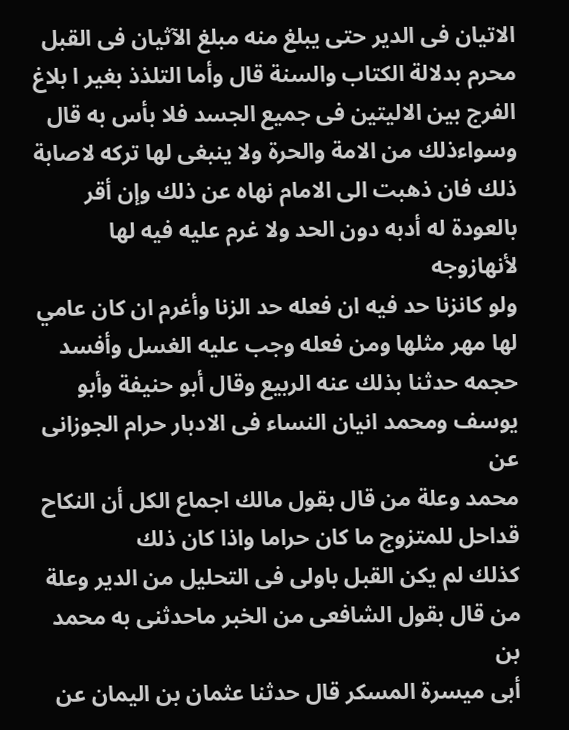الاتيان فى الدير حتى يبلغ منه مبلغ الآثيان فى القبل محرم بدلالة الكتاب والسنة قال وأما التلذذ بغير ا بلاغ
الفرج بين الاليتين فى جميع الجسد فلا بأس به قال وسواءذلك من الامة والحرة ولا ينبغى لها تركه لاصابة
ذلك فان ذهبت الى الامام نهاه عن ذلك وإن أقر بالعودة له أدبه دون الحد ولا غرم عليه فيه لها لأنهازوجه
ولو كانزنا حد فيه ان فعله حد الزنا وأغرم ان كان عامي لها مهر مثلها ومن فعله وجب عليه الغسل وأفسد
حجمه حدثنا بذلك عنه الربيع وقال أبو حنيفة وأبو يوسف ومحمد انيان النساء فى الادبار حرام الجوزانى عن
محمد وعلة من قال بقول مالك اجماع الكل أن النكاح قداحل للمتزوج ما كان حراما واذا كان ذلك
كذلك لم يكن القبل باولى فى التحليل من الدير وعلة من قال بقول الشافعى من الخبر ماحدثنى به محمد بن
أبى ميسرة المسكر قال حدثنا عثمان بن اليمان عن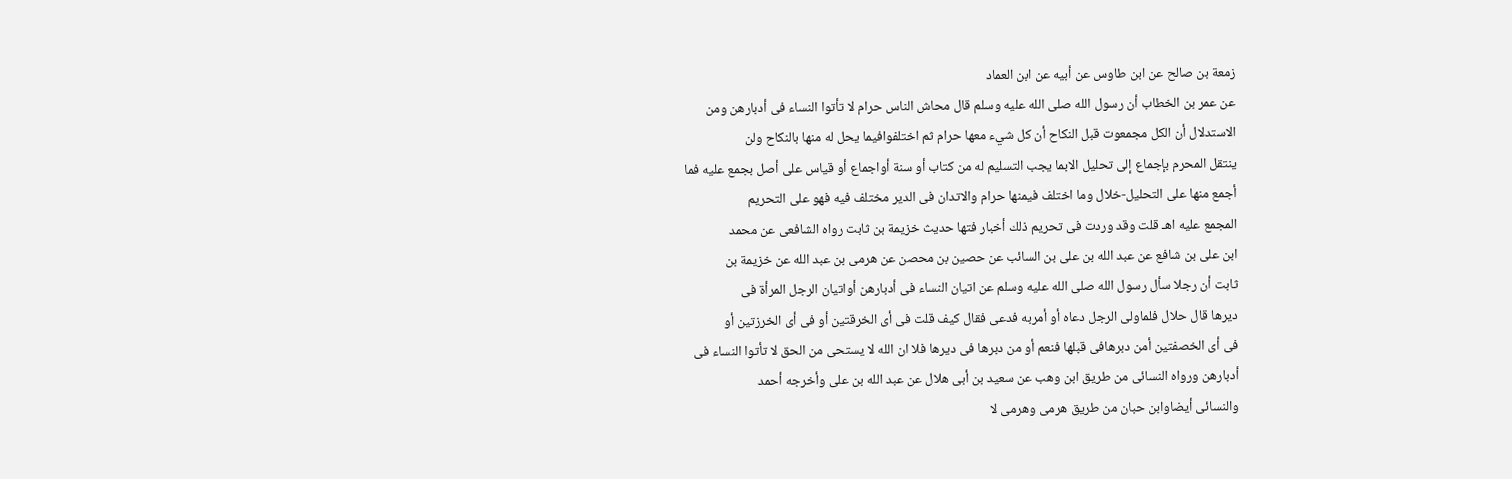زمعة بن صالح عن ابن طاوس عن أبيه عن ابن العماد
عن عمر بن الخطاب أن رسول الله صلى الله عليه وسلم قال محاش الناس حرام لا تأتوا النساء فى أدبارهن ومن
الاستدلال أن الكل مجمعوت قبل النكاح أن كل شيء معها حرام ثم اختلفوافيما يحل له منها بالنكاح ولن
ينتقل المحرم بإجماع إلى تحليل الابما يجب التسليم له من كتاب أو سنة أواجماع أو قياس على أصل بجمع عليه فما
أجمع منها على التحليل-خلال وما اختلف فيمنها حرام والاتدان فى الدير مختلف فيه فهو على التحريم
المجمع عليه اهـ قلت وقد وردت فى تحريم ذلك أخبار فتها حديث خزيمة بن ثابت رواه الشافعى عن محمد
ابن على بن شافع عن عبد الله بن على بن السائب عن حصين بن محصن عن هرمى بن عبد الله عن خزيمة بن
ثابت أن رجلا سأل رسول الله صلى الله عليه وسلم عن اتيان النساء فى أدبارهن أواتيان الرجل المرأة فى
ديرها قال حلال فلماولى الرجل دعاه أو أمربه فدعى فقال كيف قلت فى أى الخرقتين أو فى أى الخرزتين أو
فى أى الخصفتين أمن دبرهافى قبلها فنعم أو من دبرها فى ديرها فلا ان الله لا يستحى من الحق لا تأتوا النساء فى
أدبارهن ورواه النسائى من طريق ابن وهب عن سعيد بن أبى هلال عن عبد الله بن على وأخرجه أحمد
والنسائى أيضاوابن حبان من طريق هرمى وهرمى لا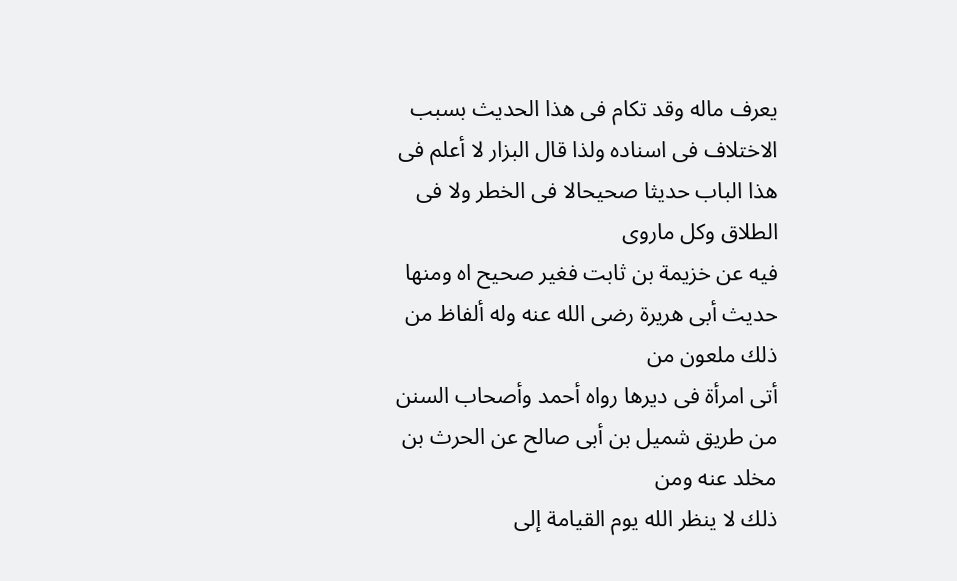يعرف ماله وقد تكام فى هذا الحديث بسبب
الاختلاف فى اسناده ولذا قال البزار لا أعلم فى هذا الباب حديثا صحيحالا فى الخطر ولا فى الطلاق وكل ماروى
فيه عن خزيمة بن ثابت فغير صحيح اه ومنها حديث أبى هريرة رضى الله عنه وله ألفاظ من ذلك ملعون من
أتى امرأة فى ديرها رواه أحمد وأصحاب السنن من طريق شميل بن أبى صالح عن الحرث بن مخلد عنه ومن
ذلك لا ينظر الله يوم القيامة إلى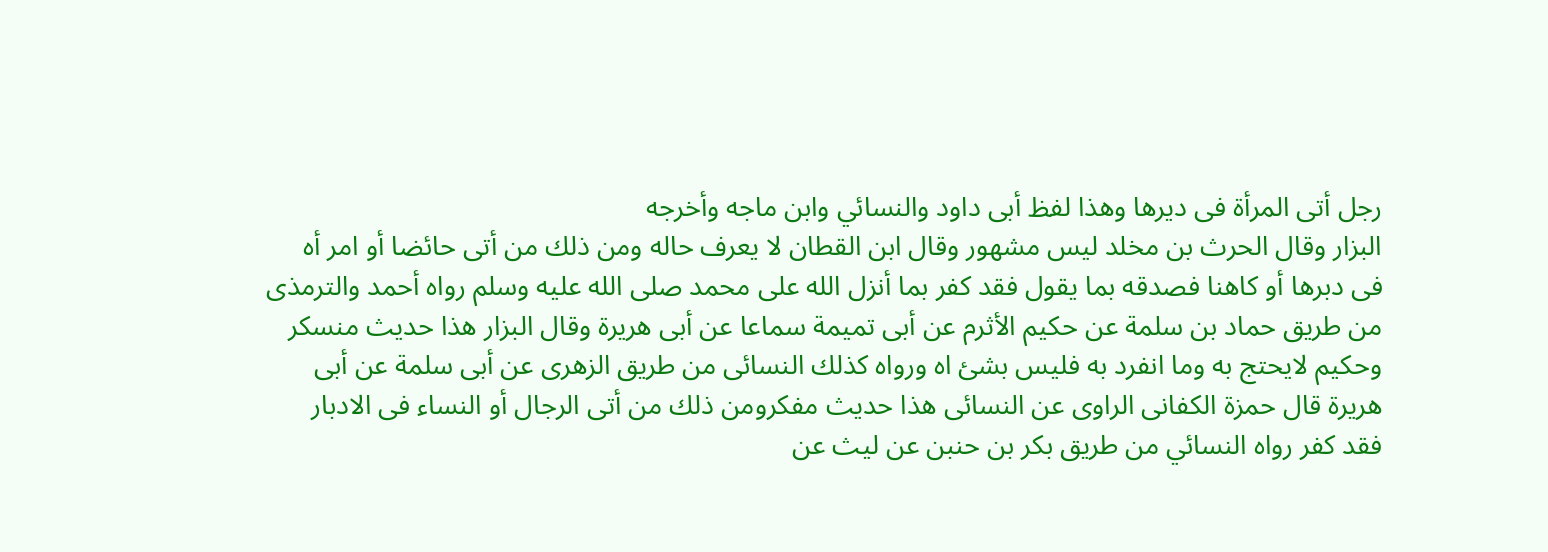رجل أتى المرأة فى ديرها وهذا لفظ أبى داود والنسائي وابن ماجه وأخرجه
البزار وقال الحرث بن مخلد ليس مشهور وقال ابن القطان لا يعرف حاله ومن ذلك من أتى حائضا أو امر أه
فى دبرها أو كاهنا فصدقه بما يقول فقد كفر بما أنزل الله على محمد صلى الله عليه وسلم رواه أحمد والترمذى
من طريق حماد بن سلمة عن حكيم الأثرم عن أبى تميمة سماعا عن أبى هريرة وقال البزار هذا حديث منسكر
وحكيم لايحتج به وما انفرد به فليس بشئ اه ورواه كذلك النسائى من طريق الزهرى عن أبى سلمة عن أبى
هريرة قال حمزة الكفانى الراوى عن النسائى هذا حديث مفكرومن ذلك من أتى الرجال أو النساء فى الادبار
فقد كفر رواه النسائي من طريق بكر بن حنبن عن ليث عن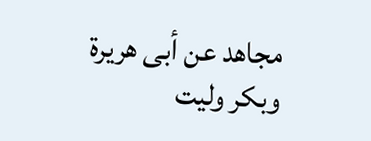مجاهد عن أبى هريرة وبكر وليت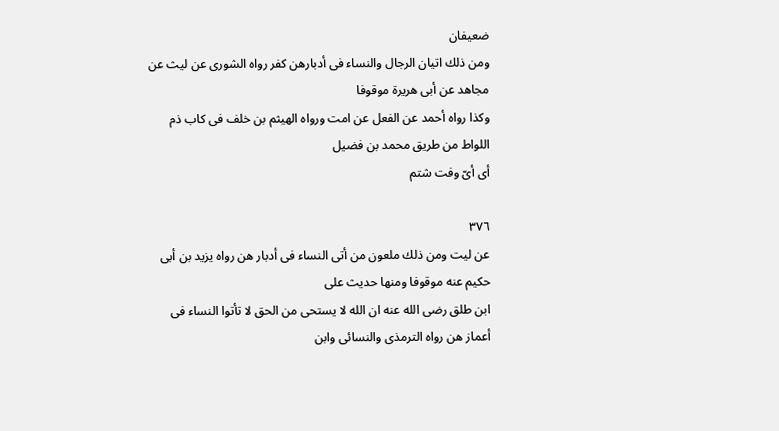ضعيفان
ومن ذلك اتيان الرجال والنساء فى أدبارهن كفر رواه الشورى عن ليث عن مجاهد عن أبى هريرة موقوفا
وكذا رواه أحمد عن الفعل عن امت ورواه الهيثم بن خلف فى كاب ذم اللواط من طريق محمد بن فضيل
أى أىّ وفت شتم

٣٧٦
عن ليت ومن ذلك ملعون من أتى النساء فى أدبار هن رواه يزيد بن أبى حكيم عنه موقوفا ومنها حديث على
ابن طلق رضى الله عنه ان الله لا يستحى من الحق لا تأتوا النساء فى أعماز هن رواه الترمذى والنسائى وابن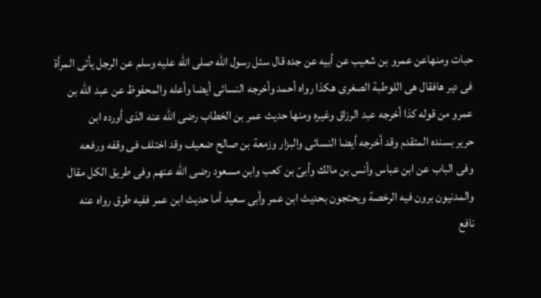حبات ومنهاعن عمرو بن شعيب عن أبيه عن جده قال سئل رسول الله صلى الله عليه وسلم عن الرجل يأتى المرأة
فى دير هافقال هى اللوطبة الصغرى هكذا رواه أحمد وأخرجه النسائى أيضا وأعله والمحفوظ عن عبد الله بن
عمرو من قوله كذا أخرجه عبد الرزاق وغيره ومنها حديث عمر بن الخطاب رضى الله عنه الذى أورده ابن
حرير بسنده المتقدم وقد أخرجه أيضا النسائى والبزار وزمعة بن صالح ضعيف وقد اختلف فى وقفه ورفعه
وفى الباب عن ابن عباس وأنس بن مالك وأبىّ بن كعب وابن مسعود رضى الله عنهم وفى طريق الكل مقال
والمدنيون برون فيه الرخصة ويحتجون بحديث ابن عمر وأبى سعيد أما حديث ابن عمر ففيه طرق رواه عنه
نافع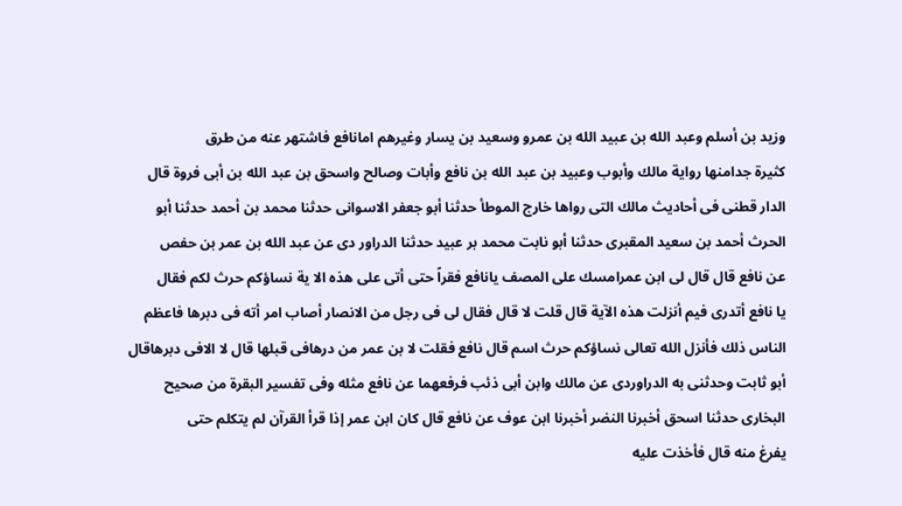وزيد بن أسلم وعبد الله بن عبيد الله بن عمرو وسعيد بن يسار وغيرهم امانافع فاشتهر عنه من طرق
كثيرة جدامنها رواية مالك وأبوب وعبيد بن عبد الله بن نافع وأبات وصالح واسحق بن عبد الله بن أبى فروة قال
الدار قطنى فى أحاديث مالك التى رواها خارج الموطأ حدثنا أبو جعفر الاسوانى حدثنا محمد بن أحمد حدثنا أبو
الحرث أحمد بن سعيد المقبرى حدثنا أبو نابت محمد بر عبيد حدثنا الدراور دى عن عبد الله بن عمر بن حفص
عن نافع قال قال لى ابن عمرامسك على المصف يانافع فقراً حتى أتى على هذه الا ية نساؤكم حرث لكم فقال
يا نافع أتدرى فيم أنزلت هذه الآية قال قلت لا قال فقال لى فى رجل من الانصار أصاب امر أته فى دبرها فاعظم
الناس ذلك فأنزل الله تعالى نساؤكم حرث اسم قال نافع فقلت لا بن عمر من درهافى قبلها قال لا الافى دبرهاقال
أبو ثابت وحدثنى به الدراوردى عن مالك وابن أبى ذئب فرفعهما عن نافع مثله وفى تفسير البقرة من صحيح
البخارى حدثنا اسحق أخبرنا النضر أخبرنا ابن عوف عن نافع قال كان ابن عمر إذا قرأ القرآن لم يتكلم حتى
يفرغ منه قال فأخذت عليه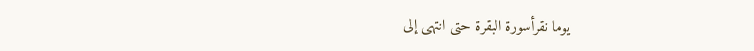يوما نقرأسورة البقرة حتى انتهى إلى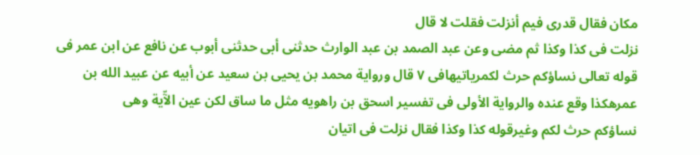مكان فقال قدرى فيم أنزلت فقلت لا قال
نزلت فى كذا وكذا ثم مضى وعن عبد الصمد بن عبد الوارث حدثنى أبى حدثنى أبوب عن نافع عن ابن عمر فى
قوله تعالى نساؤكم حرث لكمرياتيهافى ٧ قال ورواية محمد بن يحيى بن سعيد عن أبيه عن عبيد الله بن
عمرهكذا وقع عنده والرواية الأولى فى تفسير اسحق بن راهويه مثل ما ساق لكن عين الآّية وهى
نساؤكم حرث لكم وغيرقوله كذا وكذا فقال نزلت فى اتيان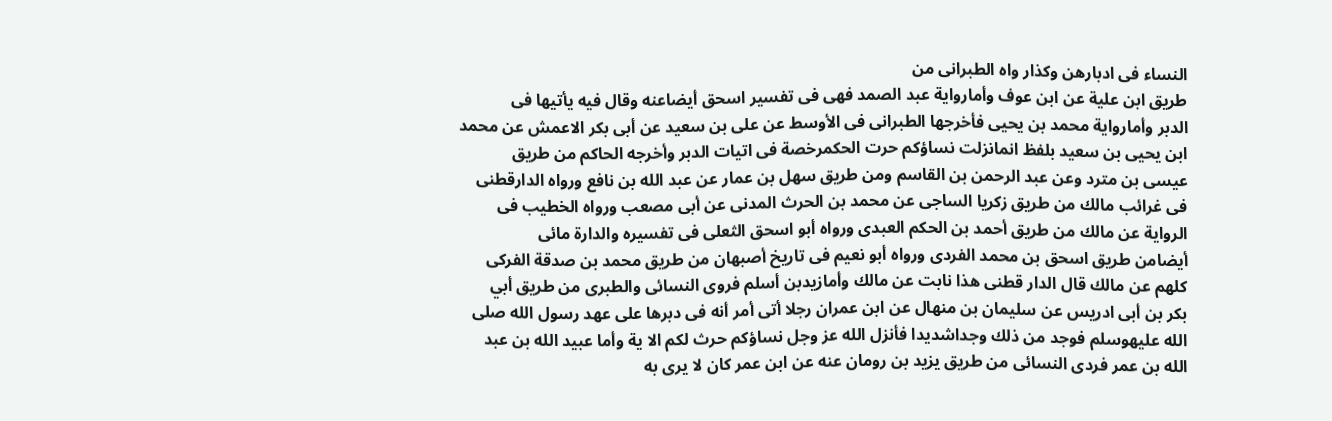النساء فى ادبارهن وكذار واه الطبرانى من
طريق ابن علية عن ابن عوف وأمارواية عبد الصمد فهى فى تفسير اسحق أيضاعنه وقال فيه يأتيها فى
الدبر وأمارواية محمد بن يحيى فأخرجها الطبرانى فى الأوسط عن على بن سعيد عن أبى بكر الاعمش عن محمد
ابن يحيى بن سعيد بلفظ انمانزلت نساؤكم حرت الحكمرخصة فى اتيات الدبر وأخرجه الحاكم من طريق
عيسى بن مترد وعن عبد الرحمن بن القاسم ومن طريق سهل بن عمار عن عبد الله بن نافع ورواه الدارقطنى
فى غرائب مالك من طريق زكريا الساجى عن محمد بن الحرث المدنى عن أبى مصعب ورواه الخطيب فى
الرواية عن مالك من طريق أحمد بن الحكم العبدى ورواه أبو اسحق الثعلى فى تفسيره والدارة مائى
أيضامن طريق اسحق بن محمد الفردى ورواه أبو نعيم فى تاريخ أصبهان من طريق محمد بن صدقة الفركى
كلهم عن مالك قال الدار قطنى هذا نابت عن مالك وأمازيدبن أسلم فروى النسائى والطبرى من طريق أبي
بكر بن أبى ادريس عن سليمان بن منهال عن ابن عمران رجلا أتى أمر أنه فى دبرها على عهد رسول الله صلى
الله عليهوسلم فوجد من ذلك وجداشديدا فأنزل الله عز وجل نساؤكم حرث لكم الا ية وأما عبيد الله بن عبد
الله بن عمر فردى النسائى من طريق يزيد بن رومان عنه عن ابن عمر كان لا يرى به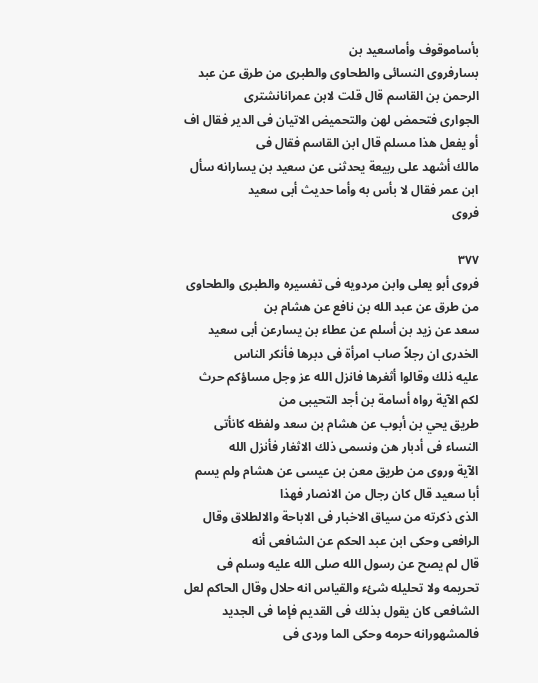بأساموقوف وأماسعيد بن
بسارفروى النسائى والطحاوى والطبرى من طرق عن عبد الرحمن بن القاسم قال قلت لابن عمرانانشترى
الجوارى فتحمض لهن والتحميض الاتيان فى الدير فقال اف أو يفعل هذا مسلم قال ابن القاسم فقال فى
مالك أشهد على ربيعة يحدثنى عن سعيد بن يسارانه سأل ابن عمر فقال لا بأس به وأما حديث أبى سعيد
فروی

٣٧٧
فروى أبو يعلى وابن مردويه فى تفسيره والطبرى والطحاوى من طرق عن عبد الله بن نافع عن هشام بن
سعد عن زيد بن أسلم عن عطاء بن يسارعن أبى سعيد الخدرى ان رجلاً صاب امرأة فى دبرها فأنكر الناس
عليه ذلك وقالوا أثغرها فانزل الله عز وجل مساؤكم حرث لكم الآية رواه أسامة بن أجد التحيبى من
طريق يحي بن أبوب عن هشام بن سعد ولفظه كانأتى النساء فى أدبار هن ونسمى ذلك الاثغار فأنزل الله
الآية وروى من طريق معن بن عيسى عن هشام ولم يسم أبا سعيد قال كان رجال من الانصار فهذا
الذى ذكرته من سياق الاخبار فى الاباحة والالطلاق وقال الرافعى وحكى ابن عبد الحكم عن الشافعى أنه
قال لم يصح عن رسول الله صلى الله عليه وسلم فى تحريمه ولا تحليله شئء والقياس انه حلال وقال الحاكم لعل
الشافعى كان يقول بذلك فى القديم فإما فى الجديد فالمشهورانه حرمه وحكى الما وردى فى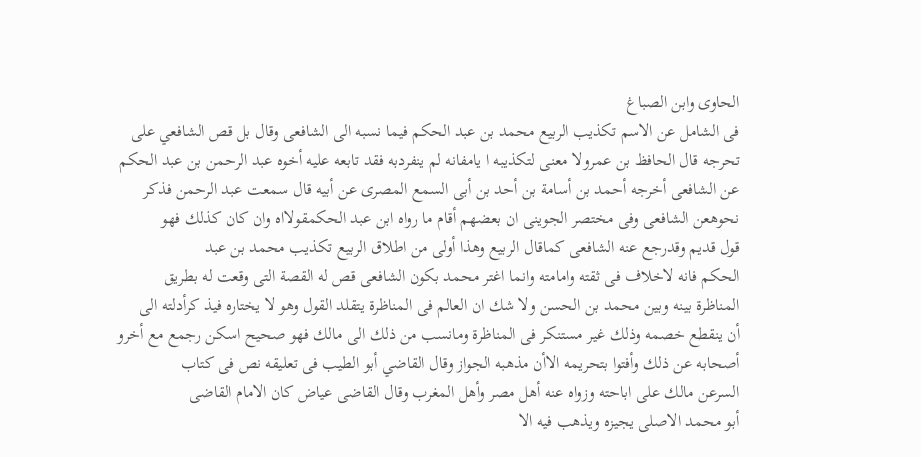الحاوى وابن الصباغ
فى الشامل عن الاسم تكذيب الربيع محمد بن عبد الحكم فيما نسبه الى الشافعى وقال بل قص الشافعي على
تحرجه قال الحافظ بن عمرولا معنى لتكذيبه ا يامفانه لم ينفردبه فقد تابعه عليه أخوه عبد الرحمن بن عبد الحكم
عن الشافعى أخرجه أحمد بن أسامة بن أحد بن أبى السمع المصرى عن أبيه قال سمعت عبد الرحمن فذكر
نحوهعن الشافعى وفى مختصر الجوينى ان بعضهم أقام ما رواه ابن عبد الحكمقولااه وان كان كذلك فهو
قول قديم وقدرجع عنه الشافعى كماقال الربيع وهذا أولى من اطلاق الربيع تكذيب محمد بن عبد
الحكم فانه لاخلاف فى ثقته وامامته وانما اغتر محمد بكون الشافعى قص له القصة التى وقعت له بطريق
المناظرة بينه وبين محمد بن الحسن ولا شك ان العالم فى المناظرة يتقلد القول وهو لا يختاره فيذ كرأدلته الى
أن ينقطع خصمه وذلك غير مستنكر فى المناظرة ومانسب من ذلك الى مالك فهو صحيح اسكن رجمع مع أخرو
أصحابه عن ذلك وأفتوا بتحريمه الاأن مذهبه الجواز وقال القاضي أبو الطيب فى تعليقه نص فى كتاب
السرعن مالك على اباحته وزواه عنه أهل مصر وأهل المغرب وقال القاضى عياض كان الامام القاضى
أبو محمد الاصلى يجيزه ويذهب فيه الا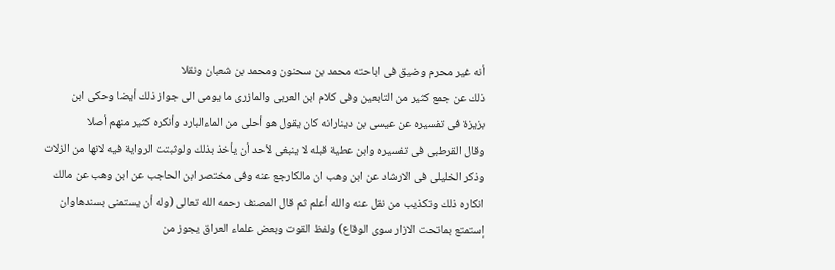أنه غير محرم وضيق فى اباحته محمد بن سحنون ومحمد بن شعبان ونقلا
ذلك عن جمع كثير من التابعين وفى كلام ابن العربى والمازرى ما يومى الى جواز ذلك أيضا وحكى ابن
بزيزة فى تفسيره عن عيسى بن دينارانه كان يقول هو أحلى من الماءالبارد وأنكره كثير منهم أصلا
وقال القرطبى فى تفسيره وابن عطية قبله لا ينبغى لأحد أن يأخذ بذلك ولوثبتت الرواية فيه لانها من الزلات
وذكر الخليلى فى الارشاد عن ابن وهب ان مالكارجع عنه وفى مختصر ابن الحاجب عن ابن وهب عن مالك
انكاره ذلك وتكذيب من نقل عنه والله أعلم ثم قال المصنف رحمه الله تعالى (وله أن يستمنى بسندهاوان
إستمتع بماتحت الازار سوى الوقاع) ولفظ القوت وبعض علماء العراق يجوز من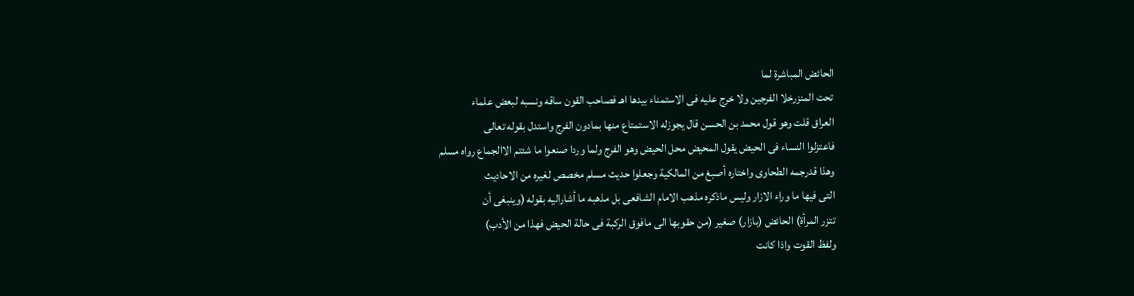الحائض المباشرة لما
تحت المنزرخلا الفرجين ولا خرج عليه فى الاستمناء بيدها اهـ فصاحب القون ساقه ونسبه لبعض علماء
العراق قلت وهو قول محمد بن الحسن قال يجوزله الاستمتاع منها بمادون الفرج واستدل بقوله تعالى
فاعتزلوا النساء فى الحيض يقول المحيض محل الحيض وهو الفرج ولما وردا صنعوا ما شئتم الاالجماع رواه مسلم
وهذا قدرجمه الطحاوى واختاره أصبغ من المالكية وجعلوا حديث مسلم مخصص لغيره من الاحاديث
التى فيها ما وراء الازار وليس ماذكره مذهب الامام الشافعى بل مذهبه ما أشاراليه بقوله (وينبغى أن
تتزر المرأة) الحائض (بازار) صغير (من حقوبها الى مافوق الركبة فى حالة الحيض فهذا من الأدب)
ولفظ القوت واذا كانت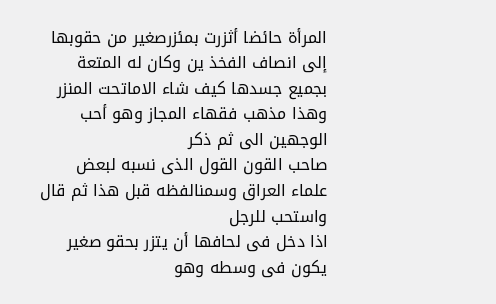المرأة حائضا أثزرت بمئزرصغير من حقوبها إلى انصاف الفخذ ين وكان له المتعة
بجميع جسدها كيف شاء الاماتحت المنزر وهذا مذهب فقهاء المجاز وهو أحب الوجهين الى ثم ذكر
صاحب القون القول الذى نسبه لبعض علماء العراق وسمنالفظه قبل هذا ثم قال واستحب للرجل
اذا دخل فى لحافها أن يتزر بحقو صغير يكون فى وسطه وهو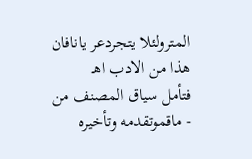المترولئلا يتجردعر يانافان هذا من الادب اهـ
فتأمل سياق المصنف من - ماقموتقدمه وتأخيره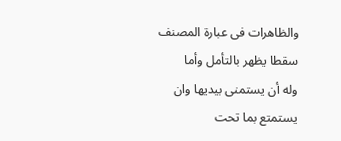والظاهرات فى عبارة المصنف سقطا يظهر بالتأمل وأما
وله أن يستمنى بيديها وان
يستمتع بما تحت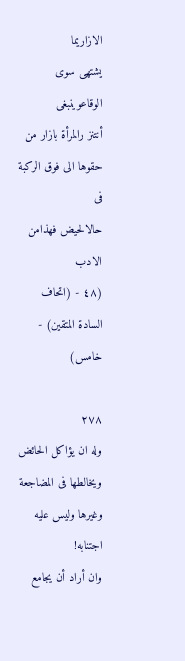الازاريما
یشتھی سوى الوقاعوينبغى
أنتنز رالمرأة بازار من
حقوها الى فوق الركبة فى
حالالحیض فهذامن الادب
(٤٨ - (اتحاف السادة المتقين) - خامس)

٢٧٨
وله ان يؤاكل الحائض
ويخالطها فى المضاجعة
وغيرها وليس عليه اجتنابه!
وان أراد أن يجامع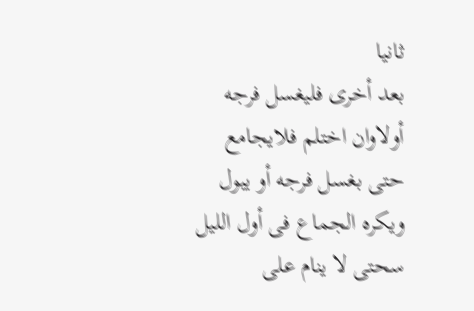ثانيا
بعد أخرى فليغسل فرجه
أولاوان اختلم فلايجامع
حتى بغسل فرجه أو يبول
ويكره الجماع فى أول الليل
سحتى لا ينام على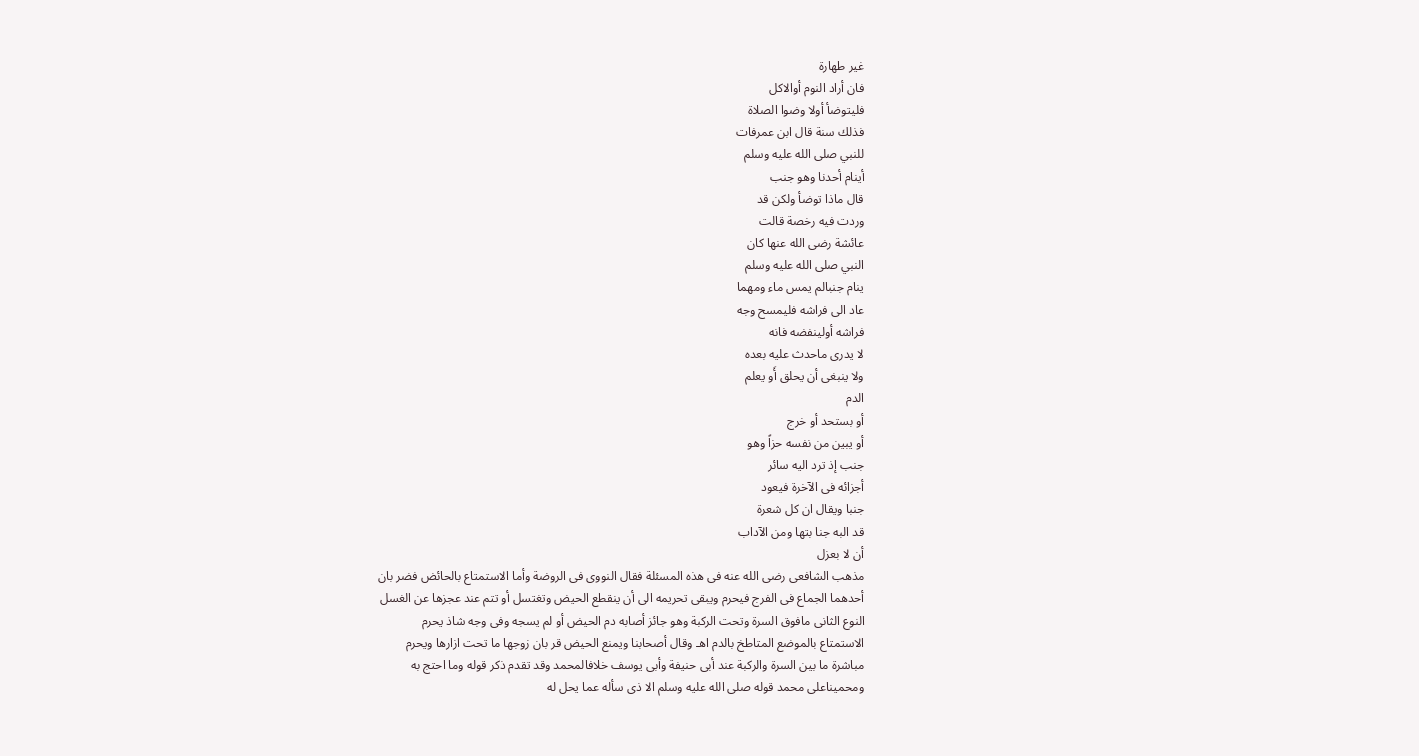غير طهارة
فان أراد النوم أوالاكل
فليتوضأ أولا وضوا الصلاة
فذلك سنة قال ابن عمرفات
للنبي صلى الله عليه وسلم
أينام أحدنا وهو جنب
قال ماذا توضأ ولكن قد
وردت فيه رخصة قالت
عائشة رضى الله عنها كان
النبي صلى الله عليه وسلم
ينام جنبالم يمس ماء ومهما
عاد الى فراشه فليمسح وجه
فراشه أولینفضه فانه
لا يدرى ماحدث عليه بعده
ولا ينبغى أن يحلق أَو يعلم
الدم
أو بستحد أو خرج
أو يبين من نفسه حزاً وهو
جنب إذ ترد اليه سائر
أجزائه فى الآخرة فيعود
جنبا ويقال ان كل شعرة
قد البه جنا بتها ومن الآداب
أن لا بعزل
مذهب الشافعى رضى الله عنه فى هذه المسئلة فقال النووى فى الروضة وأما الاستمتاع بالحائض فضر بان
أحدهما الجماع فى الفرج فيحرم ويبقى تحريمه الى أن ينقطع الحيض وتغتسل أو تتم عند عجزها عن الغسل
النوع الثانى مافوق السرة وتحت الركبة وهو جائز أصابه دم الحيض أو لم يسجه وفى وجه شاذ يحرم
الاستمتاع بالموضع المتاطخ بالدم اهـ وقال أصحابنا ويمنع الحيض قر بان زوجها ما تحت ازارها ويحرم
مباشرة ما بين السرة والركبة عند أبى حنيفة وأبى يوسف خلافالمحمد وقد تقدم ذكر قوله وما احتج به
ومحميناعلى محمد قوله صلى الله عليه وسلم الا ذى سأله عما يحل له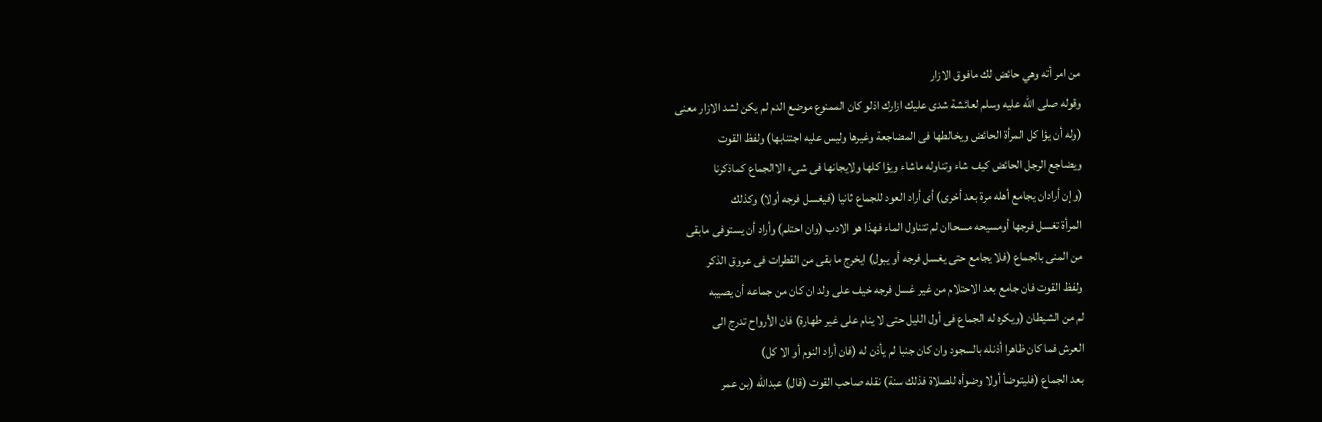من امر أته وهي حائض لك مافوق الازار
وقوله صلى الله عليه وسلم لعائشة شدى عليك ازارك اذلو كان الممنوع موضع الدم لم يكن لشد الازار معنى
(وله أن يؤا كل المرأة الحائض ويخالطها فى المضاجعة وغيرها وليس عليه اجتنابها) ولفظ القوت
ويضاجع الرجل الحائض كيف شاء وتناوله ماشاء ويؤا كلها ولايجانها فى شىء الاالجماع كماذكرنا
(وإن أرادان يجامع أهله مرة بعد أخرى) أى أراد العود للجماع ثانيا (فيغسل فرجه أولا) وكذلك
المرأة تغسل فرجها أومسيحه مسحاان لم تتناول الماء فهذا هو الادب (وان احتلم) وأراد أن يستوفى مابقى
من المنى بالجماع (فلا يجامع حتى يغسل فرجه أو يبول) ايخرج ما بقى من القطرات فى عروق الذكر
ولفظ القوت فان جامع بعد الاحتلام من غير غسل فرجه خيف على ولد ان كان من جماعه أن يصيبه
لم من الشيطان (ويكره له الجماع فى أول الليل حتى لا ينام على غير طهارة) فان الأرواح تدرج الى
العرش فما كان ظاهرا أذنله بالسجود وان كان جنبا لم يأذن له (فان أراد النوم أو الا كل)
بعد الجماع (فليتوضأ أولا وضوأه للصلاة فذلك سنة) نقله صاحب القوت (قال) عبدالله (بن عمر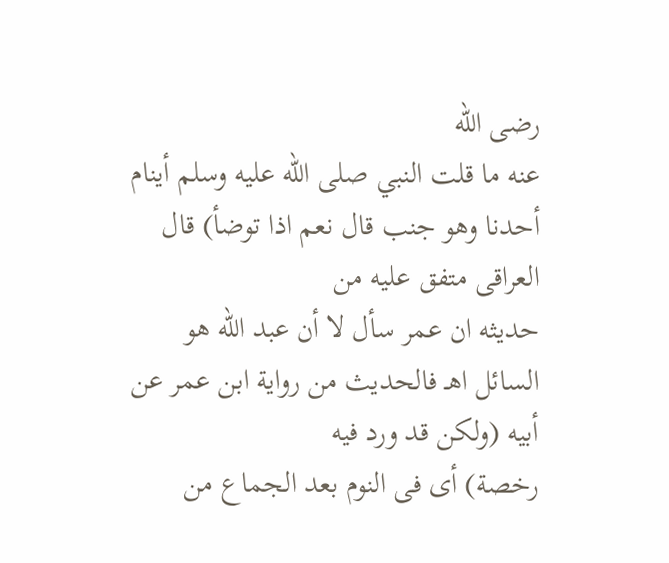رضى الله
عنه ما قلت النبي صلى الله عليه وسلم أينام أحدنا وهو جنب قال نعم اذا توضأ) قال العراقى متفق عليه من
حديثه ان عمر سأل لا أن عبد الله هو السائل اهـ فالحديث من رواية ابن عمر عن أبيه (ولكن قد ورد فيه
رخصة) أى فى النوم بعد الجماع من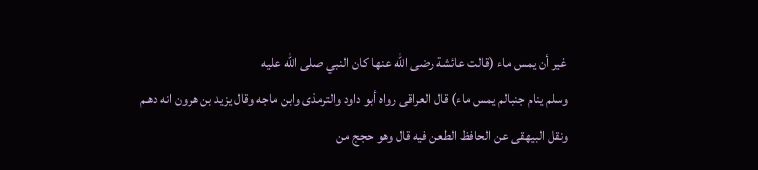غير أن يمس ماء (قالت عائشة رضى الله عنها كان النبي صلى الله عليه
وسلم ينام جنبالم يمس ماء) قال العراقى رواه أبو داود والترمذى وابن ماجه وقال يزيد بن هرون انه دهـم
ونقل البيهقى عن الحافظ الطعن فيه قال وهو حجج من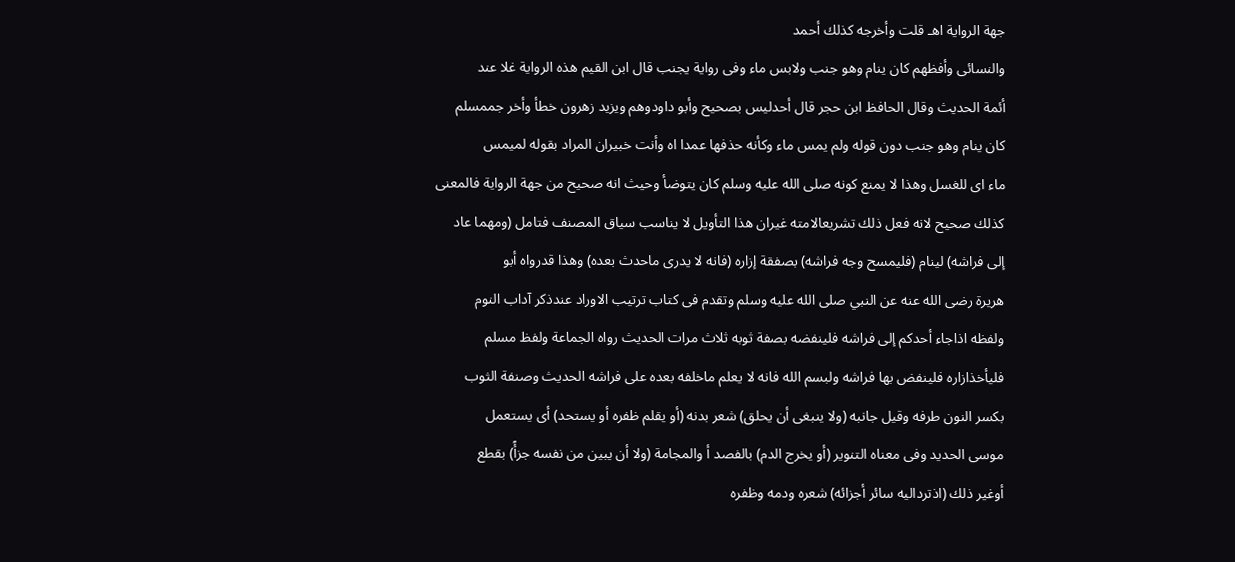جهة الرواية اهـ قلت وأخرجه كذلك أحمد
والنسائى وأفظهم كان ينام وهو جنب ولابس ماء وفى رواية يجنب قال ابن القيم هذه الرواية غلا عند
أئمة الحديث وقال الحافظ ابن حجر قال أحدليس بصحيح وأبو داودوهم ويزيد زهرون خطأ وأخر جممسلم
كان ينام وهو جنب دون قوله ولم يمس ماء وكأنه حذفها عمدا اه وأنت خبيران المراد بقوله لميمس
ماء اى للغسل وهذا لا يمنع كونه صلى الله عليه وسلم كان يتوضأ وحيث انه صحيح من جهة الرواية فالمعنى
كذلك صحيح لانه فعل ذلك تشريعالامته غيران هذا التأويل لا يناسب سياق المصنف فتامل (ومهما عاد
إلى فراشه) لينام (فليمسح وجه فراشه) بصفقة إزاره (فانه لا يدرى ماحدث بعده) وهذا قدرواه أبو
هريرة رضى الله عنه عن النبي صلى الله عليه وسلم وتقدم فى كتاب ترتيب الاوراد عندذكر آداب النوم
ولفظه اذاجاء أحدكم إلى فراشه فلينفضه بصفة ثوبه ثلاث مرات الحديث رواه الجماعة ولفظ مسلم
فليأخذازاره فلينفض بها فراشه ولبسم الله فانه لا يعلم ماخلفه بعده على فراشه الحديث وصنفة الثوب
بكسر النون طرفه وقيل جانبه (ولا ينبغى أن يحلق) شعر بدنه (أو يقلم ظفره أو يستحد) أى يستعمل
موسى الحديد وفى معناه التنوير (أو يخرج الدم) بالفصد أ والمجامة (ولا أن يبين من نفسه جزأً) بقطع
أوغير ذلك (اذترداليه سائر أجزائه) شعره ودمه وظفره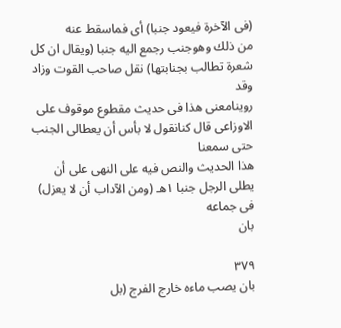(فى الآخرة فيعود جنبا) أى فماسقط عنه
من ذلك وهوجنب رجمع اليه جنبا (ويقال ان كل شعرة تطالب بجنابتها) نقل صاحب القوت وزاد وقد
روينامعنى هذا فى حديث مقطوع موقوف على الاوزاعى قال كنانقول لا بأس أن يعطالى الجنب حتى سمعنا
هذا الحديث والنص فيه على النهى على أن يطلى الرجل جنبا ١هـ (ومن الآداب أن لا يعزل) فى جماعه
بان

٣٧٩
بان يصب ماءه خارج الفرج (بل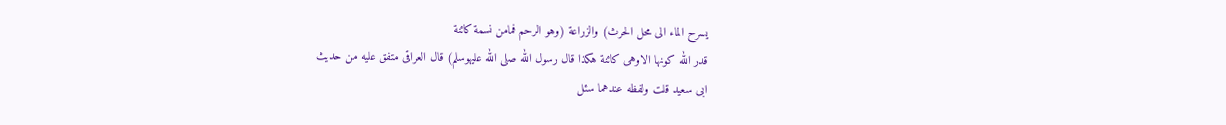يسرح الماء الى محل الحرث) والزراعة (وهو الرحم فمامن نسمة كائنة
قدر الله كونها الاوهى كائنة هكذا قال رسول الله صلى الله عليهوسلم) قال العراقى متفق عليه من حديث
ابى سعيد قلت ولفظه عندهما سئل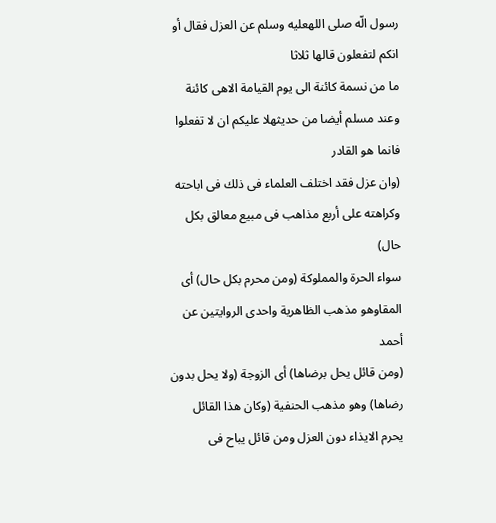رسول الّه صلى اللهعليه وسلم عن العزل فقال أو انكم لتفعلون قالها ثلاثا
ما من نسمة كائنة الى يوم القيامة الاهى كائنة وعند مسلم أيضا من حديثهلا عليكم ان لا تفعلوا فانما هو القادر
(وان عزل فقد اختلف العلماء فى ذلك فى اباحته وكراهته على أربع مذاهب فى مبيع معالق بكل حال)
سواء الحرة والمملوكة (ومن محرم بكل حال) أى المقاوهو مذهب الظاهرية واحدى الروايتين عن أحمد
(ومن قائل يحل برضاها) أى الزوجة (ولا يحل بدون رضاها) وهو مذهب الحنفية (وكان هذا القائل
يحرم الايذاء دون العزل ومن قائل يباح فى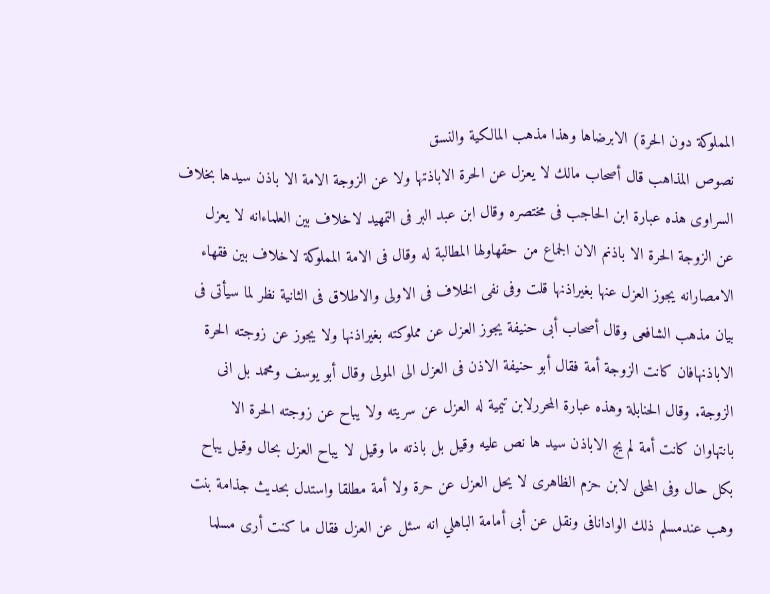المملوكة دون الحرة) الابرضاها وهذا مذهب المالكية والنسق
نصوص المذاهب قال أصحاب مالك لا يعزل عن الحرة الاباذتها ولا عن الزوجة الامة الا باذن سيدها بخلاف
السراوى هذه عبارة ابن الحاجب فى مختصره وقال ابن عبد البر فى التمهيد لاخلاف بين العلماءانه لا يعزل
عن الزوجة الحرة الا باذنم الان الجماع من حقهاولها المطالبة له وقال فى الامة المملوكة لاخلاف بين فقهاء
الامصارانه يجوز العزل عنها بغيراذنها قلت وفى نفى الخلاف فى الاولى والاطلاق فى الثانية نظر لما سيأتى فى
بيان مذهب الشافعى وقال أصحاب أبى حنيفة يجوز العزل عن مملوكته بغيراذنها ولا يجوز عن زوجته الحرة
الاباذنهافان كانت الزوجة أمة فقال أبو حنيفة الاذن فى العزل الى المولى وقال أبو يوسف ومحمد بل انى
الزوجة. وقال الحنابلة وهذه عبارة المحررلابن تيمية له العزل عن سريته ولا يباح عن زوجته الحرة الا
بانتهاوان كانت أمة لم يج الاباذن سيد ها نص عليه وقيل بل باذته ما وقيل لا يباح العزل بحال وقيل يباح
بكل حال وفى المحلى لابن حزم الظاهرى لا يحل العزل عن حرة ولا أمة مطلقا واستدل بحديث جذامة بنت
وهب عندمسلم ذلك الوادانافى ونقل عن أبى أمامة الباهلي انه سئل عن العزل فقال ما كنت أرى مسلما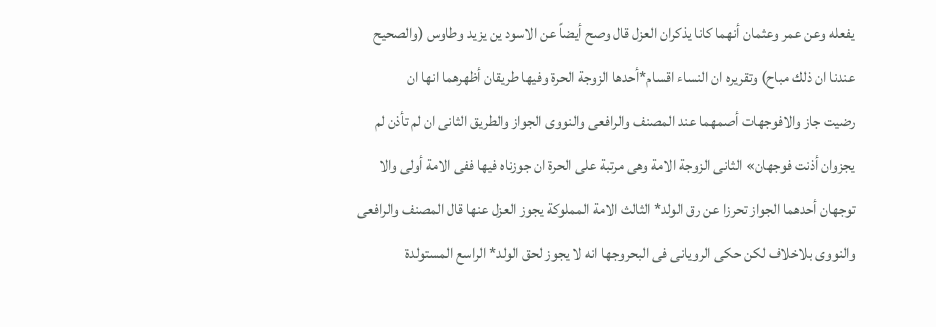يفعله وعن عمر وعثمان أنهما كانا يذكران العزل قال وصح أيضاً عن الاسود ين يزيد وطاوس (والصحيح
عندنا ان ذلك مباح) وتقريره ان النساء اقسام*أحدها الزوجة الحرة وفيها طريقان أظهرهما انها ان
رضيت جاز والافوجهات أصمهما عند المصنف والرافعى والنووى الجواز والطريق الثانى ان لم تأذن لم
يجزوان أذنت فوجهان» الثانى الزوجة الامة وهى مرتبة على الحرة ان جوزناه فيها ففى الامة أولى والا
توجهان أحدهما الجواز تحرزا عن رق الولد* الثالث الامة المملوكة يجوز العزل عنها قال المصنف والرافعى
والنووى بلاخلاف لكن حكى الرويانى فى البحروجها انه لا يجوز لحق الولد* الراسع المستولدة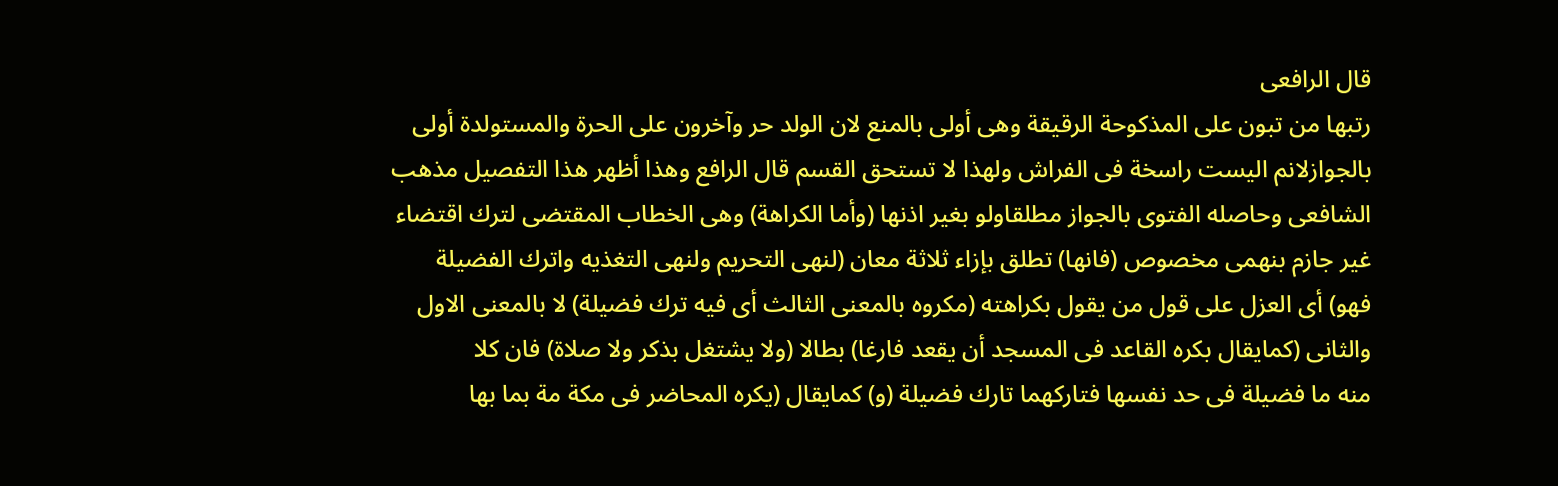قال الرافعى
رتبها من تبون على المذكوحة الرقيقة وهى أولى بالمنع لان الولد حر وآخرون على الحرة والمستولدة أولى
بالجوازلانم اليست راسخة فى الفراش ولهذا لا تستحق القسم قال الرافع وهذا أظهر هذا التفصيل مذهب
الشافعى وحاصله الفتوى بالجواز مطلقاولو بغير اذنها (وأما الكراهة) وهى الخطاب المقتضى لترك اقتضاء
غير جازم بنهمى مخصوص (فانها) تطلق بإزاء ثلاثة معان (لنهى التحريم ولنهى التغذيه واترك الفضيلة
فهو) أى العزل على قول من يقول بكراهته (مكروه بالمعنى الثالث أى فيه ترك فضيلة) لا بالمعنى الاول
والثانى (كمايقال بكره القاعد فى المسجد أن يقعد فارغا) بطالا (ولا يشتغل بذكر ولا صلاة) فان كلا
منه ما فضيلة فى حد نفسها فتاركهما تارك فضيلة (و) كمايقال (يكره المحاضر فى مكة مة بما بها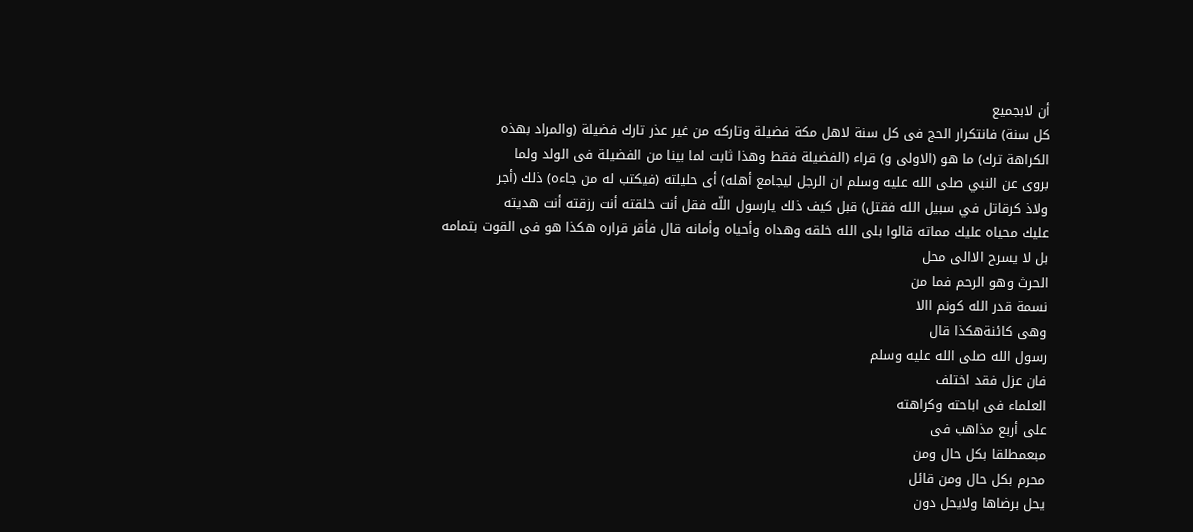أن لابجميع
كل سنة) فانتكرار الحج فى كل سنة لاهل مكة فضيلة وتاركه من غير عذر تارك فضيلة (والمراد بهذه
الكراهة ترك) ما هو (الاولى و) قراء (الفضيلة فقط وهذا ثابت لما بينا من الفضيلة فى الولد ولما
بروى عن النبي صلى الله عليه وسلم ان الرجل ليجامع أهله) أى حليلته (فيكتب له من جاءه) ذلك (أجر
ولاذ كرقاتل في سبيل الله فقتل) قبل كيف ذلك يارسول اللّه فقل أنت خلقته أنت رزقته أنت هديته
عليك محياه عليك مماته قالوا بلى الله خلقه وهداه وأحياه وأمانه قال فأقر قراره هكذا هو فى القوت بتمامه
بل لا يسرح الاالى محل
الحرث وهو الرحم فما من
نسمة قدر الله كونم االا
وهی كائنةهكذا قال
رسول الله صلى الله عليه وسلم
فان عزل فقد اختلف
العلماء فى اباحته وكراهته
على أربع مذاهب فى
مبعمطلقا بكل حال ومن
محرم بكل حال ومن قائل
يحل برضاها ولايحل دون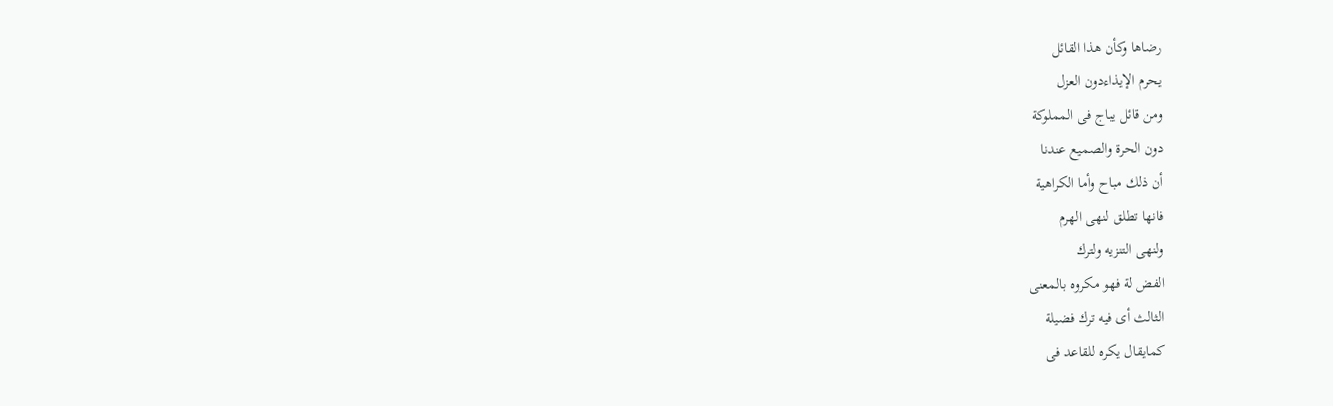رضاها وكأن هذا القائل
يحرم الإيذاءدون العزل
ومن قائل يباج فى المملوكة
دون الحرة والصميع عندنا
أن ذلك مباح وأما الكراهية
فانها تطلق لنهى الهرم
ولنهى التنزيه ولترك
الفض لة فهو مكروه بالمعنى
الثالث أى فيه ترك فضيلة
كمايقال يكره للقاعد فى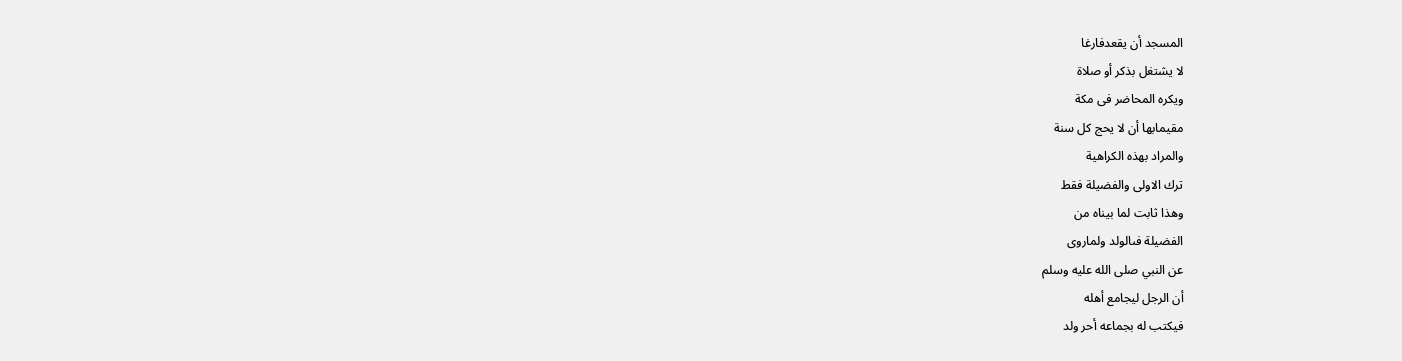المسجد أن يقعدفارغا
لا يشتغل بذكر أو صلاة
ويكره المحاضر فى مكة
مقيمابها أن لا يحج كل سنة
والمراد بهذه الكراهية
ترك الاولى والفضيلة فقط
وهذا ثابت لما بيناه من
الفضيلة فىالولد ولماروى
عن النبي صلى الله عليه وسلم
أن الرجل ليجامع أهله
فيكتب له بجماعه أحر ولد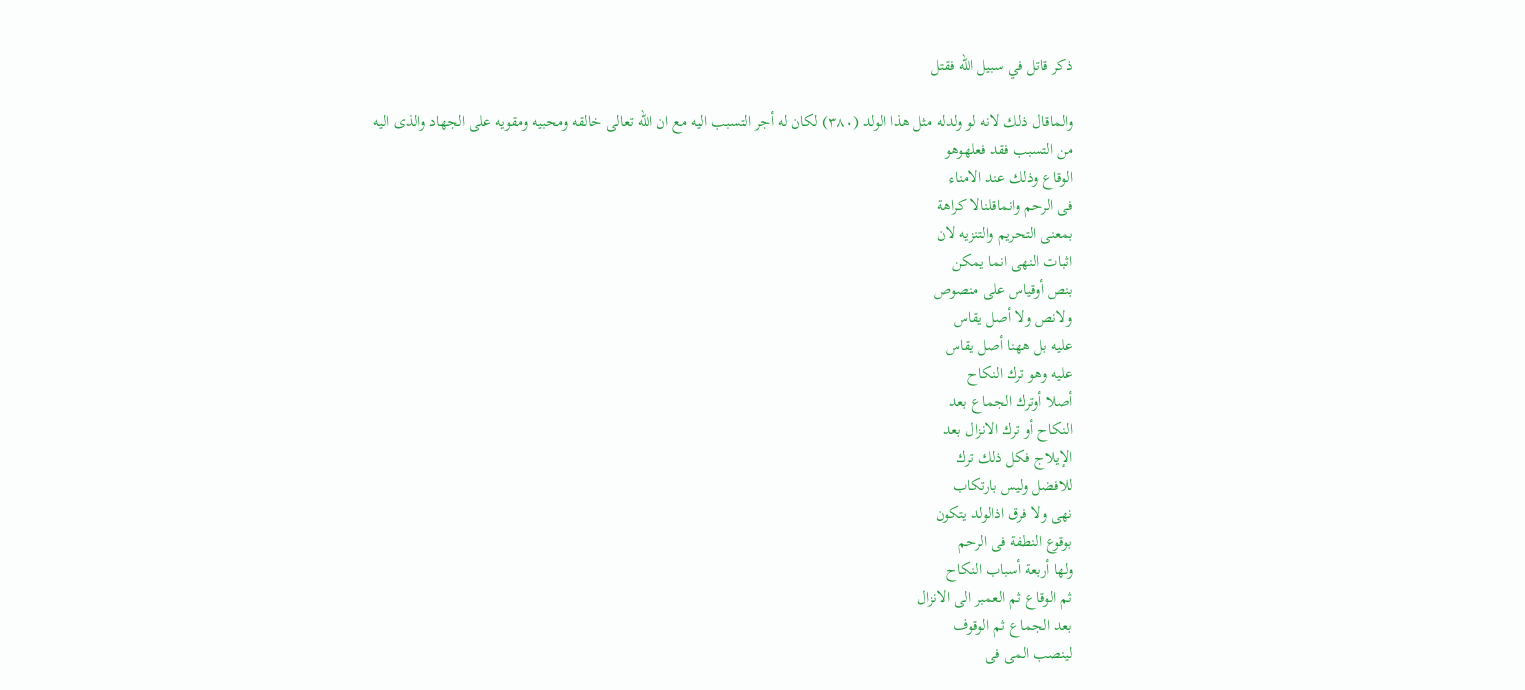ذكر قاتل في سبيل اللّه فقتل

والماقال ذلك لانه لو ولدله مثل هذا الولد (٣٨٠) لكان له أجر التسبب اليه مع ان الله تعالى خالقه ومحبيه ومقويه على الجهاد والذى اليه
من التسبب فقد فعلهوهو
الوقاع وذلك عند الامناء
فى الرحم وانماقلنالا كراهة
بمعنى التحريم والتنزيه لان
اثبات النهى انما يمكن
بنص أوقياس على منصوص
ولانص ولا أصل يقاس
عليه بل ههنا أصل يقاس
عليه وهو ترك النكاح
أصلا أوترك الجماع بعد
النكاح أو ترك الانزال بعد
الإيلاج فكل ذلك ترك
للافضل ولیس بارتكاب
نهى ولا فرق اذالولد يتكون
بوقوع النطفة فى الرحم
ولها أربعة أسباب النكاح
ثم الوقاع ثم العمبر الى الانزال
بعد الجماع ثم الوقوف
لينصب المى فى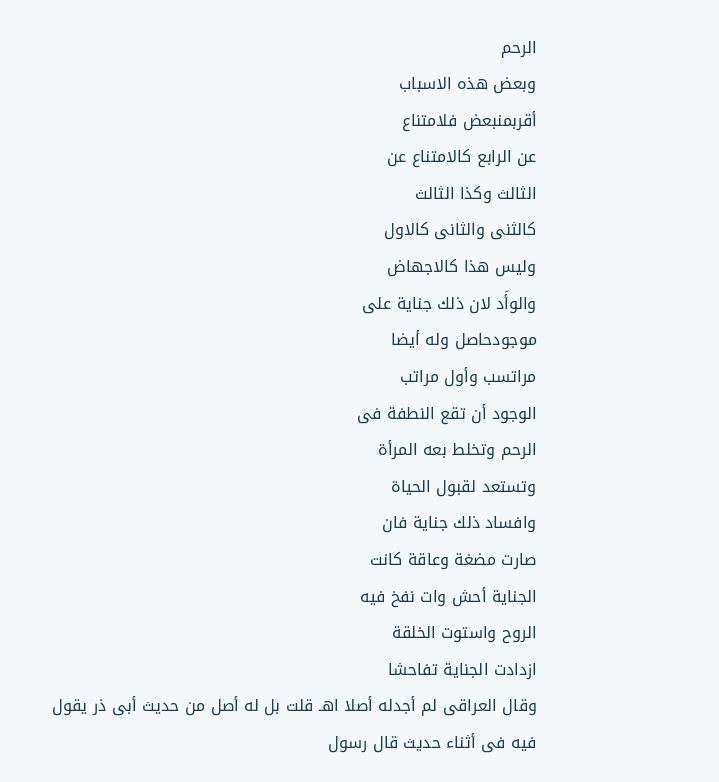الرحم
وبعض هذه الاسباب
أقربمنبعض فلامتناع
عن الرابع كالامتناع عن
الثالث وكذا الثالث
كالثنى والثانی کالاول
وليس هذا كالاجهاض
والوأَد لان ذلك جناية على
موجودحاصل وله أيضا
مراتسب وأول مراتب
الوجود أن تقع النطفة فى
الرحم وتخلط بعه المرأة
وتستعد لقبول الحياة
وافساد ذلك جناية فان
صارت مضغة وعاقة كانت
الجناية أحش وات نفخ فيه
الروح واستوت الخلقة
ازدادت الجناية تفاحشا
وقال العراقى لم أجدله أصلا اهـ قلت بل له أصل من حديث أبى ذر يقول فيه فى أثناء حديث قال رسول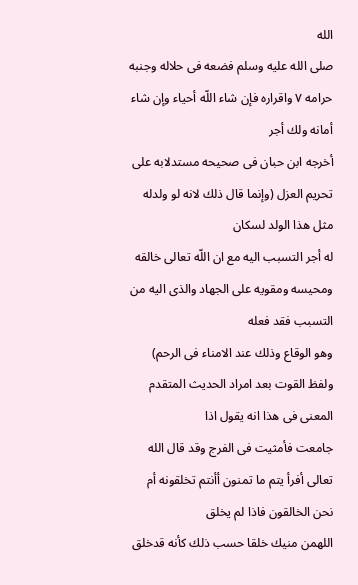الله
صلى الله عليه وسلم فضعه فى حلاله وجنبه حرامه ٧ واقراره فإن شاء اللّه أحياء وإن شاء أمانه ولك أجر
أخرجه ابن حبان فى صحيحه مستدلابه على تحريم العزل (وإنما قال ذلك لانه لو ولدله مثل هذا الولد لسكان
له أجر التسبب اليه مع ان اللّه تعالى خالقه ومحيسه ومقويه على الجهاد والذى اليه من التسبب فقد فعله
وهو الوقاع وذلك عند الامناء فى الرحم) ولفظ القوت بعد امراد الحديث المتقدم المعنى فى هذا انه يقول اذا
جامعت فأمثيت فى الفرج وقد قال الله تعالى أفرأ يتم ما تمنون أأنتم تخلقونه أم نحن الخالقون فاذا لم يخلق
اللهمن منيك خلقا حسب ذلك كأنه قدخلق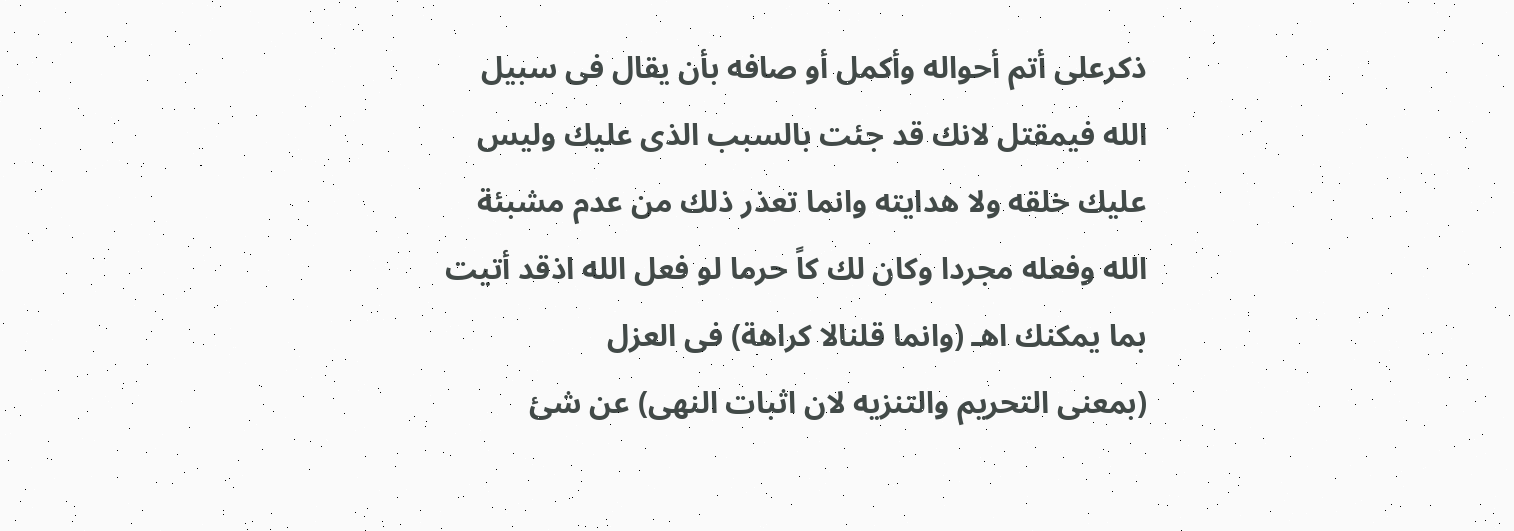ذكرعلى أتم أحواله وأكمل أو صافه بأن يقال فى سبيل
الله فيمقتل لانك قد جئت بالسبب الذى عليك وليس عليك خلقه ولا هدايته وانما تعذر ذلك من عدم مشبئة
الله وفعله مجردا وكان لك كاً حرما لو فعل الله اذقد أتيت بما يمكنك اهـ (وانما قلنالا كراهة) فى العزل
(بمعنى التحريم والتنزيه لان اثبات النهى) عن شئ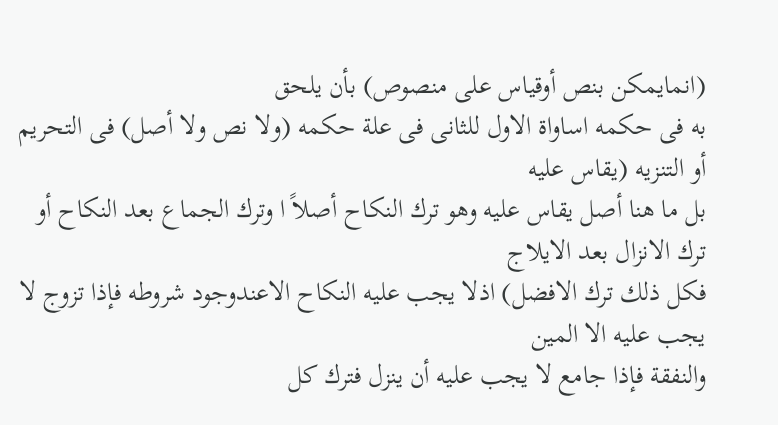(انمايمكن بنص أوقياس على منصوص) بأن يلحق
به فى حكمه اساواة الاول للثانى فى علة حكمه (ولا نص ولا أصل) فى التحريم أو التنزيه (يقاس عليه
بل ما هنا أصل يقاس عليه وهو ترك النكاح أصلاً ا وترك الجماع بعد النكاح أو ترك الانزال بعد الايلاج
فكل ذلك ترك الافضل) اذلا يجب عليه النكاح الاعندوجود شروطه فإذا تزوج لا يجب عليه الا المين
والنفقة فإذا جامع لا يجب عليه أن ينزل فترك كل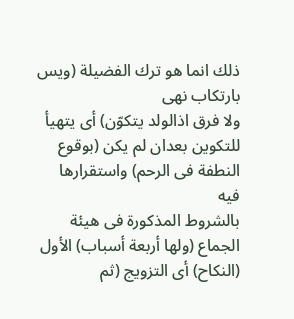ذلك انما هو ترك الفضيلة (ويس بارتكاب نهى
ولا فرق اذالولد يتكوّن) أى يتهيأ للتكوين بعدان لم يكن (بوقوع النطفة فى الرحم) واستقرارها فيه
بالشروط المذكورة فى هيئة الجماع (ولها أربعة أسباب) الأول (النكاح) أى التزويج (ثم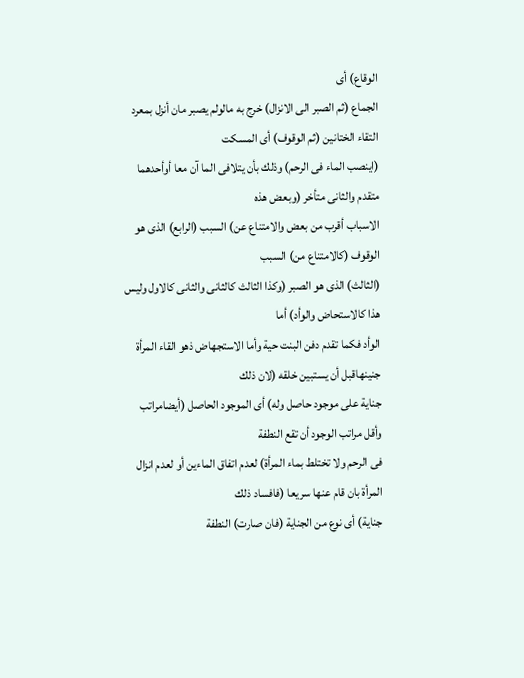الوقاع) أى
الجماع (ثم الصبر الى الانزال) خرج به مالولم يصبر مان أنزل بمعرد التقاء الختانين (ثم الوقوف) أى المسكت
(اينصب الماء فى الرحم) وذلك بأن يتلافى الما آن معا أوأحدهما متقدم والثانى متأخر (وبعض هذه
الاسباب أقرب من بعض والامتناع عن) السبب (الرابع) الذى هو الوقوف (كالامتناع من) السبب
(الثالث) الذى هو الصبر (وكذا الثالث كالثانى والثانى كالاول وليس هذا كالاستحاض والوأد) أما
الوأد فكما تقدم دفن البنت حية وأما الاستجهاض ذهو القاء المرأة جنينهاقبل أن يستبين خلقه (لان ذلك
جناية على موجود حاصل وله) أى الموجود الحاصل (أيضامراتب وأقل مراتب الوجود أن تقع النطفة
فى الرحم ولا تختلط بماء المرأة) لعدم اتفاق الماءين أو لعدم انزال المرأة بان قام عنها سريعا (فافساد ذلك
جناية) أى نوع من الجناية (فان صارت) النطفة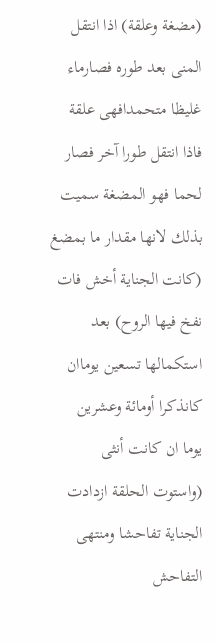(مضغة وعلقة) اذا انتقل المنى بعد طوره فصارماء
غليظا متحمدافهى علقة فاذا انتقل طورا آخر فصار لحما فهو المضغة سميت بذلك لانها مقدار ما بمضغ
(كانت الجناية أخش فات نفخ فيها الروح) بعد استكمالها تسعين يوماان كانذكرا أومائة وعشرين
يوما ان كانت أنثى (واستوت الحلقة ازدادت الجناية تفاحشا ومنتهى التفاحش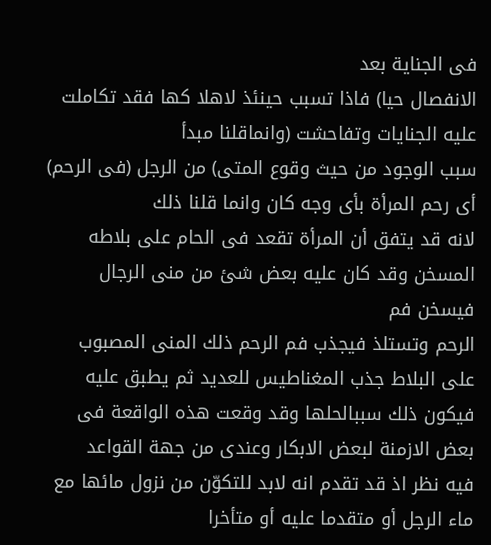فى الجناية بعد
الانفصال حيا) فاذا تسبب حينئذ لاهلا كها فقد تكاملت عليه الجنايات وتفاحشت (وانماقلنا مبدأ
سبب الوجود من حيث وقوع المتى) من الرجل (فى الرحم) أى رحم المرأة بأى وجه كان وانما قلنا ذلك
لانه قد يتفق أن المرأة تقعد فى الحام على بلاطه المسخن وقد كان عليه بعض شئ من منى الرجال فيسخن فم
الرحم وتستلذ فيجذب فم الرحم ذلك المنى المصبوب على البلاط جذب المغناطيس للعديد ثم يطبق عليه
فيكون ذلك سببالحلها وقد وقعت هذه الواقعة فى بعض الازمنة لبعض الابكار وعندى من جهة القواعد
فيه نظر اذ قد تقدم انه لابد للتكوّن من نزول مائها مع ماء الرجل أو متقدما عليه أو متأخرا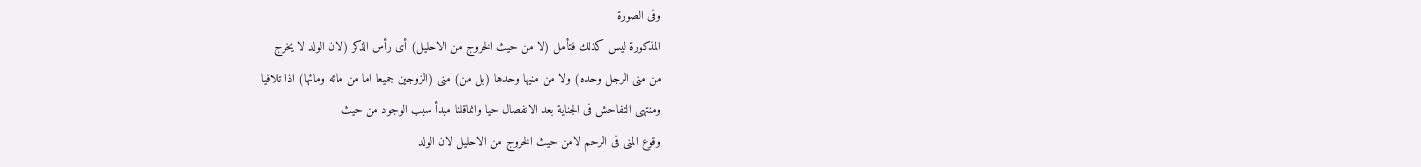وفى الصورة
المذكورة ليس كذلك فتأمل (لا من حيث الخروج من الاحليل) أى رأس الذكر (لان الولد لا يخرج
من منى الرجل وحده) ولا من منيها وحدها (بل من) منى (الزوجين جميعا اما من مائه ومائها) اذا تلافيا
ومنتهى التفاحش فى الجناية بعد الانفصال حيا وانماقلنا مبدأ سبب الوجود من حيث
وقوع المنى فى الرحم لامن حيث الخروج من الاحليل لان الولد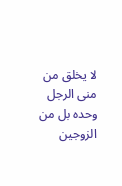لا يخلق من منى الرجل وحده بل من الزوجين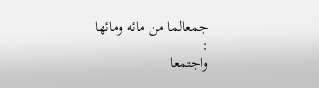جمعالما من مائه ومائها
:
واجتمعا